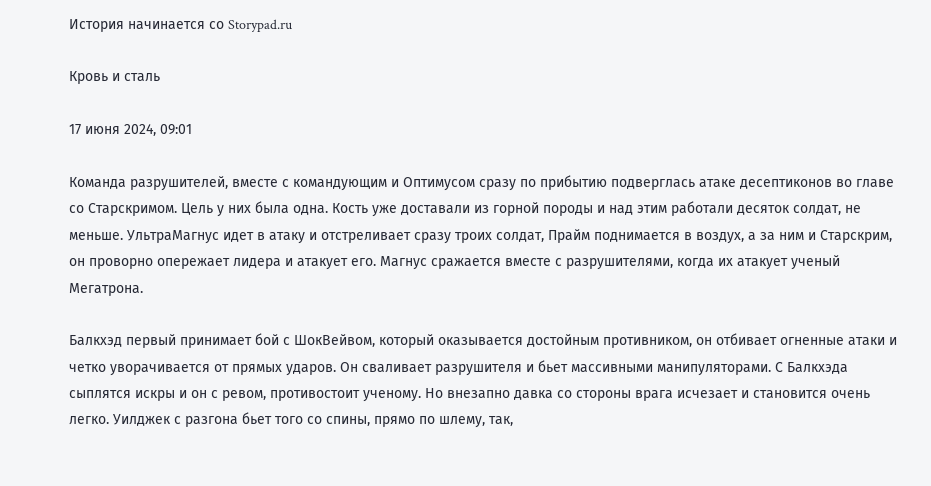История начинается со Storypad.ru

Кровь и сталь

17 июня 2024, 09:01

Команда разрушителей, вместе с командующим и Оптимусом сразу по прибытию подверглась атаке десептиконов во главе со Старскримом. Цель у них была одна. Кость уже доставали из горной породы и над этим работали десяток солдат, не меньше. УльтраМагнус идет в атаку и отстреливает сразу троих солдат, Прайм поднимается в воздух, а за ним и Старскрим, он проворно опережает лидера и атакует его. Магнус сражается вместе с разрушителями, когда их атакует ученый Мегатрона.

Балкхэд первый принимает бой с ШокВейвом, который оказывается достойным противником, он отбивает огненные атаки и четко уворачивается от прямых ударов. Он сваливает разрушителя и бьет массивными манипуляторами. С Балкхэда сыплятся искры и он с ревом, противостоит ученому. Но внезапно давка со стороны врага исчезает и становится очень легко. Уилджек с разгона бьет того со спины, прямо по шлему, так,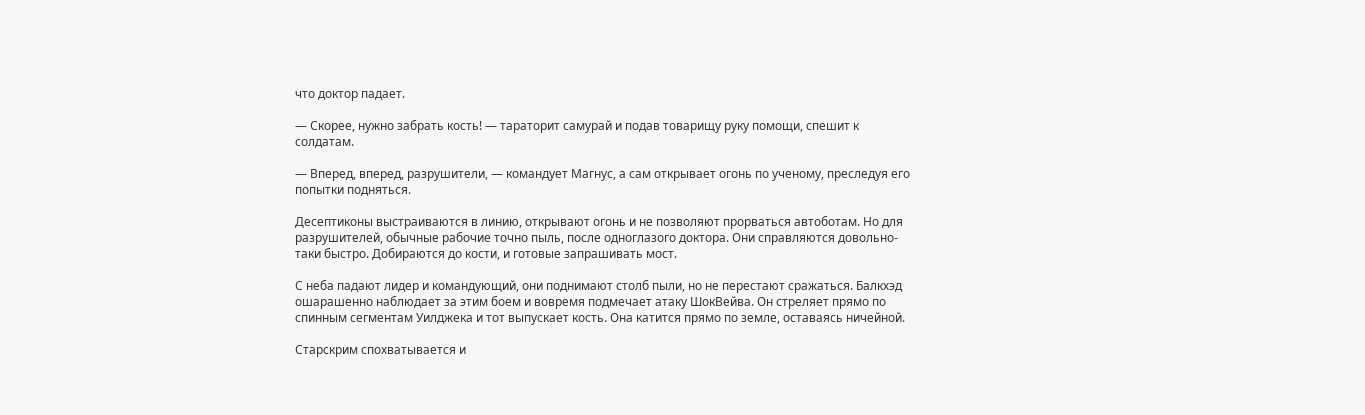что доктор падает.

— Скорее, нужно забрать кость! — тараторит самурай и подав товарищу руку помощи, спешит к солдатам.

— Вперед, вперед, разрушители, — командует Магнус, а сам открывает огонь по ученому, преследуя его попытки подняться.

Десептиконы выстраиваются в линию, открывают огонь и не позволяют прорваться автоботам. Но для разрушителей, обычные рабочие точно пыль, после одноглазого доктора. Они справляются довольно-таки быстро. Добираются до кости, и готовые запрашивать мост.

С неба падают лидер и командующий, они поднимают столб пыли, но не перестают сражаться. Балкхэд ошарашенно наблюдает за этим боем и вовремя подмечает атаку ШокВейва. Он стреляет прямо по спинным сегментам Уилджека и тот выпускает кость. Она катится прямо по земле, оставаясь ничейной.

Старскрим спохватывается и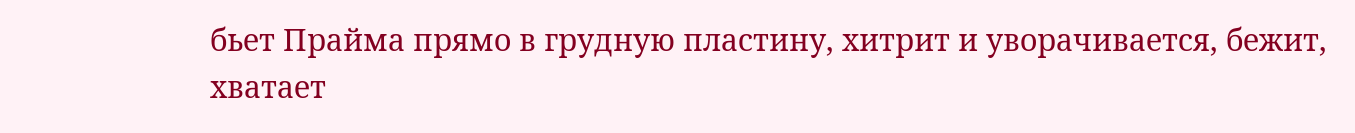бьет Прайма прямо в грудную пластину, хитрит и уворачивается, бежит, хватает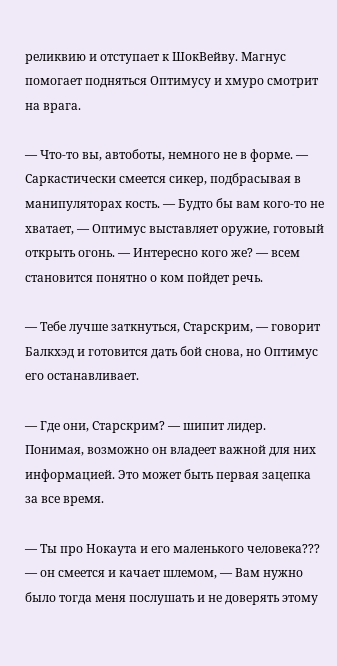реликвию и отступает к ШокВейву. Магнус помогает подняться Оптимусу и хмуро смотрит на врага.

— Что-то вы, автоботы, немного не в форме. — Саркастически смеется сикер, подбрасывая в манипуляторах кость. — Будто бы вам кого-то не хватает, — Оптимус выставляет оружие, готовый открыть огонь. — Интересно кого же? — всем становится понятно о ком пойдет речь.

— Тебе лучше заткнуться, Старскрим, — говорит Балкхэд и готовится дать бой снова, но Оптимус его останавливает.

— Где они, Старскрим? — шипит лидер. Понимая, возможно он владеет важной для них информацией. Это может быть первая зацепка за все время.

— Ты про Нокаута и его маленького человека??? — он смеется и качает шлемом, — Вам нужно было тогда меня послушать и не доверять этому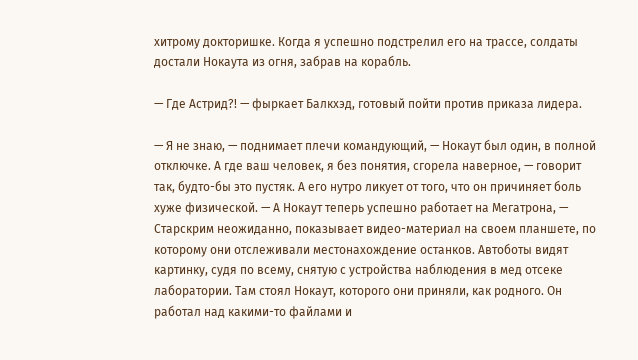хитрому докторишке. Когда я успешно подстрелил его на трассе, солдаты достали Нокаута из огня, забрав на корабль.

— Где Астрид?! — фыркает Балкхэд, готовый пойти против приказа лидера.

— Я не знаю, — поднимает плечи командующий, — Нокаут был один, в полной отключке. А где ваш человек, я без понятия, сгорела наверное, — говорит так, будто-бы это пустяк. А его нутро ликует от того, что он причиняет боль хуже физической. — А Нокаут теперь успешно работает на Мегатрона, — Старскрим неожиданно, показывает видео-материал на своем планшете, по которому они отслеживали местонахождение останков. Автоботы видят картинку, судя по всему, снятую с устройства наблюдения в мед отсеке лаборатории. Там стоял Нокаут, которого они приняли, как родного. Он работал над какими-то файлами и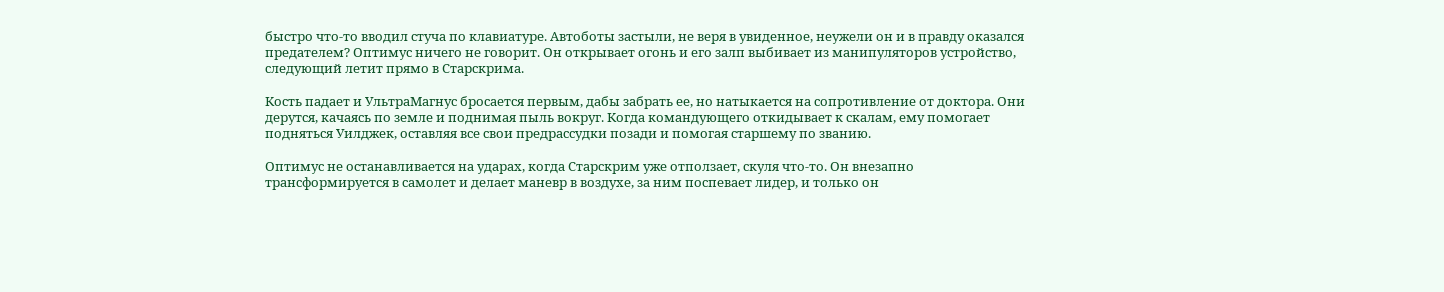быстро что-то вводил стуча по клавиатуре. Автоботы застыли, не веря в увиденное, неужели он и в правду оказался предателем? Оптимус ничего не говорит. Он открывает огонь и его залп выбивает из манипуляторов устройство, следующий летит прямо в Старскрима.

Кость падает и УльтраМагнус бросается первым, дабы забрать ее, но натыкается на сопротивление от доктора. Они дерутся, качаясь по земле и поднимая пыль вокруг. Когда командующего откидывает к скалам, ему помогает подняться Уилджек, оставляя все свои предрассудки позади и помогая старшему по званию.

Оптимус не останавливается на ударах, когда Старскрим уже отползает, скуля что-то. Он внезапно трансформируется в самолет и делает маневр в воздухе, за ним поспевает лидер, и только он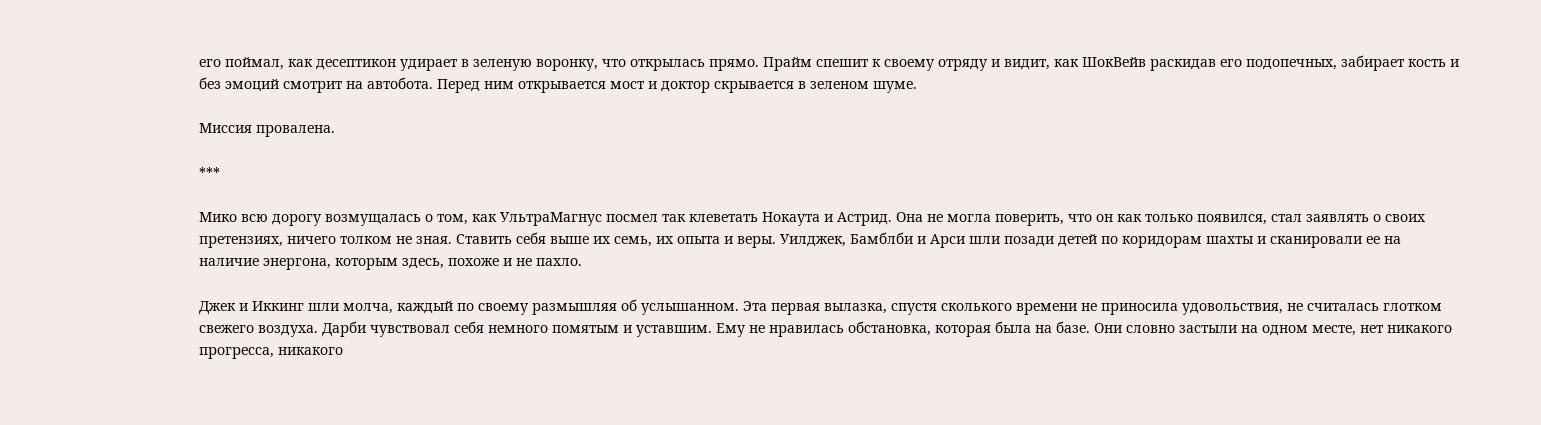его поймал, как десептикон удирает в зеленую воронку, что открылась прямо. Прайм спешит к своему отряду и видит, как ШокВейв раскидав его подопечных, забирает кость и без эмоций смотрит на автобота. Перед ним открывается мост и доктор скрывается в зеленом шуме.

Миссия провалена.

***

Мико всю дорогу возмущалась о том, как УльтраМагнус посмел так клеветать Нокаута и Астрид. Она не могла поверить, что он как только появился, стал заявлять о своих претензиях, ничего толком не зная. Ставить себя выше их семь, их опыта и веры. Уилджек, Бамблби и Арси шли позади детей по коридорам шахты и сканировали ее на наличие энергона, которым здесь, похоже и не пахло.

Джек и Иккинг шли молча, каждый по своему размышляя об услышанном. Эта первая вылазка, спустя сколького времени не приносила удовольствия, не считалась глотком свежего воздуха. Дарби чувствовал себя немного помятым и уставшим. Ему не нравилась обстановка, которая была на базе. Они словно застыли на одном месте, нет никакого прогресса, никакого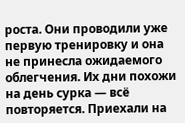роста. Они проводили уже первую тренировку и она не принесла ожидаемого облегчения. Их дни похожи на день сурка — всё повторяется. Приехали на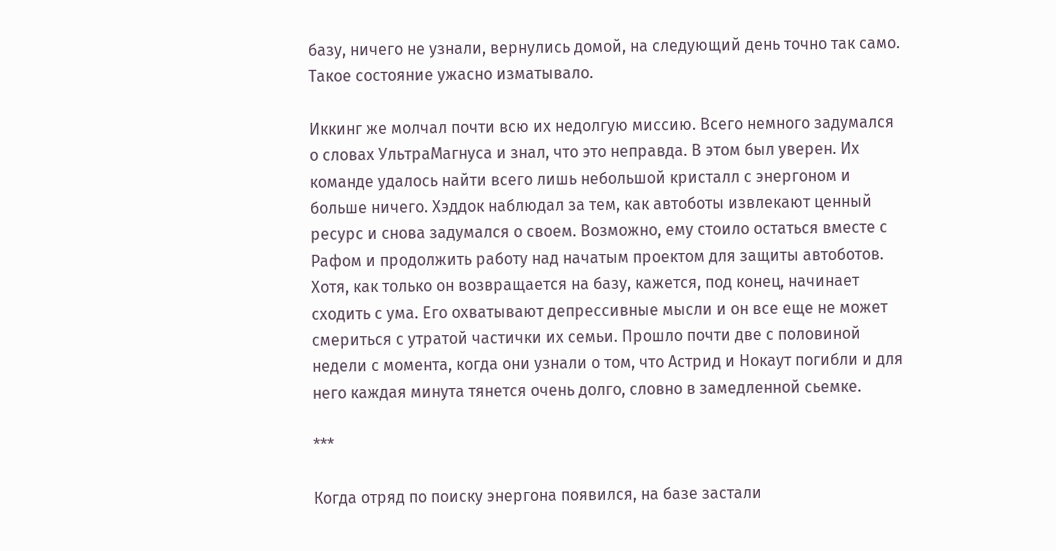базу, ничего не узнали, вернулись домой, на следующий день точно так само. Такое состояние ужасно изматывало.

Иккинг же молчал почти всю их недолгую миссию. Всего немного задумался о словах УльтраМагнуса и знал, что это неправда. В этом был уверен. Их команде удалось найти всего лишь небольшой кристалл с энергоном и больше ничего. Хэддок наблюдал за тем, как автоботы извлекают ценный ресурс и снова задумался о своем. Возможно, ему стоило остаться вместе с Рафом и продолжить работу над начатым проектом для защиты автоботов. Хотя, как только он возвращается на базу, кажется, под конец, начинает сходить с ума. Его охватывают депрессивные мысли и он все еще не может смериться с утратой частички их семьи. Прошло почти две с половиной недели с момента, когда они узнали о том, что Астрид и Нокаут погибли и для него каждая минута тянется очень долго, словно в замедленной сьемке.

***

Когда отряд по поиску энергона появился, на базе застали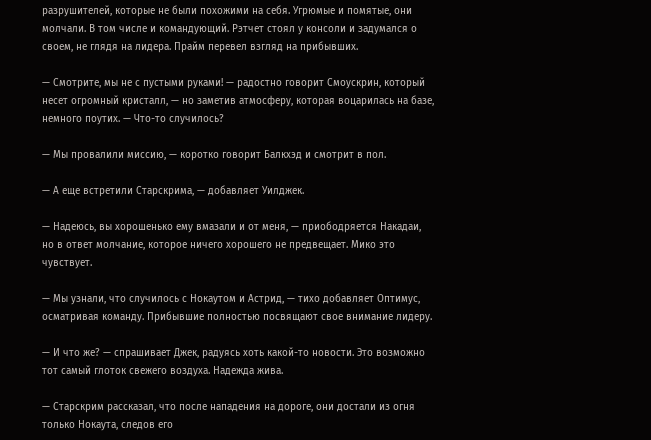разрушителей, которые не были похожими на себя. Угрюмые и помятые, они молчали. В том числе и командующий. Рэтчет стоял у консоли и задумался о своем, не глядя на лидера. Прайм перевел взгляд на прибывших.

— Смотрите, мы не с пустыми руками! — радостно говорит Смоускрин, который несет огромный кристалл, — но заметив атмосферу, которая воцарилась на базе, немного поутих. — Что-то случилось?

— Мы провалили миссию, — коротко говорит Балкхэд и смотрит в пол.

— А еще встретили Старскрима, — добавляет Уилджек.

— Надеюсь, вы хорошенько ему вмазали и от меня, — приободряется Накадаи, но в ответ молчание, которое ничего хорошего не предвещает. Мико это чувствует.

— Мы узнали, что случилось с Нокаутом и Астрид, — тихо добавляет Оптимус, осматривая команду. Прибывшие полностью посвящают свое внимание лидеру.

— И что же? — спрашивает Джек, радуясь хоть какой-то новости. Это возможно тот самый глоток свежего воздуха. Надежда жива.

— Старскрим рассказал, что после нападения на дороге, они достали из огня только Нокаута, следов его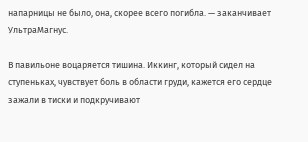напарницы не было, она, скорее всего погибла. — заканчивает УльтраМагнус.

В павильоне воцаряется тишина. Иккинг, который сидел на ступеньках, чувствует боль в области груди, кажется его сердце зажали в тиски и подкручивают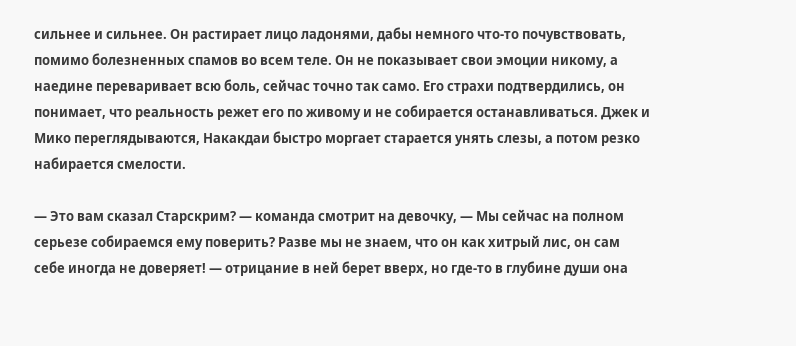сильнее и сильнее. Он растирает лицо ладонями, дабы немного что-то почувствовать, помимо болезненных спамов во всем теле. Он не показывает свои эмоции никому, а наедине переваривает всю боль, сейчас точно так само. Его страхи подтвердились, он понимает, что реальность режет его по живому и не собирается останавливаться. Джек и Мико переглядываются, Накакдаи быстро моргает старается унять слезы, а потом резко набирается смелости.

— Это вам сказал Старскрим? — команда смотрит на девочку, — Мы сейчас на полном серьезе собираемся ему поверить? Разве мы не знаем, что он как хитрый лис, он сам себе иногда не доверяет! — отрицание в ней берет вверх, но где-то в глубине души она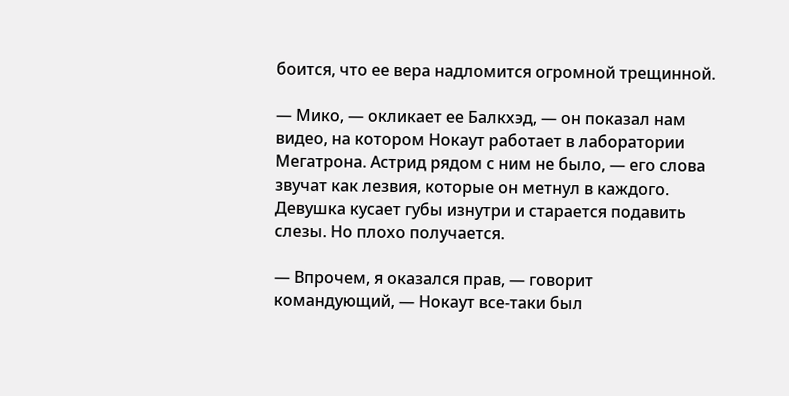боится, что ее вера надломится огромной трещинной.

— Мико, — окликает ее Балкхэд, — он показал нам видео, на котором Нокаут работает в лаборатории Мегатрона. Астрид рядом с ним не было, — его слова звучат как лезвия, которые он метнул в каждого. Девушка кусает губы изнутри и старается подавить слезы. Но плохо получается.

— Впрочем, я оказался прав, — говорит командующий, — Нокаут все-таки был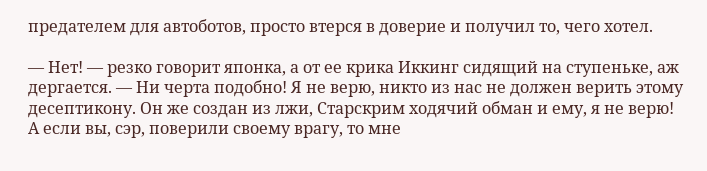предателем для автоботов, просто втерся в доверие и получил то, чего хотел.

— Нет! — резко говорит японка, а от ее крика Иккинг сидящий на ступеньке, аж дергается. — Ни черта подобно! Я не верю, никто из нас не должен верить этому десептикону. Он же создан из лжи, Старскрим ходячий обман и ему, я не верю! А если вы, сэр, поверили своему врагу, то мне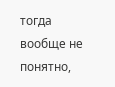тогда вообще не понятно,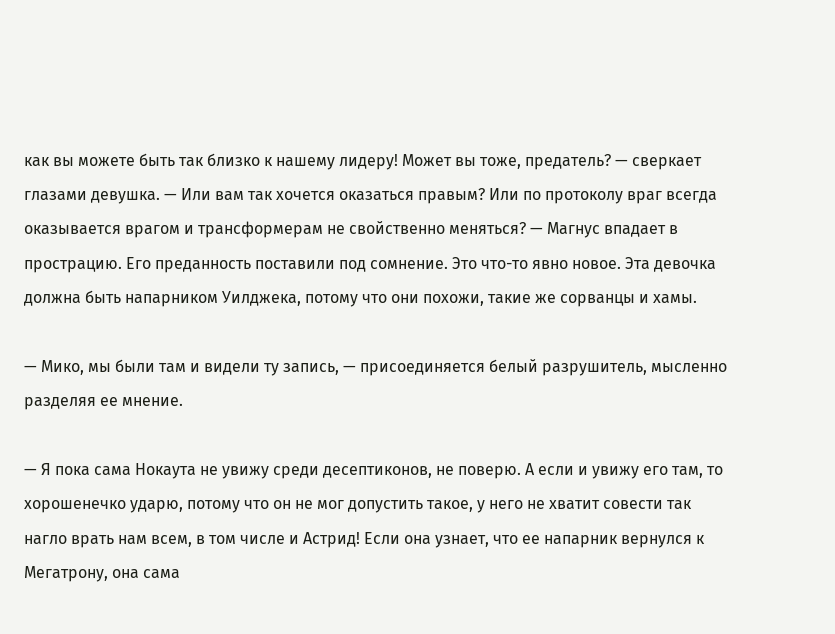как вы можете быть так близко к нашему лидеру! Может вы тоже, предатель? — сверкает глазами девушка. — Или вам так хочется оказаться правым? Или по протоколу враг всегда оказывается врагом и трансформерам не свойственно меняться? — Магнус впадает в прострацию. Его преданность поставили под сомнение. Это что-то явно новое. Эта девочка должна быть напарником Уилджека, потому что они похожи, такие же сорванцы и хамы.

— Мико, мы были там и видели ту запись, — присоединяется белый разрушитель, мысленно разделяя ее мнение.

— Я пока сама Нокаута не увижу среди десептиконов, не поверю. А если и увижу его там, то хорошенечко ударю, потому что он не мог допустить такое, у него не хватит совести так нагло врать нам всем, в том числе и Астрид! Если она узнает, что ее напарник вернулся к Мегатрону, она сама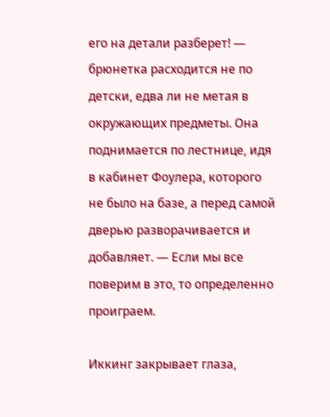его на детали разберет! — брюнетка расходится не по детски, едва ли не метая в окружающих предметы. Она поднимается по лестнице, идя в кабинет Фоулера, которого не было на базе, а перед самой дверью разворачивается и добавляет. — Если мы все поверим в это, то определенно проиграем.

Иккинг закрывает глаза,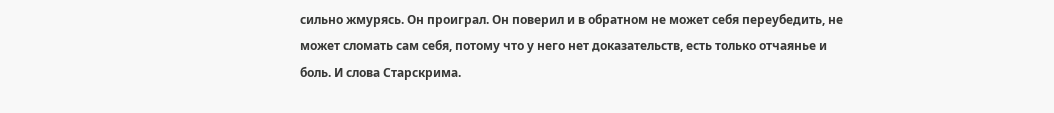сильно жмурясь. Он проиграл. Он поверил и в обратном не может себя переубедить, не может сломать сам себя, потому что у него нет доказательств, есть только отчаянье и боль. И слова Старскрима.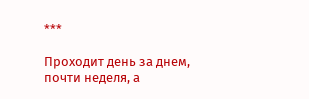***

Проходит день за днем, почти неделя, а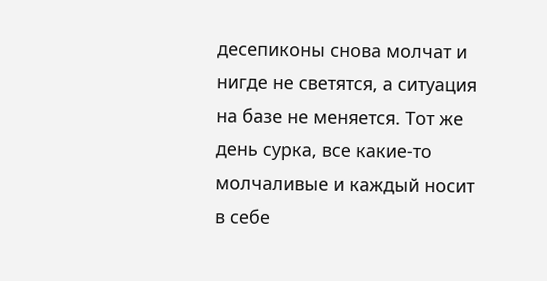десепиконы снова молчат и нигде не светятся, а ситуация на базе не меняется. Тот же день сурка, все какие-то молчаливые и каждый носит в себе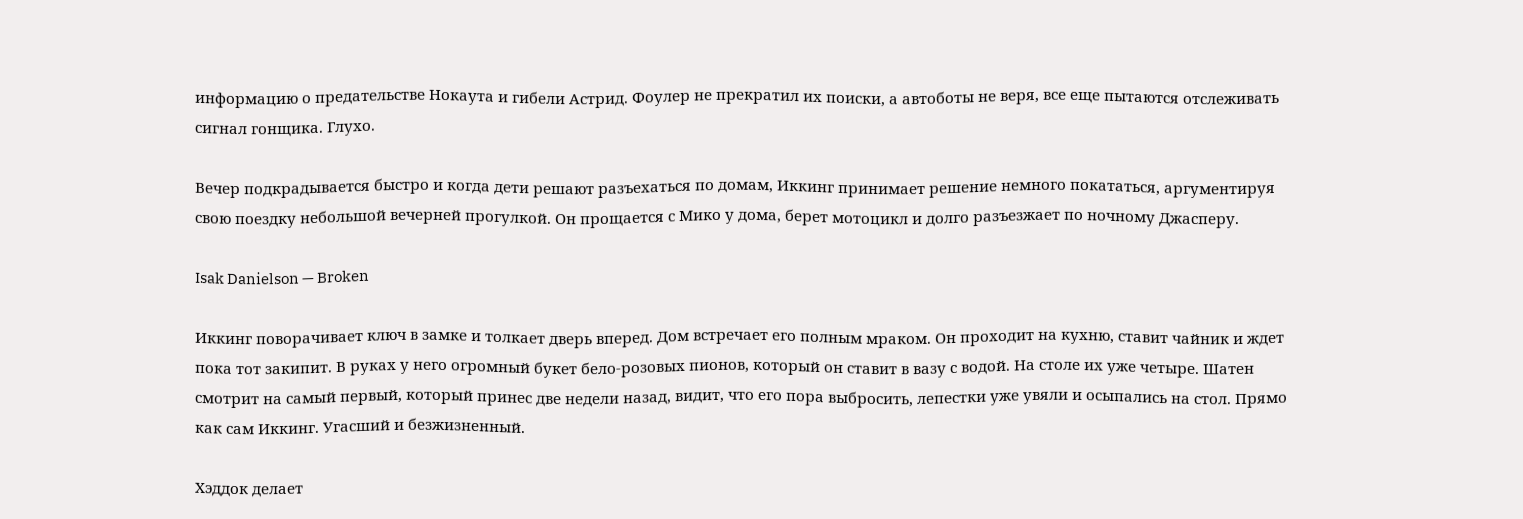информацию о предательстве Нокаута и гибели Астрид. Фоулер не прекратил их поиски, а автоботы не веря, все еще пытаются отслеживать сигнал гонщика. Глухо.

Вечер подкрадывается быстро и когда дети решают разъехаться по домам, Иккинг принимает решение немного покататься, аргументируя свою поездку небольшой вечерней прогулкой. Он прощается с Мико у дома, берет мотоцикл и долго разъезжает по ночному Джасперу.

Isak Danielson — Broken

Иккинг поворачивает ключ в замке и толкает дверь вперед. Дом встречает его полным мраком. Он проходит на кухню, ставит чайник и ждет пока тот закипит. В руках у него огромный букет бело-розовых пионов, который он ставит в вазу с водой. На столе их уже четыре. Шатен смотрит на самый первый, который принес две недели назад, видит, что его пора выбросить, лепестки уже увяли и осыпались на стол. Прямо как сам Иккинг. Угасший и безжизненный.

Хэддок делает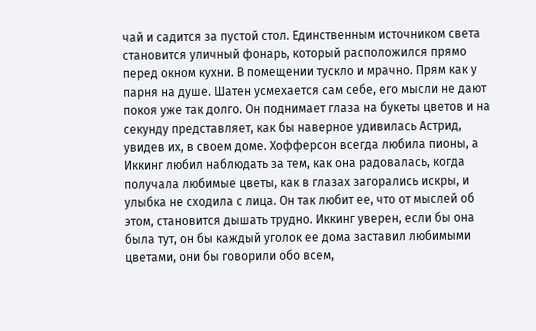чай и садится за пустой стол. Единственным источником света становится уличный фонарь, который расположился прямо перед окном кухни. В помещении тускло и мрачно. Прям как у парня на душе. Шатен усмехается сам себе, его мысли не дают покоя уже так долго. Он поднимает глаза на букеты цветов и на секунду представляет, как бы наверное удивилась Астрид, увидев их, в своем доме. Хофферсон всегда любила пионы, а Иккинг любил наблюдать за тем, как она радовалась, когда получала любимые цветы, как в глазах загорались искры, и улыбка не сходила с лица. Он так любит ее, что от мыслей об этом, становится дышать трудно. Иккинг уверен, если бы она была тут, он бы каждый уголок ее дома заставил любимыми цветами, они бы говорили обо всем,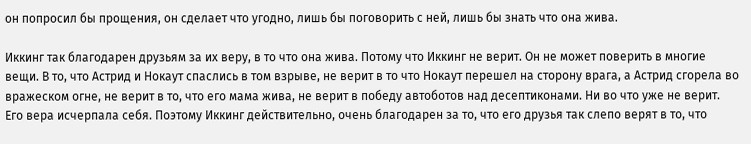он попросил бы прощения, он сделает что угодно, лишь бы поговорить с ней, лишь бы знать что она жива.

Иккинг так благодарен друзьям за их веру, в то что она жива. Потому что Иккинг не верит. Он не может поверить в многие вещи. В то, что Астрид и Нокаут спаслись в том взрыве, не верит в то что Нокаут перешел на сторону врага, а Астрид сгорела во вражеском огне, не верит в то, что его мама жива, не верит в победу автоботов над десептиконами. Ни во что уже не верит. Его вера исчерпала себя. Поэтому Иккинг действительно, очень благодарен за то, что его друзья так слепо верят в то, что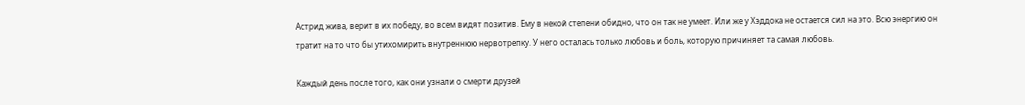Астрид жива, верит в их победу, во всем видят позитив. Ему в некой степени обидно, что он так не умеет. Или же у Хэддока не остается сил на это. Всю энергию он тратит на то что бы утихомирить внутреннюю нервотрепку. У него осталась только любовь и боль, которую причиняет та самая любовь.

Каждый день после того, как они узнали о смерти друзей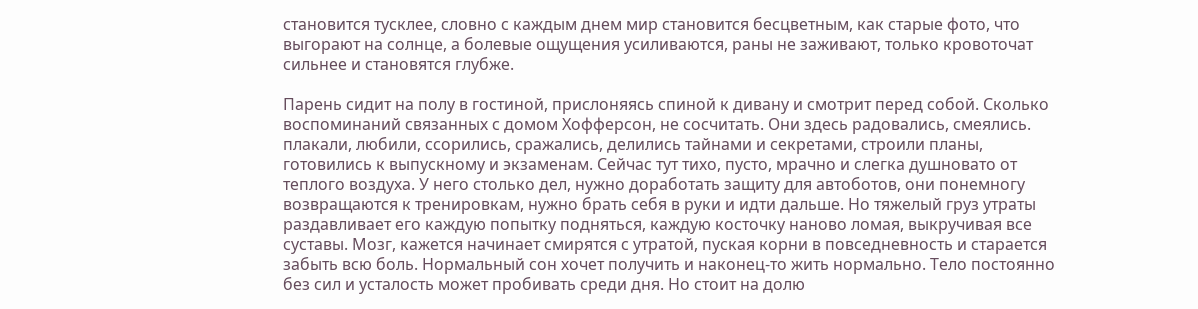становится тусклее, словно с каждым днем мир становится бесцветным, как старые фото, что выгорают на солнце, а болевые ощущения усиливаются, раны не заживают, только кровоточат сильнее и становятся глубже.

Парень сидит на полу в гостиной, прислоняясь спиной к дивану и смотрит перед собой. Сколько воспоминаний связанных с домом Хофферсон, не сосчитать. Они здесь радовались, смеялись. плакали, любили, ссорились, сражались, делились тайнами и секретами, строили планы, готовились к выпускному и экзаменам. Сейчас тут тихо, пусто, мрачно и слегка душновато от теплого воздуха. У него столько дел, нужно доработать защиту для автоботов, они понемногу возвращаются к тренировкам, нужно брать себя в руки и идти дальше. Но тяжелый груз утраты раздавливает его каждую попытку подняться, каждую косточку наново ломая, выкручивая все суставы. Мозг, кажется начинает смирятся с утратой, пуская корни в повседневность и старается забыть всю боль. Нормальный сон хочет получить и наконец-то жить нормально. Тело постоянно без сил и усталость может пробивать среди дня. Но стоит на долю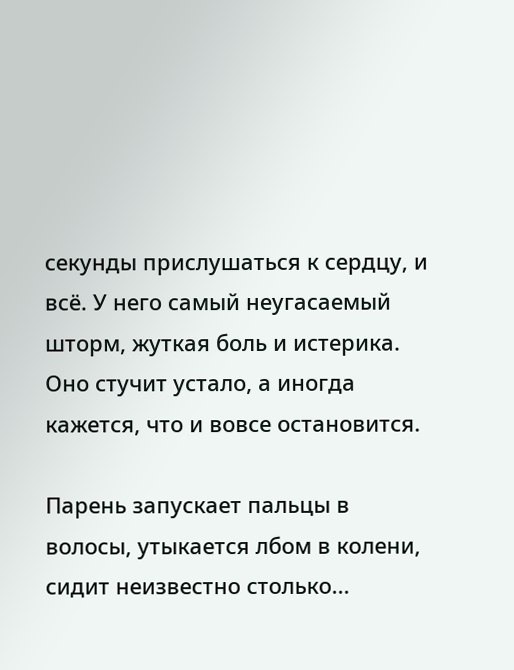секунды прислушаться к сердцу, и всё. У него самый неугасаемый шторм, жуткая боль и истерика. Оно стучит устало, а иногда кажется, что и вовсе остановится.

Парень запускает пальцы в волосы, утыкается лбом в колени, сидит неизвестно столько...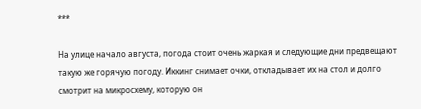***

На улице начало августа, погода стоит очень жаркая и следующие дни предвещают такую же горячую погоду. Иккинг снимает очки, откладывает их на стол и долго смотрит на микросхему, которую он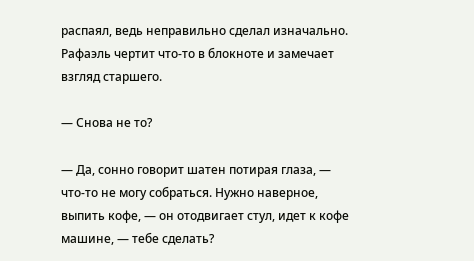распаял, ведь неправильно сделал изначально. Рафаэль чертит что-то в блокноте и замечает взгляд старшего.

— Снова не то?

— Да, сонно говорит шатен потирая глаза, — что-то не могу собраться. Нужно наверное, выпить кофе, — он отодвигает стул, идет к кофе машине, — тебе сделать?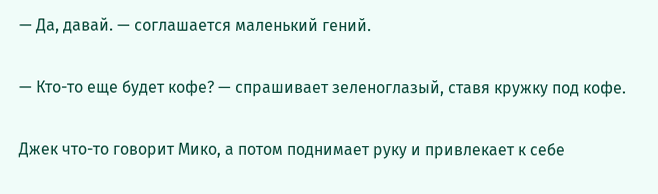— Да, давай. — соглашается маленький гений.

— Кто-то еще будет кофе? — спрашивает зеленоглазый, ставя кружку под кофе.

Джек что-то говорит Мико, а потом поднимает руку и привлекает к себе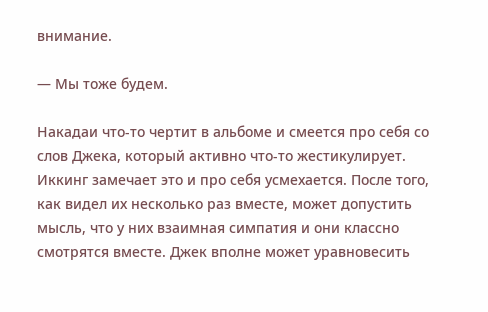внимание.

— Мы тоже будем.

Накадаи что-то чертит в альбоме и смеется про себя со слов Джека, который активно что-то жестикулирует. Иккинг замечает это и про себя усмехается. После того, как видел их несколько раз вместе, может допустить мысль, что у них взаимная симпатия и они классно смотрятся вместе. Джек вполне может уравновесить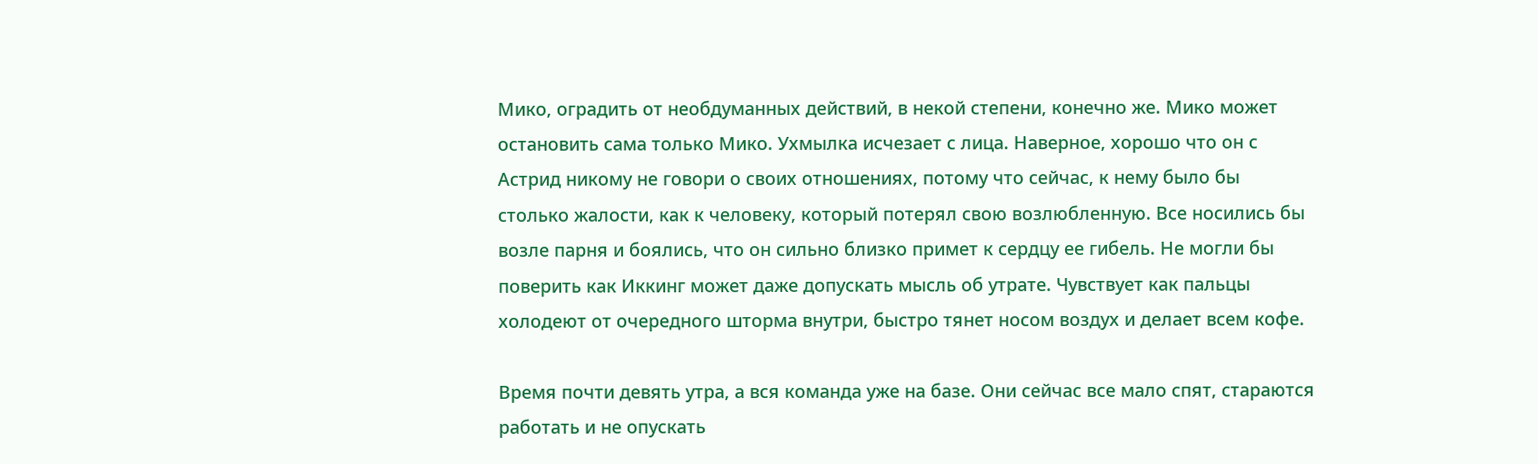Мико, оградить от необдуманных действий, в некой степени, конечно же. Мико может остановить сама только Мико. Ухмылка исчезает с лица. Наверное, хорошо что он с Астрид никому не говори о своих отношениях, потому что сейчас, к нему было бы столько жалости, как к человеку, который потерял свою возлюбленную. Все носились бы возле парня и боялись, что он сильно близко примет к сердцу ее гибель. Не могли бы поверить как Иккинг может даже допускать мысль об утрате. Чувствует как пальцы холодеют от очередного шторма внутри, быстро тянет носом воздух и делает всем кофе.

Время почти девять утра, а вся команда уже на базе. Они сейчас все мало спят, стараются работать и не опускать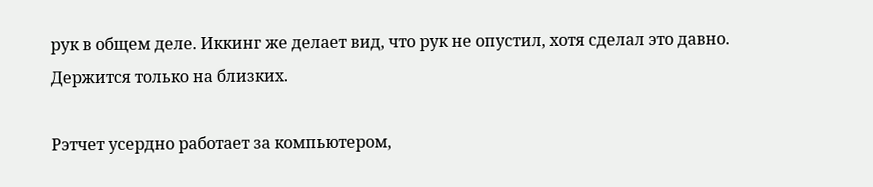рук в общем деле. Иккинг же делает вид, что рук не опустил, хотя сделал это давно. Держится только на близких.

Рэтчет усердно работает за компьютером,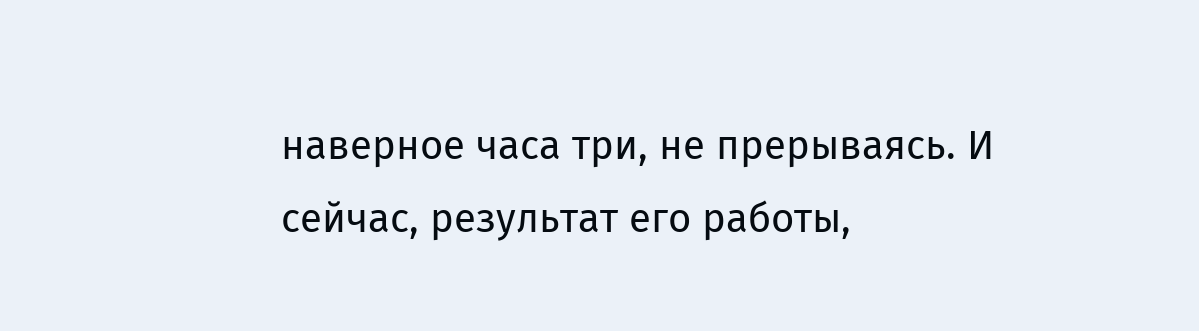наверное часа три, не прерываясь. И сейчас, результат его работы,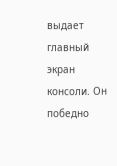выдает главный экран консоли. Он победно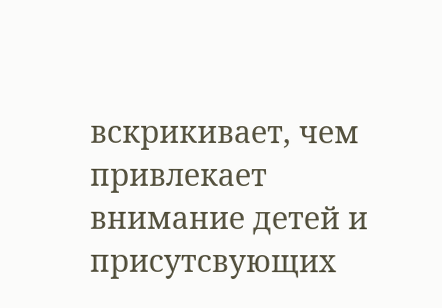вскрикивает, чем привлекает внимание детей и присутсвующих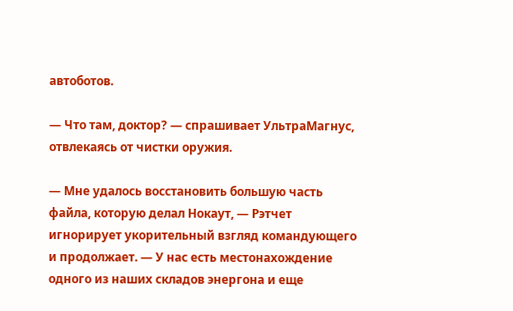автоботов.

— Что там, доктор? — спрашивает УльтраМагнус, отвлекаясь от чистки оружия.

— Мне удалось восстановить большую часть файла, которую делал Нокаут, — Рэтчет игнорирует укорительный взгляд командующего и продолжает. — У нас есть местонахождение одного из наших складов энергона и еще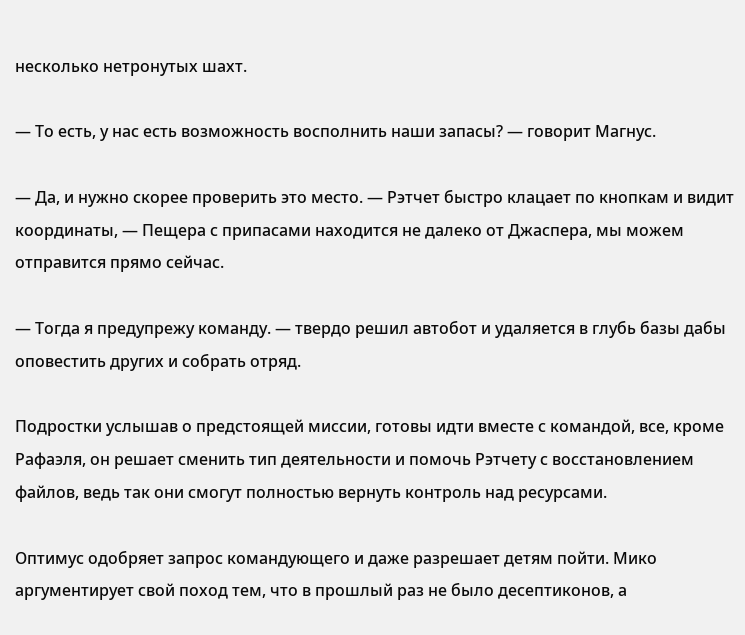несколько нетронутых шахт.

— То есть, у нас есть возможность восполнить наши запасы? — говорит Магнус.

— Да, и нужно скорее проверить это место. — Рэтчет быстро клацает по кнопкам и видит координаты, — Пещера с припасами находится не далеко от Джаспера, мы можем отправится прямо сейчас.

— Тогда я предупрежу команду. — твердо решил автобот и удаляется в глубь базы дабы оповестить других и собрать отряд.

Подростки услышав о предстоящей миссии, готовы идти вместе с командой, все, кроме Рафаэля, он решает сменить тип деятельности и помочь Рэтчету с восстановлением файлов, ведь так они смогут полностью вернуть контроль над ресурсами.

Оптимус одобряет запрос командующего и даже разрешает детям пойти. Мико аргументирует свой поход тем, что в прошлый раз не было десептиконов, а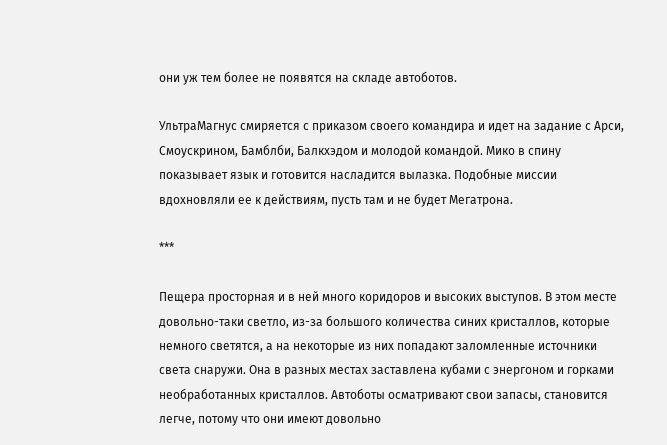они уж тем более не появятся на складе автоботов.

УльтраМагнус смиряется с приказом своего командира и идет на задание с Арси, Смоускрином, Бамблби, Балкхэдом и молодой командой. Мико в спину показывает язык и готовится насладится вылазка. Подобные миссии вдохновляли ее к действиям, пусть там и не будет Мегатрона.

***

Пещера просторная и в ней много коридоров и высоких выступов. В этом месте довольно-таки светло, из-за большого количества синих кристаллов, которые немного светятся, а на некоторые из них попадают заломленные источники света снаружи. Она в разных местах заставлена кубами с энергоном и горками необработанных кристаллов. Автоботы осматривают свои запасы, становится легче, потому что они имеют довольно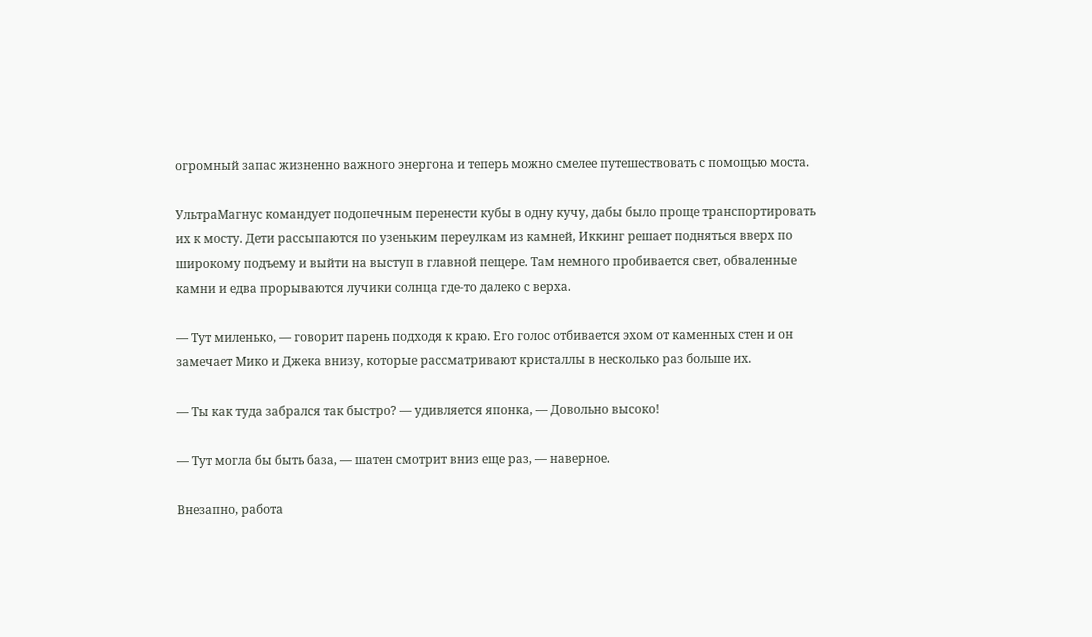огромный запас жизненно важного энергона и теперь можно смелее путешествовать с помощью моста.

УльтраМагнус командует подопечным перенести кубы в одну кучу, дабы было проще транспортировать их к мосту. Дети рассыпаются по узеньким переулкам из камней, Иккинг решает подняться вверх по широкому подъему и выйти на выступ в главной пещере. Там немного пробивается свет, обваленные камни и едва прорываются лучики солнца где-то далеко с верха.

— Тут миленько, — говорит парень подходя к краю. Его голос отбивается эхом от каменных стен и он замечает Мико и Джека внизу, которые рассматривают кристаллы в несколько раз больше их.

— Ты как туда забрался так быстро? — удивляется японка, — Довольно высоко!

— Тут могла бы быть база, — шатен смотрит вниз еще раз, — наверное.

Внезапно, работа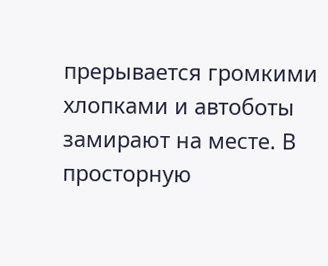прерывается громкими хлопками и автоботы замирают на месте. В просторную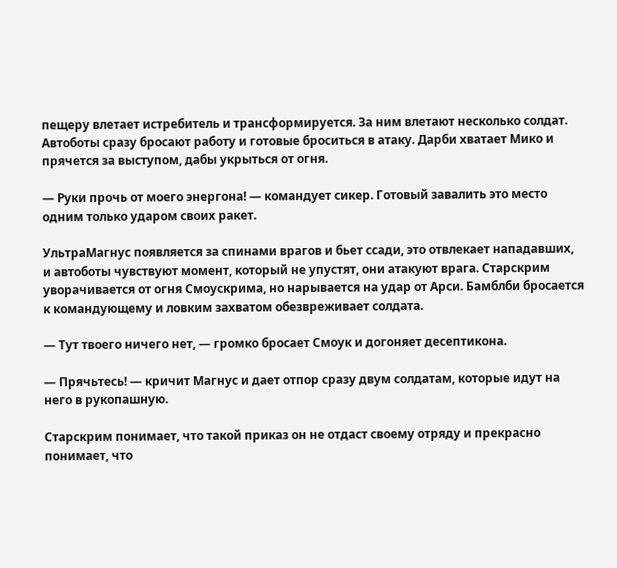пещеру влетает истребитель и трансформируется. За ним влетают несколько солдат. Автоботы сразу бросают работу и готовые броситься в атаку. Дарби хватает Мико и прячется за выступом, дабы укрыться от огня.

— Руки прочь от моего энергона! — командует сикер. Готовый завалить это место одним только ударом своих ракет.

УльтраМагнус появляется за спинами врагов и бьет ссади, это отвлекает нападавших, и автоботы чувствуют момент, который не упустят, они атакуют врага. Старскрим уворачивается от огня Смоускрима, но нарывается на удар от Арси. Бамблби бросается к командующему и ловким захватом обезвреживает солдата.

— Тут твоего ничего нет, — громко бросает Смоук и догоняет десептикона.

— Прячьтесь! — кричит Магнус и дает отпор сразу двум солдатам, которые идут на него в рукопашную.

Старскрим понимает, что такой приказ он не отдаст своему отряду и прекрасно понимает, что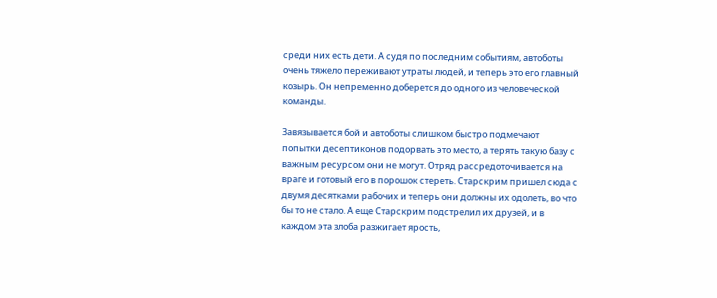среди них есть дети. А судя по последним событиям, автоботы очень тяжело переживают утраты людей, и теперь это его главный козырь. Он непременно доберется до одного из человеческой команды.

Завязывается бой и автоботы слишком быстро подмечают попытки десептиконов подорвать это место, а терять такую базу с важным ресурсом они не могут. Отряд рассредоточивается на враге и готовый его в порошок стереть. Старскрим пришел сюда с двумя десятками рабочих и теперь они должны их одолеть, во что бы то не стало. А еще Старскрим подстрелил их друзей, и в каждом эта злоба разжигает ярость,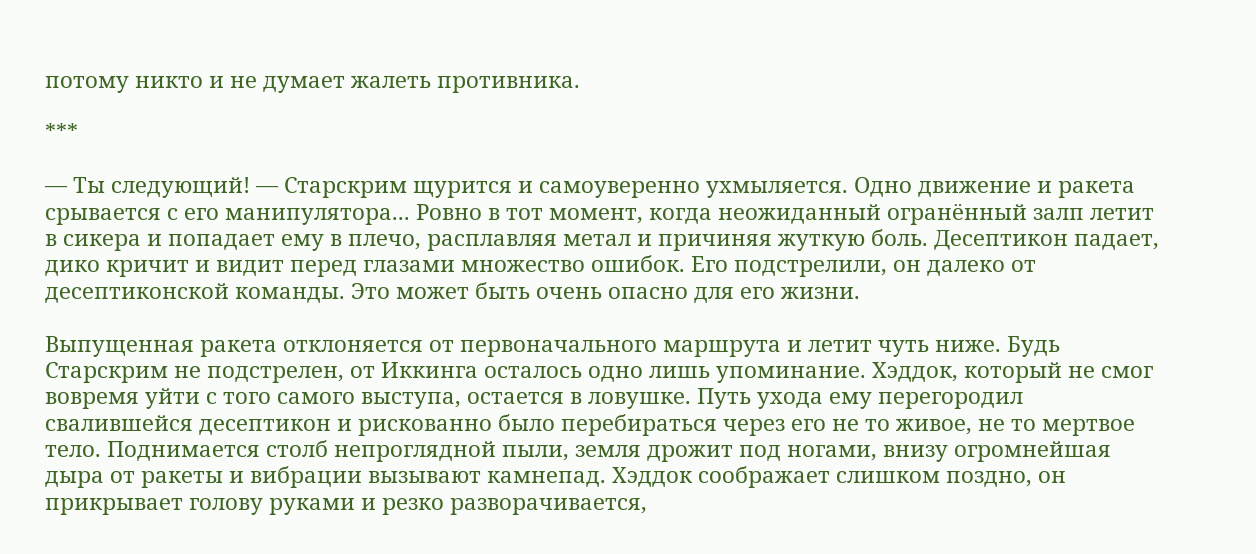потому никто и не думает жалеть противника.

***

— Ты следующий! — Старскрим щурится и самоуверенно ухмыляется. Одно движение и ракета срывается с его манипулятора... Ровно в тот момент, когда неожиданный огранённый залп летит в сикера и попадает ему в плечо, расплавляя метал и причиняя жуткую боль. Десептикон падает, дико кричит и видит перед глазами множество ошибок. Его подстрелили, он далеко от десептиконской команды. Это может быть очень опасно для его жизни.

Выпущенная ракета отклоняется от первоначального маршрута и летит чуть ниже. Будь Старскрим не подстрелен, от Иккинга осталось одно лишь упоминание. Хэддок, который не смог вовремя уйти с того самого выступа, остается в ловушке. Путь ухода ему перегородил свалившейся десептикон и рискованно было перебираться через его не то живое, не то мертвое тело. Поднимается столб непроглядной пыли, земля дрожит под ногами, внизу огромнейшая дыра от ракеты и вибрации вызывают камнепад. Хэддок соображает слишком поздно, он прикрывает голову руками и резко разворачивается,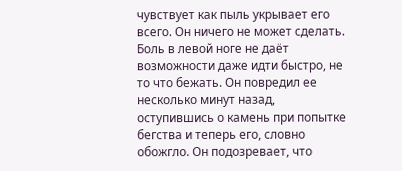чувствует как пыль укрывает его всего. Он ничего не может сделать. Боль в левой ноге не даёт возможности даже идти быстро, не то что бежать. Он повредил ее несколько минут назад, оступившись о камень при попытке бегства и теперь его, словно обожгло. Он подозревает, что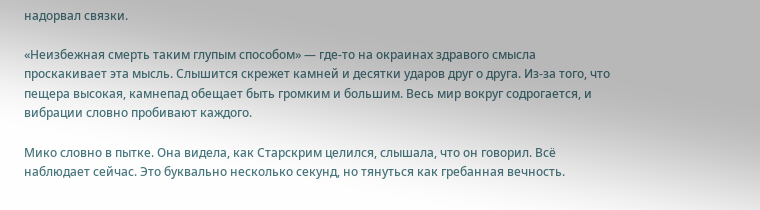надорвал связки.

«Неизбежная смерть таким глупым способом» — где-то на окраинах здравого смысла проскакивает эта мысль. Слышится скрежет камней и десятки ударов друг о друга. Из-за того, что пещера высокая, камнепад обещает быть громким и большим. Весь мир вокруг содрогается, и вибрации словно пробивают каждого.

Мико словно в пытке. Она видела, как Старскрим целился, слышала, что он говорил. Всё наблюдает сейчас. Это буквально несколько секунд, но тянуться как гребанная вечность.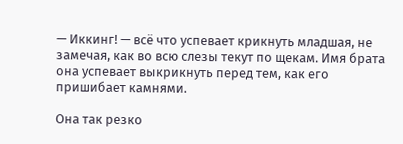— Иккинг! — всё что успевает крикнуть младшая, не замечая, как во всю слезы текут по щекам. Имя брата она успевает выкрикнуть перед тем, как его пришибает камнями.

Она так резко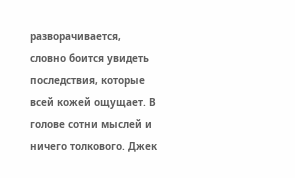разворачивается, словно боится увидеть последствия, которые всей кожей ощущает. В голове сотни мыслей и ничего толкового. Джек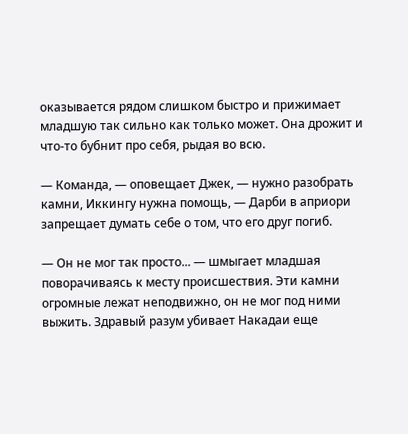оказывается рядом слишком быстро и прижимает младшую так сильно как только может. Она дрожит и что-то бубнит про себя, рыдая во всю.

— Команда, — оповещает Джек, — нужно разобрать камни, Иккингу нужна помощь, — Дарби в априори запрещает думать себе о том, что его друг погиб.

— Он не мог так просто... — шмыгает младшая поворачиваясь к месту происшествия. Эти камни огромные лежат неподвижно, он не мог под ними выжить. Здравый разум убивает Накадаи еще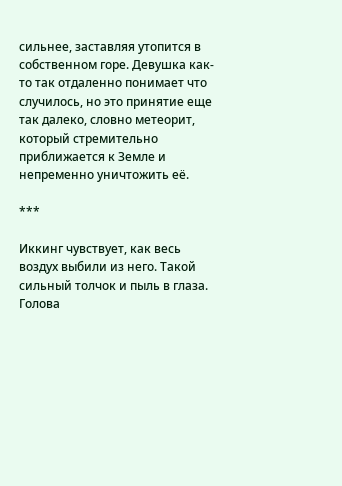сильнее, заставляя утопится в собственном горе. Девушка как-то так отдаленно понимает что случилось, но это принятие еще так далеко, словно метеорит, который стремительно приближается к Земле и непременно уничтожить её.

***

Иккинг чувствует, как весь воздух выбили из него. Такой сильный толчок и пыль в глаза. Голова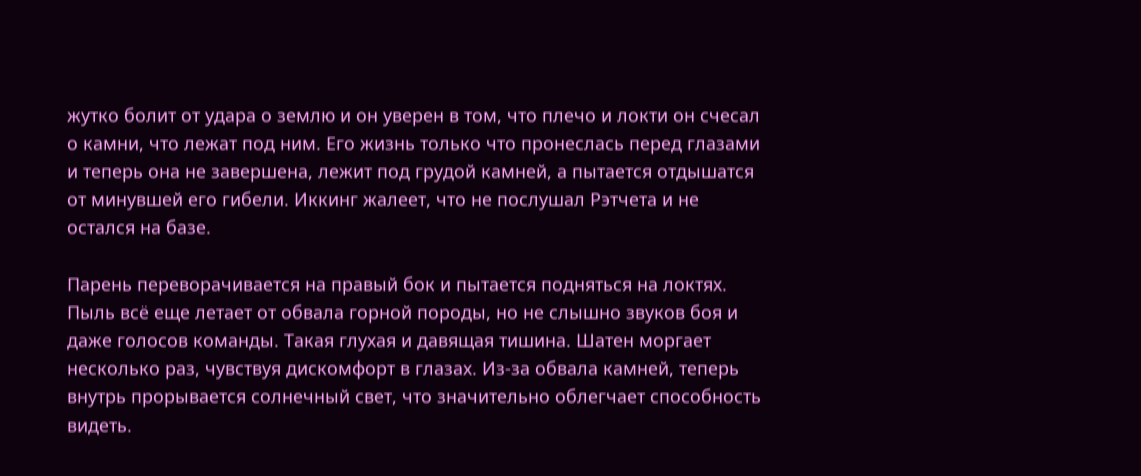жутко болит от удара о землю и он уверен в том, что плечо и локти он счесал о камни, что лежат под ним. Его жизнь только что пронеслась перед глазами и теперь она не завершена, лежит под грудой камней, а пытается отдышатся от минувшей его гибели. Иккинг жалеет, что не послушал Рэтчета и не остался на базе.

Парень переворачивается на правый бок и пытается подняться на локтях. Пыль всё еще летает от обвала горной породы, но не слышно звуков боя и даже голосов команды. Такая глухая и давящая тишина. Шатен моргает несколько раз, чувствуя дискомфорт в глазах. Из-за обвала камней, теперь внутрь прорывается солнечный свет, что значительно облегчает способность видеть.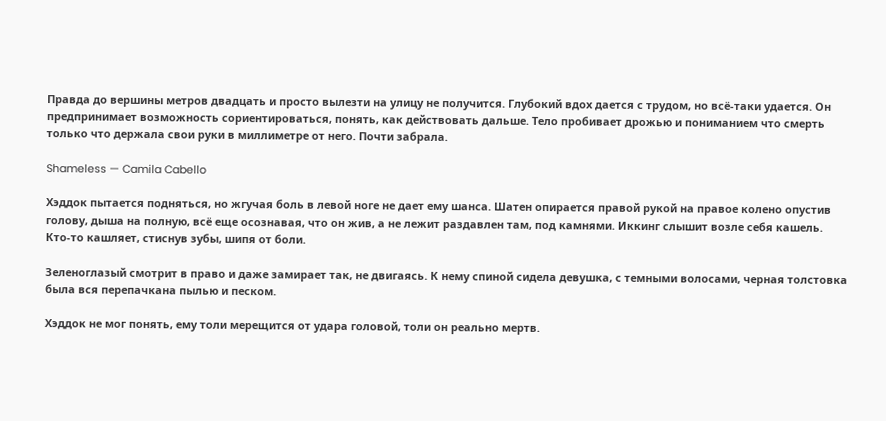Правда до вершины метров двадцать и просто вылезти на улицу не получится. Глубокий вдох дается с трудом, но всё-таки удается. Он предпринимает возможность сориентироваться, понять, как действовать дальше. Тело пробивает дрожью и пониманием что смерть только что держала свои руки в миллиметре от него. Почти забрала.

Shameless — Camila Cabello

Хэддок пытается подняться, но жгучая боль в левой ноге не дает ему шанса. Шатен опирается правой рукой на правое колено опустив голову, дыша на полную, всё еще осознавая, что он жив, а не лежит раздавлен там, под камнями. Иккинг слышит возле себя кашель. Кто-то кашляет, стиснув зубы, шипя от боли.

Зеленоглазый смотрит в право и даже замирает так, не двигаясь. К нему спиной сидела девушка, с темными волосами, черная толстовка была вся перепачкана пылью и песком.

Хэддок не мог понять, ему толи мерещится от удара головой, толи он реально мертв.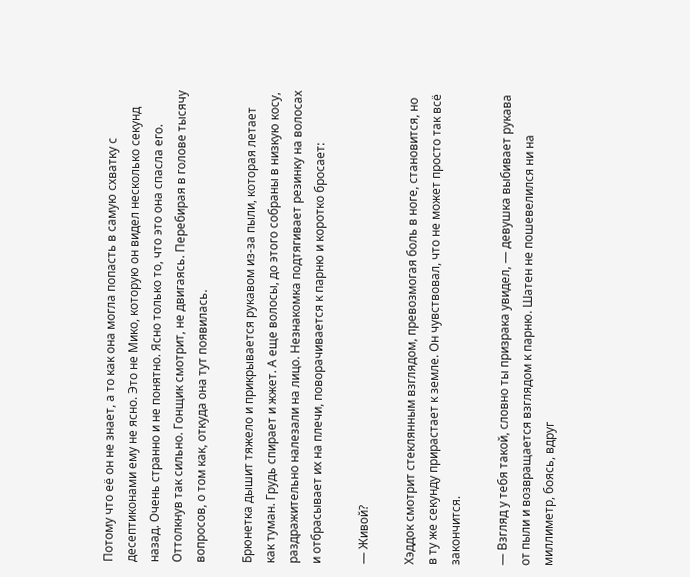Потому что её он не знает, а то как она могла попасть в самую схватку с десептиконами ему не ясно. Это не Мико, которую он видел несколько секунд назад. Очень странно и не понятно. Ясно только то, что это она спасла его. Оттолкнув так сильно. Гонщик смотрит, не двигаясь. Перебирая в голове тысячу вопросов, о том как, откуда она тут появилась.

Брюнетка дышит тяжело и прикрывается рукавом из-за пыли, которая летает как туман. Грудь спирает и жжет. А еще волосы, до этого собраны в низкую косу, раздражительно налезали на лицо. Незнакомка подтягивает резинку на волосах и отбрасывает их на плечи, поворачивается к парню и коротко бросает:

— Живой?

Хэддок смотрит стеклянным взглядом, превозмогая боль в ноге, становится, но в ту же секунду прирастает к земле. Он чувствовал, что не может просто так всё закончится.

— Взгляд у тебя такой, словно ты призрака увидел, — девушка выбивает рукава от пыли и возвращается взглядом к парню. Шатен не пошевелился ни на миллиметр, боясь, вдруг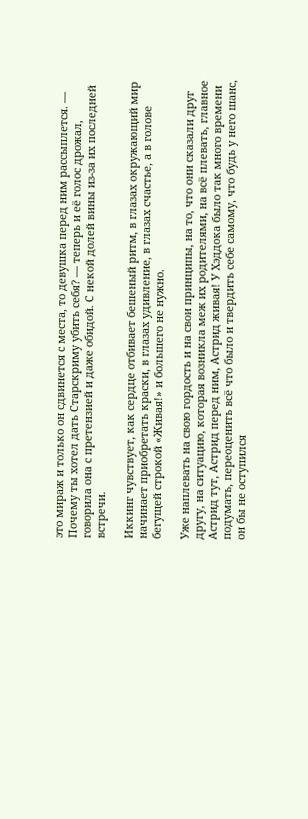это мираж и только он сдвинется с места, то девушка перед ним рассыплется. — Почему ты хотел дать Старскриму убить себя? — теперь и её голос дрожал, говорила она с претензией и даже обидой. С некой долей вины из-за их последней встречи.

Иккинг чувствует, как сердце отбивает бешеный ритм, в глазах окружающий мир начинает приобретать краски, в глазах удивление, в глазах счастье, а в голове бегущей строкой «Живая!» и большего не нужно.

Уже наплевать на свою гордость и на свои принципы, на то, что они сказали друг другу, на ситуацию, которая возникла меж их родителями, на всё плевать, главное Астрид тут, Астрид перед ним, Астрид живая! У Хэддока было так много времени подумать, переоценить всё что было и твердить себе самому, что будь у него шанс, он бы не оступился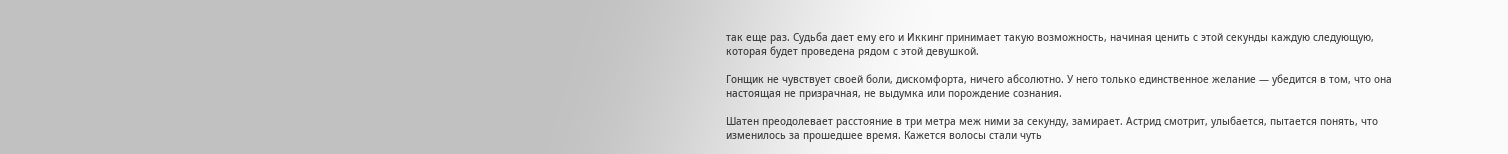так еще раз. Судьба дает ему его и Иккинг принимает такую возможность, начиная ценить с этой секунды каждую следующую, которая будет проведена рядом с этой девушкой.

Гонщик не чувствует своей боли, дискомфорта, ничего абсолютно. У него только единственное желание — убедится в том, что она настоящая не призрачная, не выдумка или порождение сознания.

Шатен преодолевает расстояние в три метра меж ними за секунду, замирает. Астрид смотрит, улыбается, пытается понять, что изменилось за прошедшее время. Кажется волосы стали чуть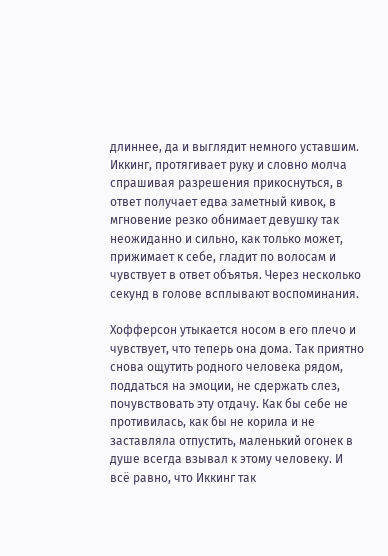длиннее, да и выглядит немного уставшим. Иккинг, протягивает руку и словно молча спрашивая разрешения прикоснуться, в ответ получает едва заметный кивок, в мгновение резко обнимает девушку так неожиданно и сильно, как только может, прижимает к себе, гладит по волосам и чувствует в ответ объятья. Через несколько секунд в голове всплывают воспоминания.

Хофферсон утыкается носом в его плечо и чувствует, что теперь она дома. Так приятно снова ощутить родного человека рядом, поддаться на эмоции, не сдержать слез, почувствовать эту отдачу. Как бы себе не противилась, как бы не корила и не заставляла отпустить, маленький огонек в душе всегда взывал к этому человеку. И всё равно, что Иккинг так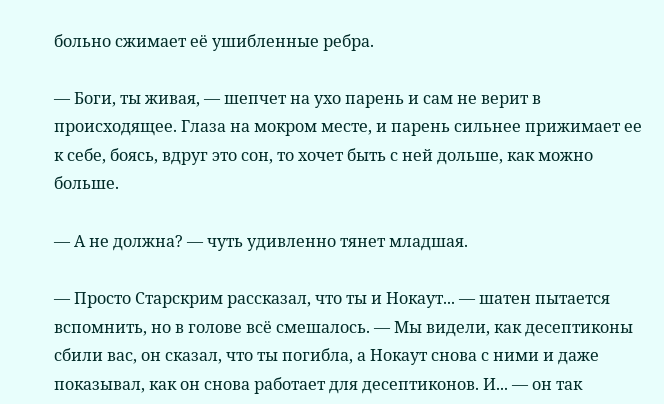больно сжимает её ушибленные ребра.

— Боги, ты живая, — шепчет на ухо парень и сам не верит в происходящее. Глаза на мокром месте, и парень сильнее прижимает ее к себе, боясь, вдруг это сон, то хочет быть с ней дольше, как можно больше.

— А не должна? — чуть удивленно тянет младшая.

— Просто Старскрим рассказал, что ты и Нокаут... — шатен пытается вспомнить, но в голове всё смешалось. — Мы видели, как десептиконы сбили вас, он сказал, что ты погибла, а Нокаут снова с ними и даже показывал, как он снова работает для десептиконов. И... — он так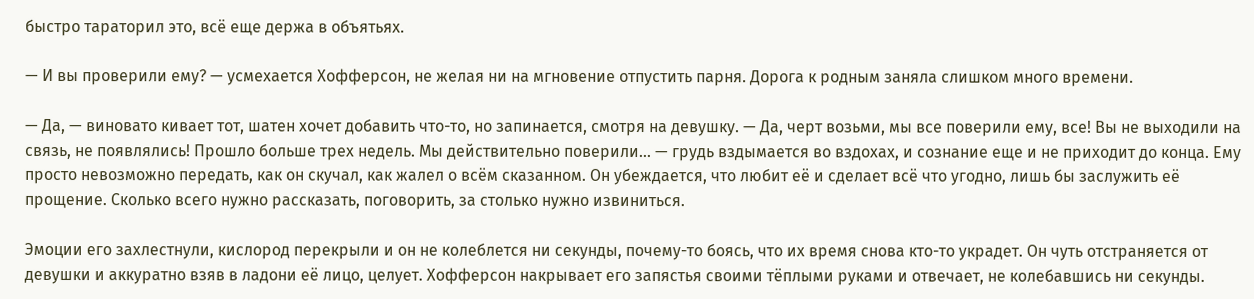быстро тараторил это, всё еще держа в объятьях.

— И вы проверили ему? — усмехается Хофферсон, не желая ни на мгновение отпустить парня. Дорога к родным заняла слишком много времени.

— Да, — виновато кивает тот, шатен хочет добавить что-то, но запинается, смотря на девушку. — Да, черт возьми, мы все поверили ему, все! Вы не выходили на связь, не появлялись! Прошло больше трех недель. Мы действительно поверили... — грудь вздымается во вздохах, и сознание еще и не приходит до конца. Ему просто невозможно передать, как он скучал, как жалел о всём сказанном. Он убеждается, что любит её и сделает всё что угодно, лишь бы заслужить её прощение. Сколько всего нужно рассказать, поговорить, за столько нужно извиниться.

Эмоции его захлестнули, кислород перекрыли и он не колеблется ни секунды, почему-то боясь, что их время снова кто-то украдет. Он чуть отстраняется от девушки и аккуратно взяв в ладони её лицо, целует. Хофферсон накрывает его запястья своими тёплыми руками и отвечает, не колебавшись ни секунды.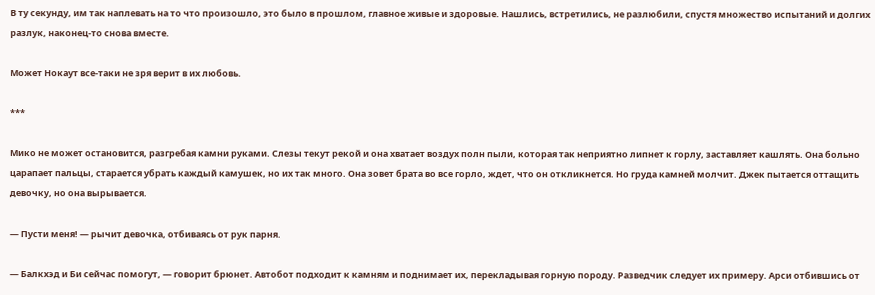В ту секунду, им так наплевать на то что произошло, это было в прошлом, главное живые и здоровые. Нашлись, встретились, не разлюбили, спустя множество испытаний и долгих разлук, наконец-то снова вместе.

Может Нокаут все-таки не зря верит в их любовь.

***

Мико не может остановится, разгребая камни руками. Слезы текут рекой и она хватает воздух полн пыли, которая так неприятно липнет к горлу, заставляет кашлять. Она больно царапает пальцы, старается убрать каждый камушек, но их так много. Она зовет брата во все горло, ждет, что он откликнется. Но груда камней молчит. Джек пытается оттащить девочку, но она вырывается.

— Пусти меня! — рычит девочка, отбиваясь от рук парня.

— Балкхэд и Би сейчас помогут, — говорит брюнет. Автобот подходит к камням и поднимает их, перекладывая горную породу. Разведчик следует их примеру. Арси отбившись от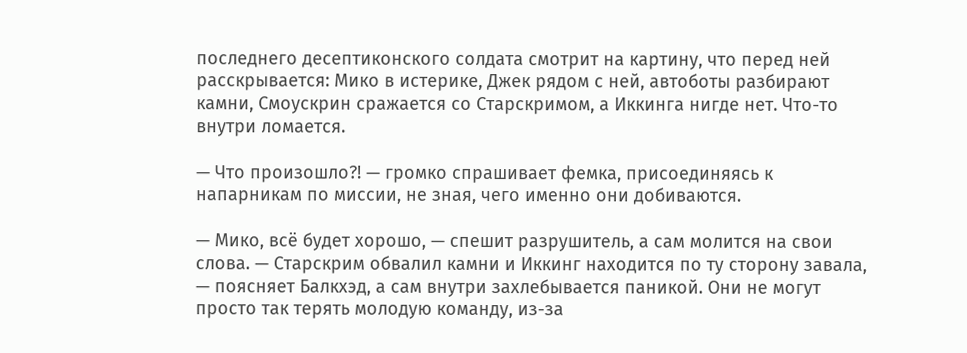последнего десептиконского солдата смотрит на картину, что перед ней расскрывается: Мико в истерике, Джек рядом с ней, автоботы разбирают камни, Смоускрин сражается со Старскримом, а Иккинга нигде нет. Что-то внутри ломается.

— Что произошло?! — громко спрашивает фемка, присоединяясь к напарникам по миссии, не зная, чего именно они добиваются.

— Мико, всё будет хорошо, — спешит разрушитель, а сам молится на свои слова. — Старскрим обвалил камни и Иккинг находится по ту сторону завала, — поясняет Балкхэд, а сам внутри захлебывается паникой. Они не могут просто так терять молодую команду, из-за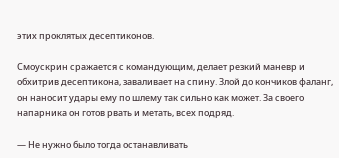этих проклятых десептиконов.

Смоускрин сражается с командующим, делает резкий маневр и обхитрив десептикона, заваливает на спину. Злой до кончиков фаланг, он наносит удары ему по шлему так сильно как может. За своего напарника он готов рвать и метать, всех подряд.

— Не нужно было тогда останавливать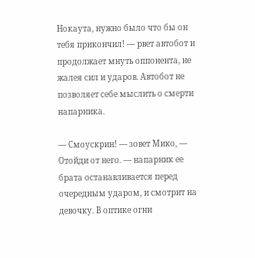Нокаута, нужно было что бы он тебя прикончил! — рвет автобот и продолжает мнуть оппонента, не жалея сил и ударов. Автобот не позволяет себе мыслить о смерти напарника.

— Смоускрин! — зовет Мико, — Отойди от него. — напарник ее брата останавливается перед очередным ударом, и смотрит на девочку. В оптике огни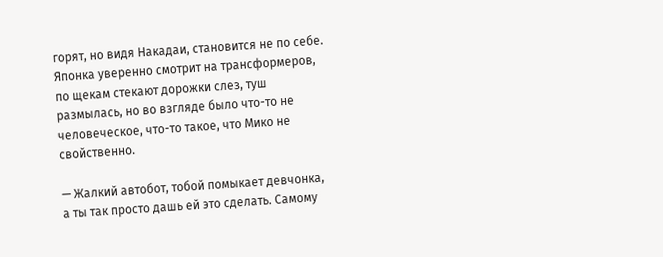горят, но видя Накадаи, становится не по себе. Японка уверенно смотрит на трансформеров, по щекам стекают дорожки слез, туш размылась, но во взгляде было что-то не человеческое, что-то такое, что Мико не свойственно.

— Жалкий автобот, тобой помыкает девчонка, а ты так просто дашь ей это сделать. Самому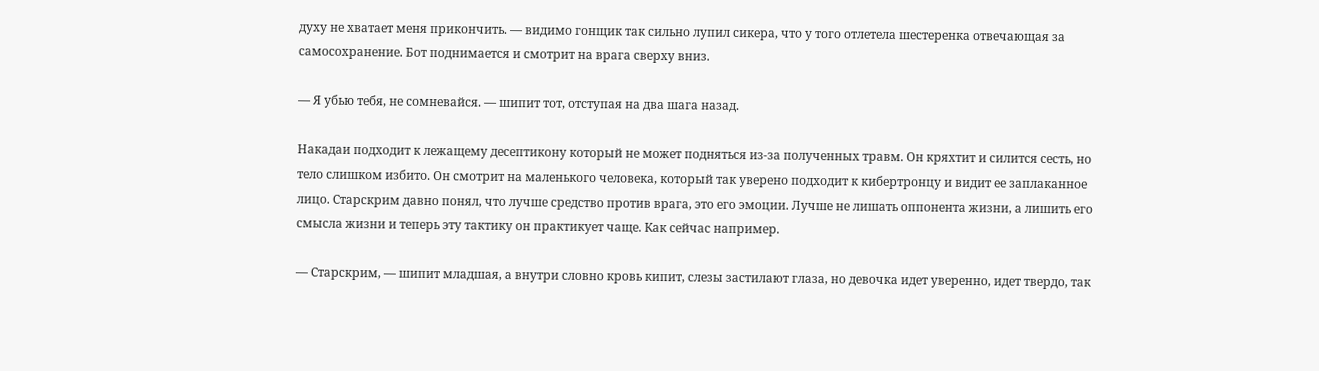духу не хватает меня прикончить. — видимо гонщик так сильно лупил сикера, что у того отлетела шестеренка отвечающая за самосохранение. Бот поднимается и смотрит на врага сверху вниз.

— Я убью тебя, не сомневайся. — шипит тот, отступая на два шага назад.

Накадаи подходит к лежащему десептикону который не может подняться из-за полученных травм. Он кряхтит и силится сесть, но тело слишком избито. Он смотрит на маленького человека, который так уверено подходит к кибертронцу и видит ее заплаканное лицо. Старскрим давно понял, что лучше средство против врага, это его эмоции. Лучше не лишать оппонента жизни, а лишить его смысла жизни и теперь эту тактику он практикует чаще. Как сейчас например.

— Старскрим, — шипит младшая, а внутри словно кровь кипит, слезы застилают глаза, но девочка идет уверенно, идет твердо, так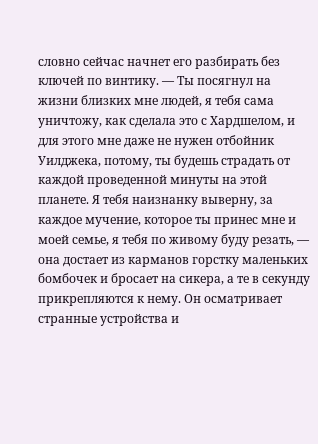словно сейчас начнет его разбирать без ключей по винтику. — Ты посягнул на жизни близких мне людей, я тебя сама уничтожу, как сделала это с Хардшелом, и для этого мне даже не нужен отбойник Уилджека, потому, ты будешь страдать от каждой проведенной минуты на этой планете. Я тебя наизнанку выверну, за каждое мучение, которое ты принес мне и моей семье, я тебя по живому буду резать, — она достает из карманов горстку маленьких бомбочек и бросает на сикера, а те в секунду прикрепляются к нему. Он осматривает странные устройства и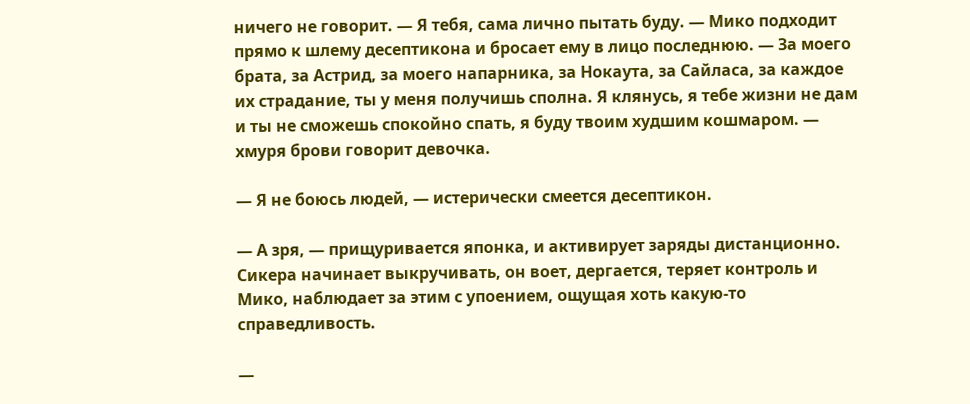ничего не говорит. — Я тебя, сама лично пытать буду. — Мико подходит прямо к шлему десептикона и бросает ему в лицо последнюю. — За моего брата, за Астрид, за моего напарника, за Нокаута, за Сайласа, за каждое их страдание, ты у меня получишь сполна. Я клянусь, я тебе жизни не дам и ты не сможешь спокойно спать, я буду твоим худшим кошмаром. — хмуря брови говорит девочка.

— Я не боюсь людей, — истерически смеется десептикон.

— А зря, — прищуривается японка, и активирует заряды дистанционно. Сикера начинает выкручивать, он воет, дергается, теряет контроль и Мико, наблюдает за этим с упоением, ощущая хоть какую-то справедливость.

—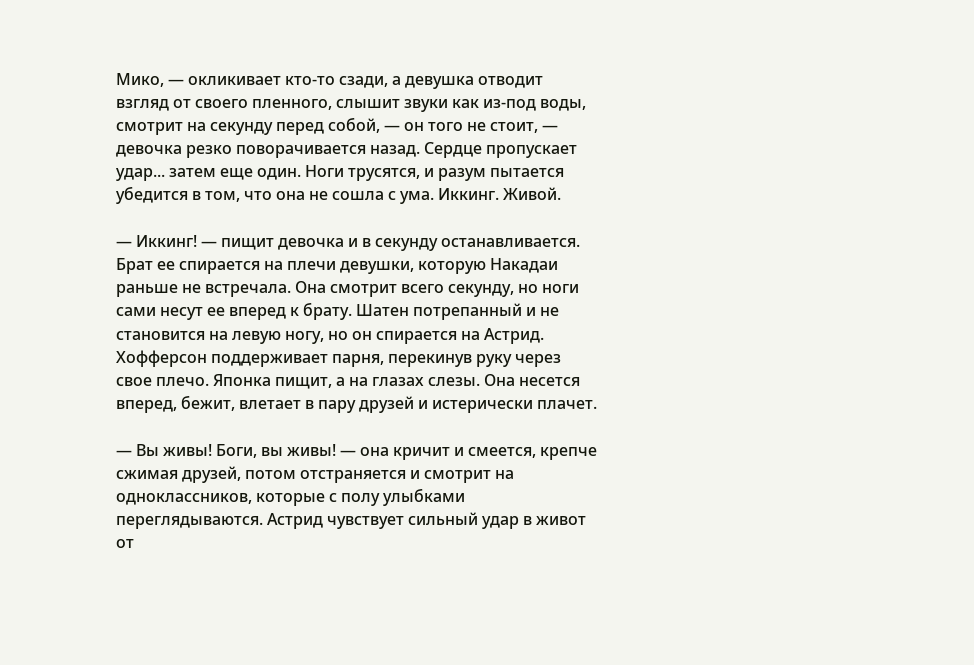Мико, — окликивает кто-то сзади, а девушка отводит взгляд от своего пленного, слышит звуки как из-под воды, смотрит на секунду перед собой, — он того не стоит, — девочка резко поворачивается назад. Сердце пропускает удар... затем еще один. Ноги трусятся, и разум пытается убедится в том, что она не сошла с ума. Иккинг. Живой.

— Иккинг! — пищит девочка и в секунду останавливается. Брат ее спирается на плечи девушки, которую Накадаи раньше не встречала. Она смотрит всего секунду, но ноги сами несут ее вперед к брату. Шатен потрепанный и не становится на левую ногу, но он спирается на Астрид. Хофферсон поддерживает парня, перекинув руку через свое плечо. Японка пищит, а на глазах слезы. Она несется вперед, бежит, влетает в пару друзей и истерически плачет.

— Вы живы! Боги, вы живы! — она кричит и смеется, крепче сжимая друзей, потом отстраняется и смотрит на одноклассников, которые с полу улыбками переглядываются. Астрид чувствует сильный удар в живот от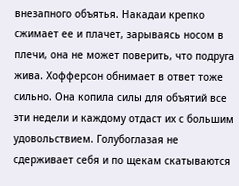внезапного объятья. Накадаи крепко сжимает ее и плачет, зарываясь носом в плечи, она не может поверить, что подруга жива. Хофферсон обнимает в ответ тоже сильно. Она копила силы для объятий все эти недели и каждому отдаст их с большим удовольствием. Голубоглазая не сдерживает себя и по щекам скатываются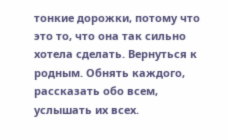тонкие дорожки, потому что это то, что она так сильно хотела сделать. Вернуться к родным. Обнять каждого, рассказать обо всем, услышать их всех.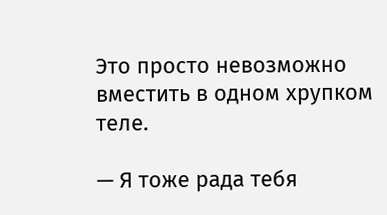Это просто невозможно вместить в одном хрупком теле.

— Я тоже рада тебя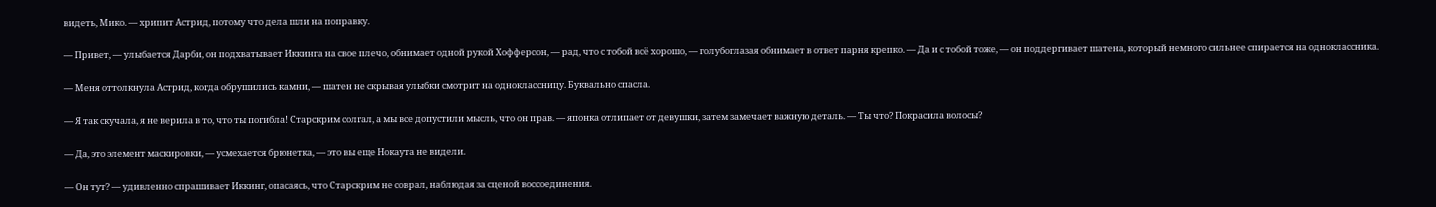видеть, Мико. — хрипит Астрид, потому что дела шли на поправку.

— Привет, — улыбается Дарби, он подхватывает Иккинга на свое плечо, обнимает одной рукой Хофферсон, — рад, что с тобой всё хорошо, — голубоглазая обнимает в ответ парня крепко. — Да и с тобой тоже, — он поддергивает шатена, который немного сильнее спирается на одноклассника.

— Меня оттолкнула Астрид, когда обрушились камни, — шатен не скрывая улыбки смотрит на одноклассницу. Буквально спасла.

— Я так скучала, я не верила в то, что ты погибла! Старскрим солгал, а мы все допустили мысль, что он прав. — японка отлипает от девушки, затем замечает важную деталь. — Ты что? Покрасила волосы?

— Да, это элемент маскировки, — усмехается брюнетка, — это вы еще Нокаута не видели.

— Он тут? — удивленно спрашивает Иккинг, опасаясь, что Старскрим не соврал, наблюдая за сценой воссоединения.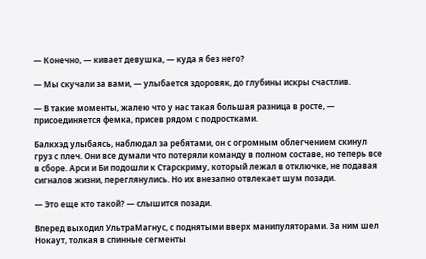— Конечно, — кивает девушка, — куда я без него?

— Мы скучали за вами, — улыбается здоровяк, до глубины искры счастлив.

— В такие моменты, жалею что у нас такая большая разница в росте, — присоединяется фемка, присев рядом с подростками.

Балкхэд улыбаясь, наблюдал за ребятами, он с огромным облегчением скинул груз с плеч. Они все думали что потеряли команду в полном составе, но теперь все в сборе. Арси и Би подошли к Старскриму, который лежал в отключке, не подавая сигналов жизни, переглянулись. Но их внезапно отвлекает шум позади.

— Это еще кто такой? — слышится позади.

Вперед выходил УльтраМагнус, с поднятыми вверх манипуляторами. За ним шел Нокаут, толкая в спинные сегменты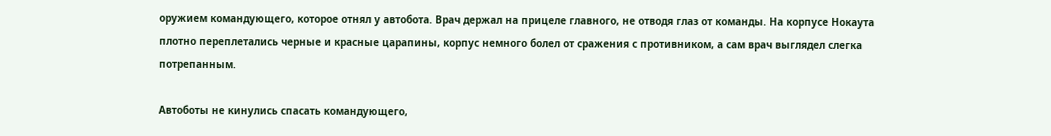оружием командующего, которое отнял у автобота. Врач держал на прицеле главного, не отводя глаз от команды. На корпусе Нокаута плотно переплетались черные и красные царапины, корпус немного болел от сражения с противником, а сам врач выглядел слегка потрепанным.

Автоботы не кинулись спасать командующего,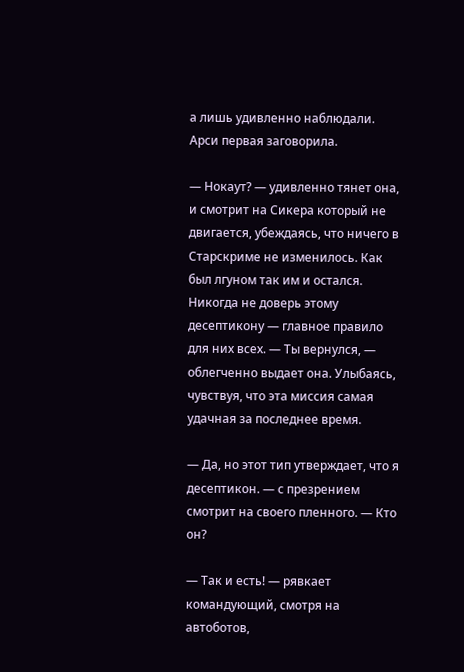а лишь удивленно наблюдали. Арси первая заговорила.

— Нокаут? — удивленно тянет она, и смотрит на Сикера который не двигается, убеждаясь, что ничего в Старскриме не изменилось. Как был лгуном так им и остался. Никогда не доверь этому десептикону — главное правило для них всех. — Ты вернулся, — облегченно выдает она. Улыбаясь, чувствуя, что эта миссия самая удачная за последнее время.

— Да, но этот тип утверждает, что я десептикон. — с презрением смотрит на своего пленного. — Кто он?

— Так и есть! — рявкает командующий, смотря на автоботов,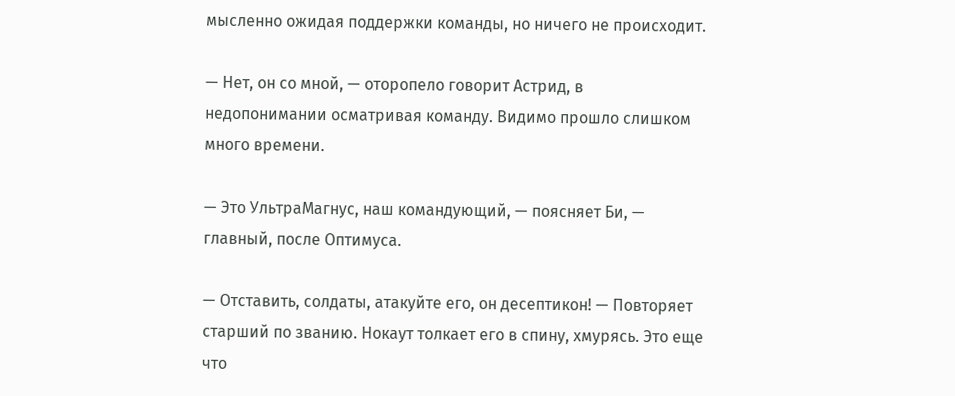мысленно ожидая поддержки команды, но ничего не происходит.

— Нет, он со мной, — оторопело говорит Астрид, в недопонимании осматривая команду. Видимо прошло слишком много времени.

— Это УльтраМагнус, наш командующий, — поясняет Би, — главный, после Оптимуса.

— Отставить, солдаты, атакуйте его, он десептикон! — Повторяет старший по званию. Нокаут толкает его в спину, хмурясь. Это еще что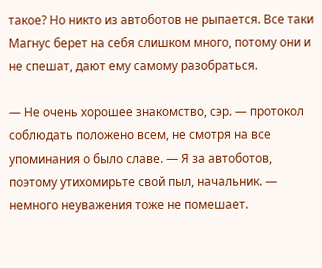такое? Но никто из автоботов не рыпается. Все таки Магнус берет на себя слишком много, потому они и не спешат, дают ему самому разобраться.

— Не очень хорошее знакомство, сэр. — протокол соблюдать положено всем, не смотря на все упоминания о было славе. — Я за автоботов, поэтому утихомирьте свой пыл, начальник. — немного неуважения тоже не помешает.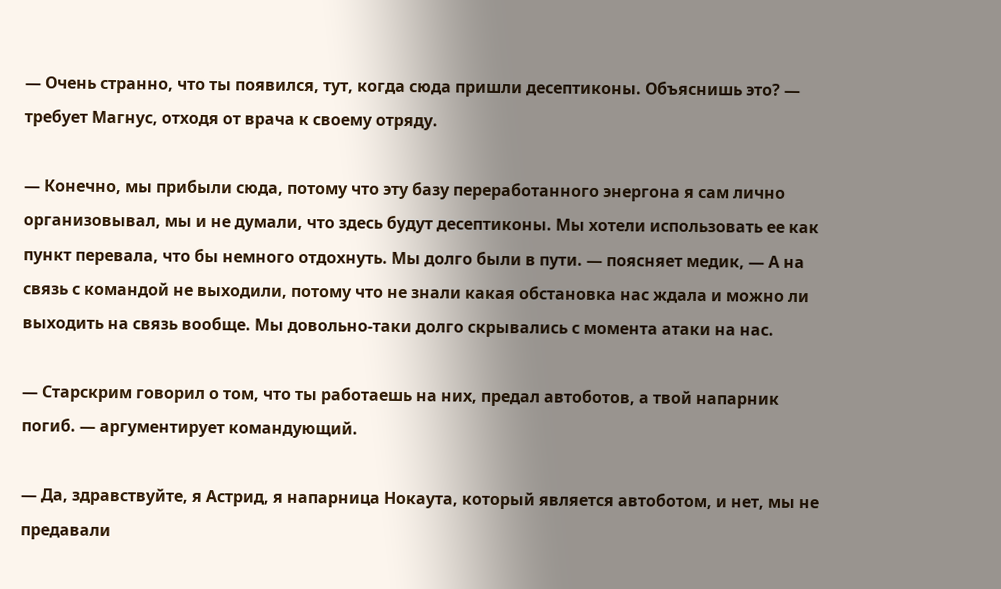— Очень странно, что ты появился, тут, когда сюда пришли десептиконы. Объяснишь это? — требует Магнус, отходя от врача к своему отряду.

— Конечно, мы прибыли сюда, потому что эту базу переработанного энергона я сам лично организовывал, мы и не думали, что здесь будут десептиконы. Мы хотели использовать ее как пункт перевала, что бы немного отдохнуть. Мы долго были в пути. — поясняет медик, — А на связь с командой не выходили, потому что не знали какая обстановка нас ждала и можно ли выходить на связь вообще. Мы довольно-таки долго скрывались с момента атаки на нас.

— Старскрим говорил о том, что ты работаешь на них, предал автоботов, а твой напарник погиб. — аргументирует командующий.

— Да, здравствуйте, я Астрид, я напарница Нокаута, который является автоботом, и нет, мы не предавали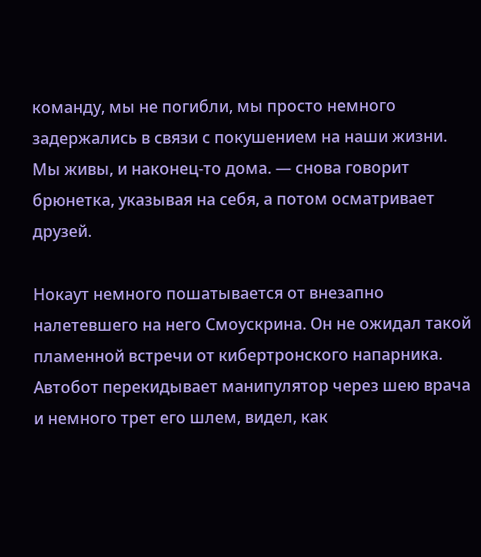команду, мы не погибли, мы просто немного задержались в связи с покушением на наши жизни. Мы живы, и наконец-то дома. — снова говорит брюнетка, указывая на себя, а потом осматривает друзей.

Нокаут немного пошатывается от внезапно налетевшего на него Смоускрина. Он не ожидал такой пламенной встречи от кибертронского напарника. Автобот перекидывает манипулятор через шею врача и немного трет его шлем, видел, как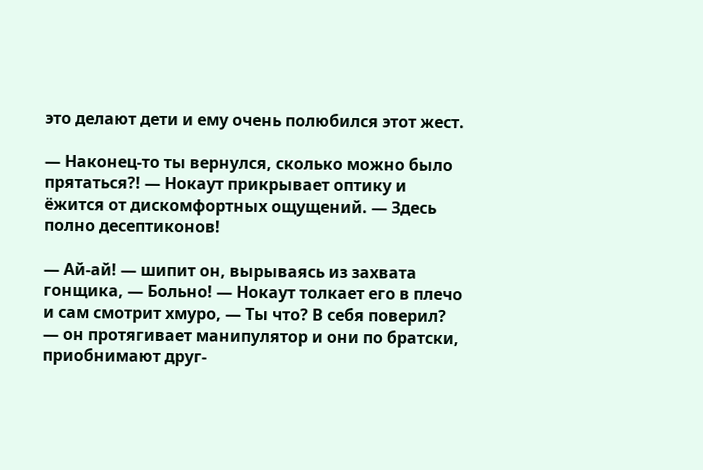это делают дети и ему очень полюбился этот жест.

— Наконец-то ты вернулся, сколько можно было прятаться?! — Нокаут прикрывает оптику и ёжится от дискомфортных ощущений. — Здесь полно десептиконов!

— Ай-ай! — шипит он, вырываясь из захвата гонщика, — Больно! — Нокаут толкает его в плечо и сам смотрит хмуро, — Ты что? В себя поверил? — он протягивает манипулятор и они по братски, приобнимают друг-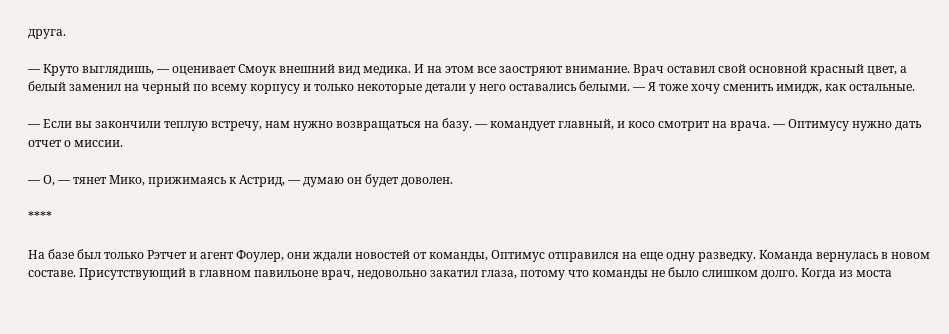друга.

— Круто выглядишь, — оценивает Смоук внешний вид медика. И на этом все заостряют внимание. Врач оставил свой основной красный цвет, а белый заменил на черный по всему корпусу и только некоторые детали у него оставались белыми. — Я тоже хочу сменить имидж, как остальные.

— Если вы закончили теплую встречу, нам нужно возвращаться на базу. — командует главный, и косо смотрит на врача. — Оптимусу нужно дать отчет о миссии.

— О, — тянет Мико, прижимаясь к Астрид, — думаю он будет доволен.

****

На базе был только Рэтчет и агент Фоулер, они ждали новостей от команды, Оптимус отправился на еще одну разведку. Команда вернулась в новом составе. Присутствующий в главном павильоне врач, недовольно закатил глаза, потому что команды не было слишком долго. Когда из моста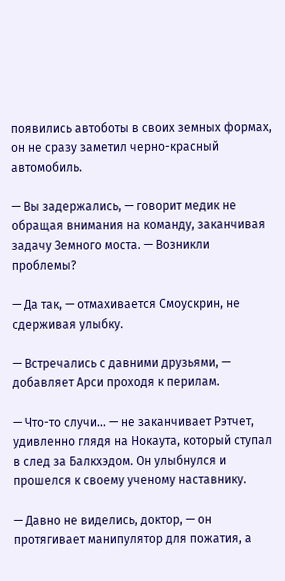появились автоботы в своих земных формах, он не сразу заметил черно-красный автомобиль.

— Вы задержались, — говорит медик не обращая внимания на команду, заканчивая задачу Земного моста. — Возникли проблемы?

— Да так, — отмахивается Смоускрин, не сдерживая улыбку.

— Встречались с давними друзьями, — добавляет Арси проходя к перилам.

— Что-то случи... — не заканчивает Рэтчет, удивленно глядя на Нокаута, который ступал в след за Балкхэдом. Он улыбнулся и прошелся к своему ученому наставнику.

— Давно не виделись, доктор, — он протягивает манипулятор для пожатия, а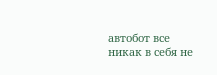автобот все никак в себя не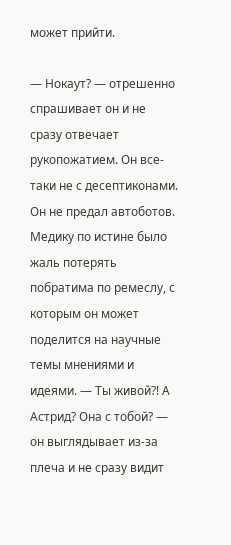может прийти.

— Нокаут? — отрешенно спрашивает он и не сразу отвечает рукопожатием. Он все-таки не с десептиконами. Он не предал автоботов. Медику по истине было жаль потерять побратима по ремеслу, с которым он может поделится на научные темы мнениями и идеями. — Ты живой?! А Астрид? Она с тобой? — он выглядывает из-за плеча и не сразу видит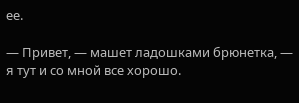ее.

— Привет, — машет ладошками брюнетка, — я тут и со мной все хорошо.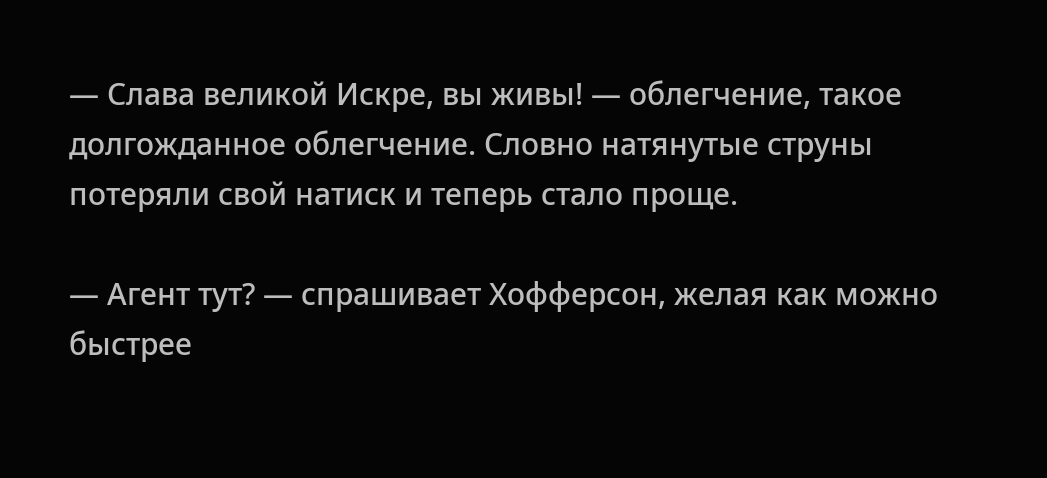— Слава великой Искре, вы живы! — облегчение, такое долгожданное облегчение. Словно натянутые струны потеряли свой натиск и теперь стало проще.

— Агент тут? — спрашивает Хофферсон, желая как можно быстрее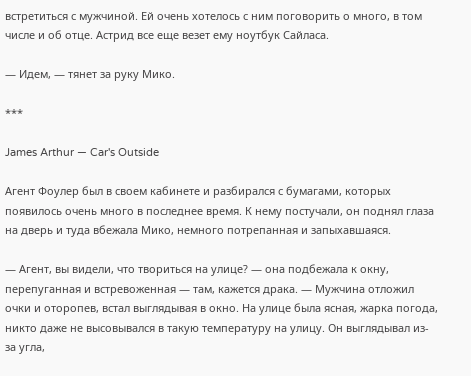встретиться с мужчиной. Ей очень хотелось с ним поговорить о много, в том числе и об отце. Астрид все еще везет ему ноутбук Сайласа.

— Идем, — тянет за руку Мико.

***

James Arthur — Car's Outside

Агент Фоулер был в своем кабинете и разбирался с бумагами, которых появилось очень много в последнее время. К нему постучали, он поднял глаза на дверь и туда вбежала Мико, немного потрепанная и запыхавшаяся.

— Агент, вы видели, что твориться на улице? — она подбежала к окну, перепуганная и встревоженная — там, кажется драка. — Мужчина отложил очки и оторопев, встал выглядывая в окно. На улице была ясная, жарка погода, никто даже не высовывался в такую температуру на улицу. Он выглядывал из-за угла,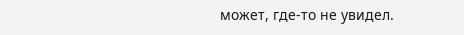может, где-то не увидел.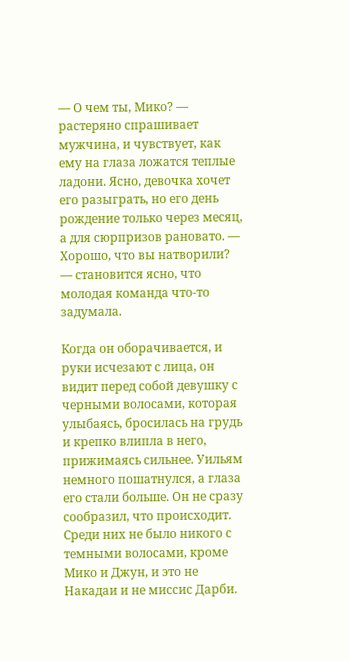— О чем ты, Мико? — растеряно спрашивает мужчина, и чувствует, как ему на глаза ложатся теплые ладони. Ясно, девочка хочет его разыграть, но его день рождение только через месяц, а для сюрпризов рановато. — Хорошо, что вы натворили? — становится ясно, что молодая команда что-то задумала.

Когда он оборачивается, и руки исчезают с лица, он видит перед собой девушку с черными волосами, которая улыбаясь, бросилась на грудь и крепко влипла в него, прижимаясь сильнее. Уильям немного пошатнулся, а глаза его стали больше. Он не сразу сообразил, что происходит. Среди них не было никого с темными волосами, кроме Мико и Джун, и это не Накадаи и не миссис Дарби.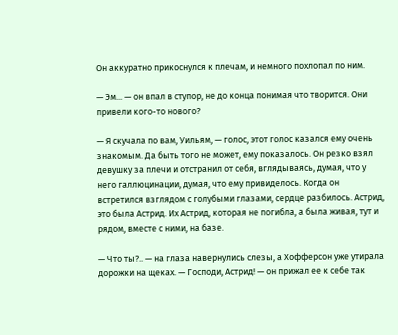Он аккуратно прикоснулся к плечам, и немного похлопал по ним.

— Эм... — он впал в ступор, не до конца понимая что творится. Они привели кого-то нового?

— Я скучала по вам, Уильям, — голос, этот голос казался ему очень знакомым. Да быть того не может, ему показалось. Он резко взял девушку за плечи и отстранил от себя, вглядываясь, думая, что у него галлюцинации, думая, что ему привиделось. Когда он встретился взглядом с голубыми глазами, сердце разбилось. Астрид, это была Астрид. Их Астрид, которая не погибла, а была живая, тут и рядом, вместе с ними, на базе.

— Что ты?.. — на глаза навернулись слезы, а Хофферсон уже утирала дорожки на щеках. — Господи, Астрид! — он прижал ее к себе так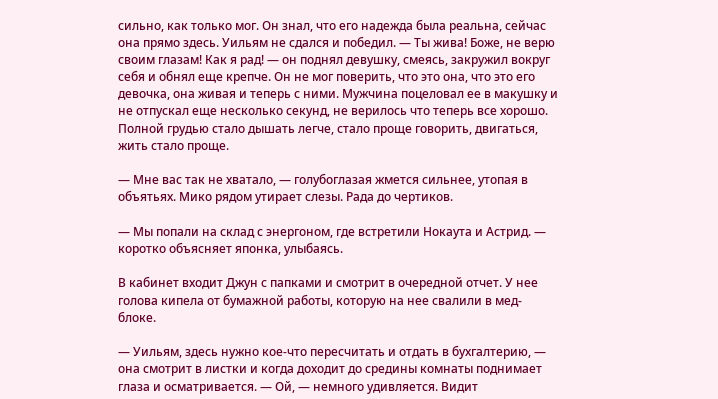сильно, как только мог. Он знал, что его надежда была реальна, сейчас она прямо здесь. Уильям не сдался и победил. — Ты жива! Боже, не верю своим глазам! Как я рад! — он поднял девушку, смеясь, закружил вокруг себя и обнял еще крепче. Он не мог поверить, что это она, что это его девочка, она живая и теперь с ними. Мужчина поцеловал ее в макушку и не отпускал еще несколько секунд, не верилось что теперь все хорошо. Полной грудью стало дышать легче, стало проще говорить, двигаться, жить стало проще.

— Мне вас так не хватало, — голубоглазая жмется сильнее, утопая в объятьях. Мико рядом утирает слезы. Рада до чертиков.

— Мы попали на склад с энергоном, где встретили Нокаута и Астрид. — коротко объясняет японка, улыбаясь.

В кабинет входит Джун с папками и смотрит в очередной отчет. У нее голова кипела от бумажной работы, которую на нее свалили в мед-блоке.

— Уильям, здесь нужно кое-что пересчитать и отдать в бухгалтерию, — она смотрит в листки и когда доходит до средины комнаты поднимает глаза и осматривается. — Ой, — немного удивляется. Видит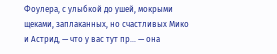Фоулера, с улыбкой до ушей, мокрыми щеками, заплаканных, но счастливых Мико и Астрид, — что у вас тут пр... — она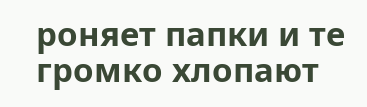роняет папки и те громко хлопают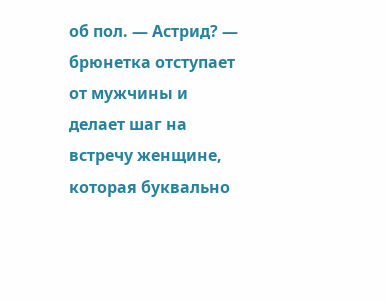об пол. — Астрид? — брюнетка отступает от мужчины и делает шаг на встречу женщине, которая буквально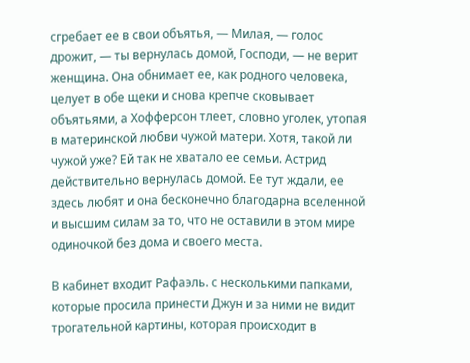сгребает ее в свои объятья, — Милая, — голос дрожит, — ты вернулась домой, Господи, — не верит женщина. Она обнимает ее, как родного человека, целует в обе щеки и снова крепче сковывает объятьями, а Хофферсон тлеет, словно уголек, утопая в материнской любви чужой матери. Хотя, такой ли чужой уже? Ей так не хватало ее семьи. Астрид действительно вернулась домой. Ее тут ждали, ее здесь любят и она бесконечно благодарна вселенной и высшим силам за то, что не оставили в этом мире одиночкой без дома и своего места.

В кабинет входит Рафаэль. с несколькими папками, которые просила принести Джун и за ними не видит трогательной картины, которая происходит в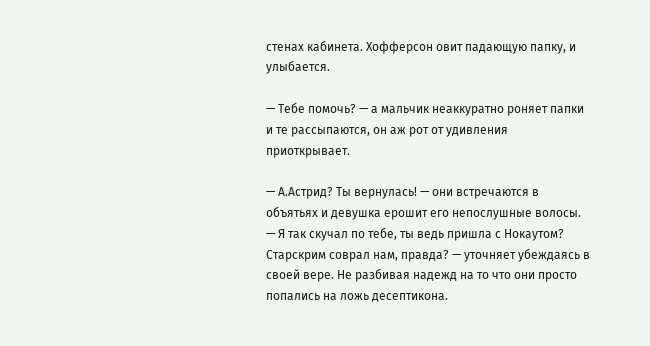стенах кабинета. Хофферсон овит падающую папку, и улыбается.

— Тебе помочь? — а мальчик неаккуратно роняет папки и те рассыпаются, он аж рот от удивления приоткрывает.

— А.Астрид? Ты вернулась! — они встречаются в объятьях и девушка ерошит его непослушные волосы. — Я так скучал по тебе, ты ведь пришла с Нокаутом? Старскрим соврал нам, правда? — уточняет убеждаясь в своей вере. Не разбивая надежд на то что они просто попались на ложь десептикона.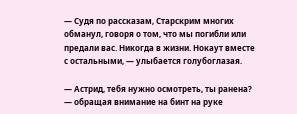— Судя по рассказам, Старскрим многих обманул, говоря о том, что мы погибли или предали вас. Никогда в жизни. Нокаут вместе с остальными, — улыбается голубоглазая.

— Астрид, тебя нужно осмотреть, ты ранена? — обращая внимание на бинт на руке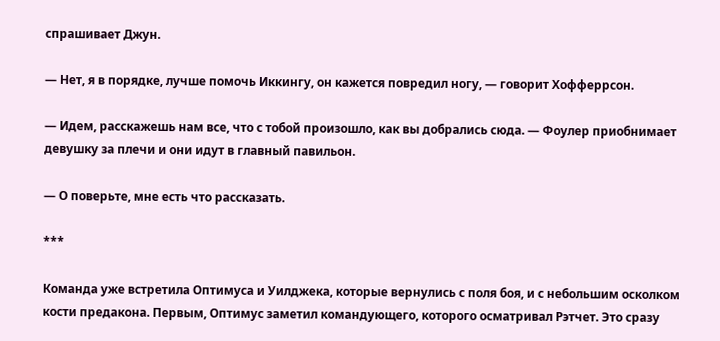спрашивает Джун.

— Нет, я в порядке, лучше помочь Иккингу, он кажется повредил ногу, — говорит Хофферрсон.

— Идем, расскажешь нам все, что с тобой произошло, как вы добрались сюда. — Фоулер приобнимает девушку за плечи и они идут в главный павильон.

— О поверьте, мне есть что рассказать.

***

Команда уже встретила Оптимуса и Уилджека, которые вернулись с поля боя, и с небольшим осколком кости предакона. Первым, Оптимус заметил командующего, которого осматривал Рэтчет. Это сразу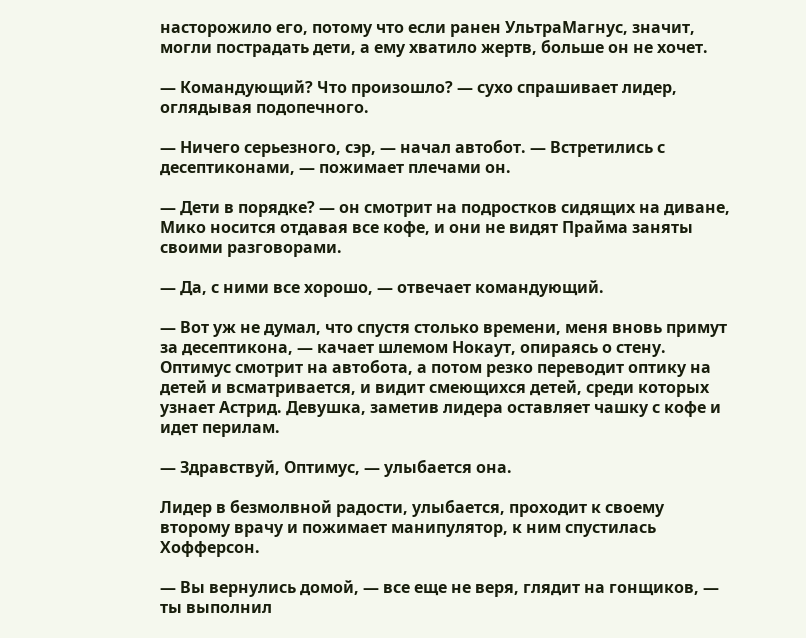насторожило его, потому что если ранен УльтраМагнус, значит, могли пострадать дети, а ему хватило жертв, больше он не хочет.

— Командующий? Что произошло? — сухо спрашивает лидер, оглядывая подопечного.

— Ничего серьезного, сэр, — начал автобот. — Встретились с десептиконами, — пожимает плечами он.

— Дети в порядке? — он смотрит на подростков сидящих на диване, Мико носится отдавая все кофе, и они не видят Прайма заняты своими разговорами.

— Да, с ними все хорошо, — отвечает командующий.

— Вот уж не думал, что спустя столько времени, меня вновь примут за десептикона, — качает шлемом Нокаут, опираясь о стену. Оптимус смотрит на автобота, а потом резко переводит оптику на детей и всматривается, и видит смеющихся детей, среди которых узнает Астрид. Девушка, заметив лидера оставляет чашку с кофе и идет перилам.

— Здравствуй, Оптимус, — улыбается она.

Лидер в безмолвной радости, улыбается, проходит к своему второму врачу и пожимает манипулятор, к ним спустилась Хофферсон.

— Вы вернулись домой, — все еще не веря, глядит на гонщиков, — ты выполнил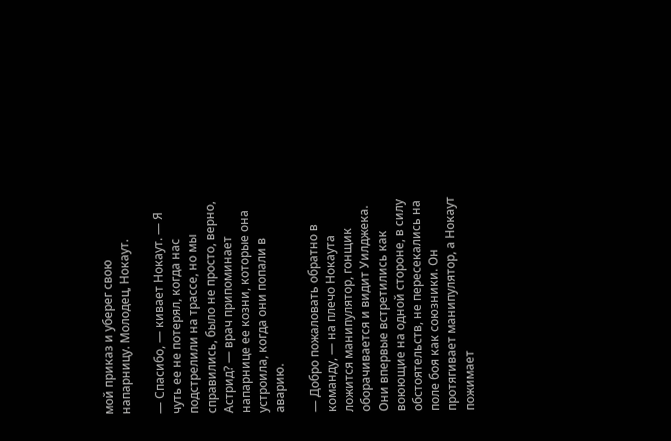мой приказ и уберег свою напарницу. Молодец, Нокаут.

— Спасибо, — кивает Нокаут. — Я чуть ее не потерял, когда нас подстрелили на трассе, но мы справились, было не просто, верно, Астрид? — врач припоминает напарнице ее козни, которые она устроила, когда они попали в аварию.

— Добро пожаловать обратно в команду, — на плечо Нокаута ложится манипулятор, гонщик оборачивается и видит Уилджека. Они впервые встретились как воюющие на одной стороне, в силу обстоятельств, не пересекались на поле боя как союзники. Он протягивает манипулятор, а Нокаут пожимает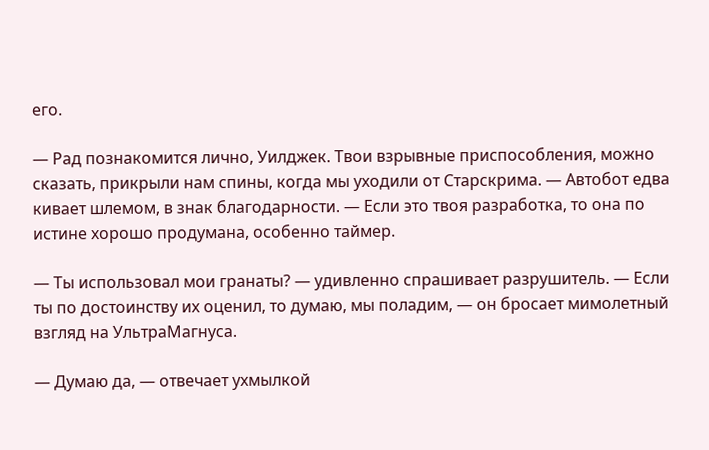его.

— Рад познакомится лично, Уилджек. Твои взрывные приспособления, можно сказать, прикрыли нам спины, когда мы уходили от Старскрима. — Автобот едва кивает шлемом, в знак благодарности. — Если это твоя разработка, то она по истине хорошо продумана, особенно таймер.

— Ты использовал мои гранаты? — удивленно спрашивает разрушитель. — Если ты по достоинству их оценил, то думаю, мы поладим, — он бросает мимолетный взгляд на УльтраМагнуса.

— Думаю да, — отвечает ухмылкой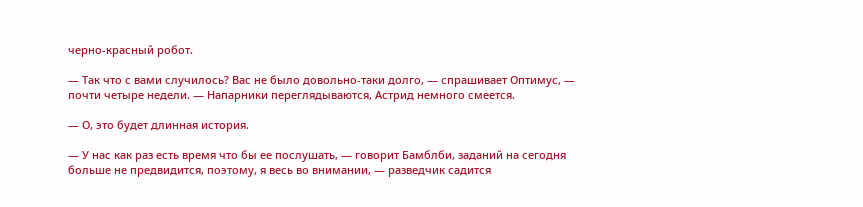черно-красный робот.

— Так что с вами случилось? Вас не было довольно-таки долго, — спрашивает Оптимус, — почти четыре недели. — Напарники переглядываются, Астрид немного смеется.

— О, это будет длинная история.

— У нас как раз есть время что бы ее послушать, — говорит Бамблби, заданий на сегодня больше не предвидится, поэтому, я весь во внимании, — разведчик садится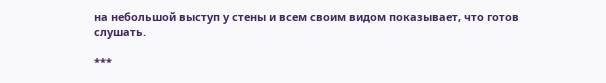на небольшой выступ у стены и всем своим видом показывает, что готов слушать.

***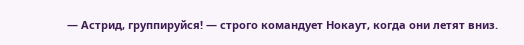— Астрид, группируйся! — строго командует Нокаут, когда они летят вниз.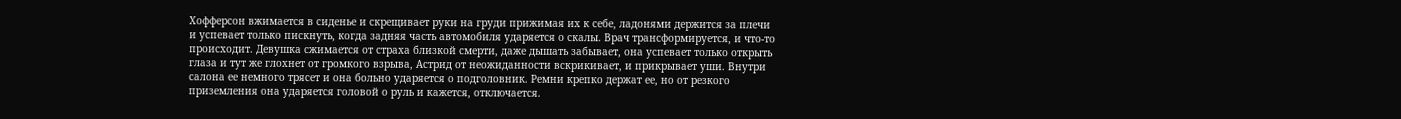Хофферсон вжимается в сиденье и скрещивает руки на груди прижимая их к себе, ладонями держится за плечи и успевает только пискнуть, когда задняя часть автомобиля ударяется о скалы. Врач трансформируется, и что-то происходит. Девушка сжимается от страха близкой смерти, даже дышать забывает, она успевает только открыть глаза и тут же глохнет от громкого взрыва, Астрид от неожиданности вскрикивает, и прикрывает уши. Внутри салона ее немного трясет и она больно ударяется о подголовник. Ремни крепко держат ее, но от резкого приземления она ударяется головой о руль и кажется, отключается.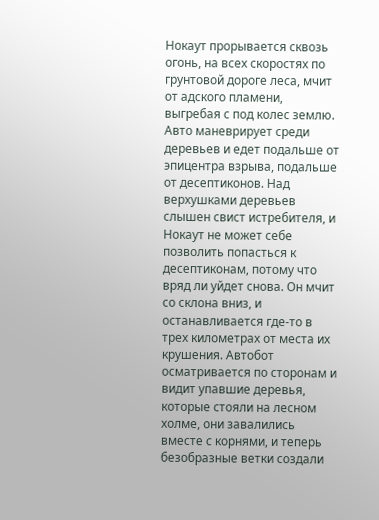Нокаут прорывается сквозь огонь, на всех скоростях по грунтовой дороге леса, мчит от адского пламени, выгребая с под колес землю. Авто маневрирует среди деревьев и едет подальше от эпицентра взрыва, подальше от десептиконов. Над верхушками деревьев слышен свист истребителя, и Нокаут не может себе позволить попасться к десептиконам, потому что вряд ли уйдет снова. Он мчит со склона вниз, и останавливается где-то в трех километрах от места их крушения. Автобот осматривается по сторонам и видит упавшие деревья, которые стояли на лесном холме, они завалились вместе с корнями, и теперь безобразные ветки создали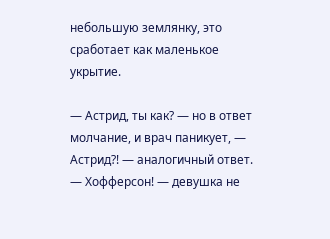небольшую землянку, это сработает как маленькое укрытие.

— Астрид, ты как? — но в ответ молчание, и врач паникует, — Астрид?! — аналогичный ответ. — Хофферсон! — девушка не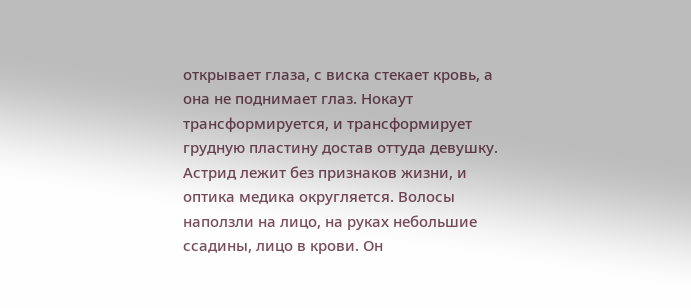открывает глаза, с виска стекает кровь, а она не поднимает глаз. Нокаут трансформируется, и трансформирует грудную пластину достав оттуда девушку. Астрид лежит без признаков жизни, и оптика медика округляется. Волосы наползли на лицо, на руках небольшие ссадины, лицо в крови. Он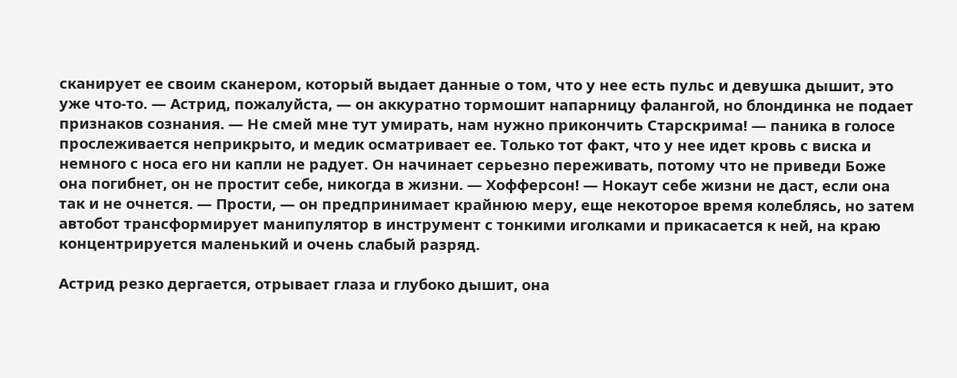сканирует ее своим сканером, который выдает данные о том, что у нее есть пульс и девушка дышит, это уже что-то. — Астрид, пожалуйста, — он аккуратно тормошит напарницу фалангой, но блондинка не подает признаков сознания. — Не смей мне тут умирать, нам нужно прикончить Старскрима! — паника в голосе прослеживается неприкрыто, и медик осматривает ее. Только тот факт, что у нее идет кровь с виска и немного с носа его ни капли не радует. Он начинает серьезно переживать, потому что не приведи Боже она погибнет, он не простит себе, никогда в жизни. — Хофферсон! — Нокаут себе жизни не даст, если она так и не очнется. — Прости, — он предпринимает крайнюю меру, еще некоторое время колеблясь, но затем автобот трансформирует манипулятор в инструмент с тонкими иголками и прикасается к ней, на краю концентрируется маленький и очень слабый разряд.

Астрид резко дергается, отрывает глаза и глубоко дышит, она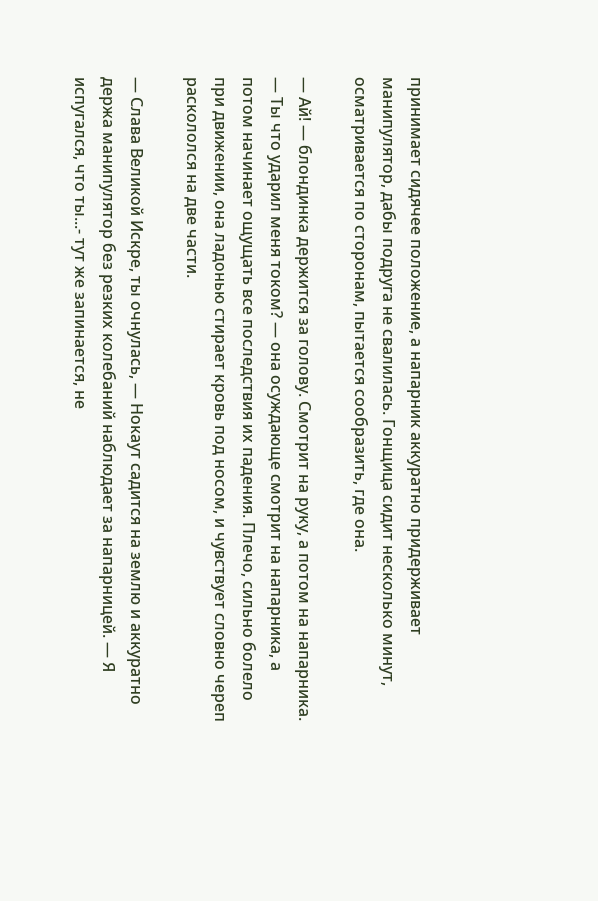принимает сидячее положение, а напарник аккуратно придерживает манипулятор, дабы подруга не свалилась. Гонщица сидит несколько минут, осматривается по сторонам, пытается сообразить, где она.

— Ай! — блондинка держится за голову. Смотрит на руку, а потом на напарника. — Ты что ударил меня током? — она осуждающе смотрит на напарника, а потом начинает ощущать все последствия их падения. Плечо, сильно болело при движении, она ладонью стирает кровь под носом, и чувствует словно череп раскололся на две части.

— Слава Великой Искре, ты очнулась, — Нокаут садится на землю и аккуратно держа манипулятор без резких колебаний наблюдает за напарницей. — Я испугался, что ты...- тут же запинается, не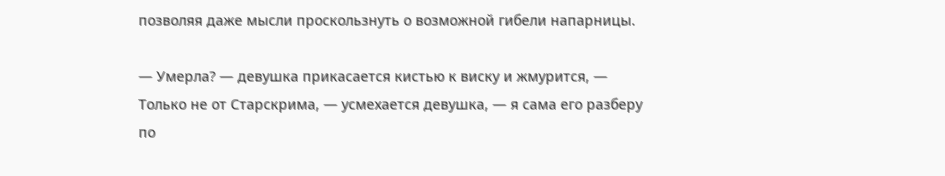позволяя даже мысли проскользнуть о возможной гибели напарницы.

— Умерла? — девушка прикасается кистью к виску и жмурится, — Только не от Старскрима, — усмехается девушка, — я сама его разберу по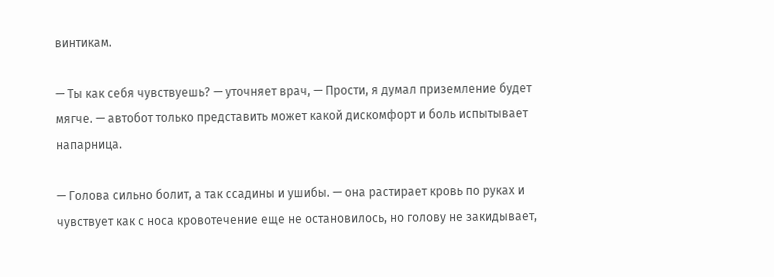винтикам.

— Ты как себя чувствуешь? — уточняет врач, — Прости, я думал приземление будет мягче. — автобот только представить может какой дискомфорт и боль испытывает напарница.

— Голова сильно болит, а так ссадины и ушибы. — она растирает кровь по руках и чувствует как с носа кровотечение еще не остановилось, но голову не закидывает,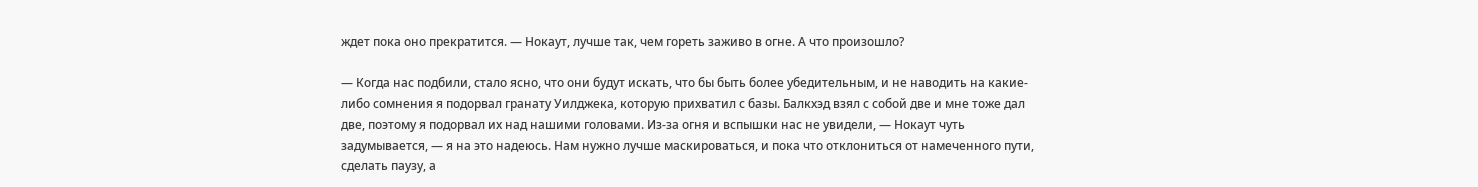ждет пока оно прекратится. — Нокаут, лучше так, чем гореть заживо в огне. А что произошло?

— Когда нас подбили, стало ясно, что они будут искать, что бы быть более убедительным, и не наводить на какие-либо сомнения я подорвал гранату Уилджека, которую прихватил с базы. Балкхэд взял с собой две и мне тоже дал две, поэтому я подорвал их над нашими головами. Из-за огня и вспышки нас не увидели, — Нокаут чуть задумывается, — я на это надеюсь. Нам нужно лучше маскироваться, и пока что отклониться от намеченного пути, сделать паузу, а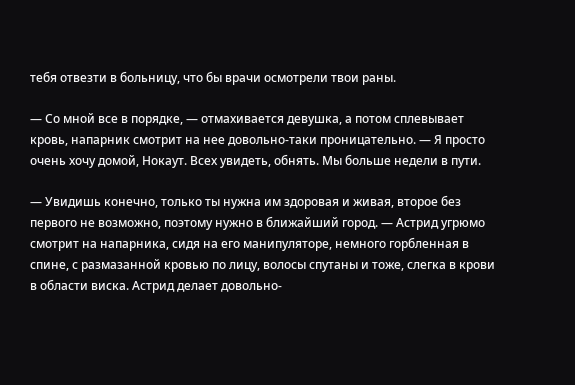тебя отвезти в больницу, что бы врачи осмотрели твои раны.

— Со мной все в порядке, — отмахивается девушка, а потом сплевывает кровь, напарник смотрит на нее довольно-таки проницательно. — Я просто очень хочу домой, Нокаут. Всех увидеть, обнять. Мы больше недели в пути.

— Увидишь конечно, только ты нужна им здоровая и живая, второе без первого не возможно, поэтому нужно в ближайший город. — Астрид угрюмо смотрит на напарника, сидя на его манипуляторе, немного горбленная в спине, с размазанной кровью по лицу, волосы спутаны и тоже, слегка в крови в области виска. Астрид делает довольно-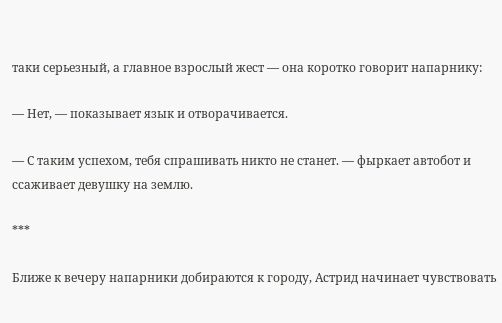таки серьезный, а главное взрослый жест — она коротко говорит напарнику:

— Нет, — показывает язык и отворачивается.

— С таким успехом, тебя спрашивать никто не станет. — фыркает автобот и ссаживает девушку на землю.

***

Ближе к вечеру напарники добираются к городу, Астрид начинает чувствовать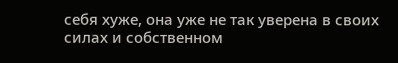себя хуже, она уже не так уверена в своих силах и собственном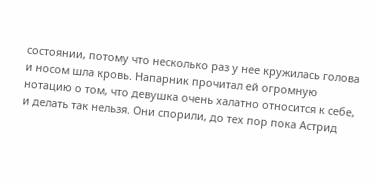состоянии, потому что несколько раз у нее кружилась голова и носом шла кровь. Напарник прочитал ей огромную нотацию о том, что девушка очень халатно относится к себе, и делать так нельзя. Они спорили, до тех пор пока Астрид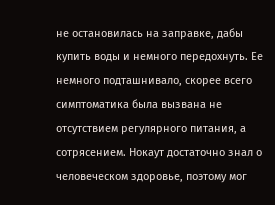не остановилась на заправке, дабы купить воды и немного передохнуть. Ее немного подташнивало, скорее всего симптоматика была вызвана не отсутствием регулярного питания, а сотрясением. Нокаут достаточно знал о человеческом здоровье, поэтому мог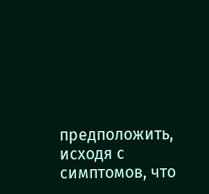предположить, исходя с симптомов, что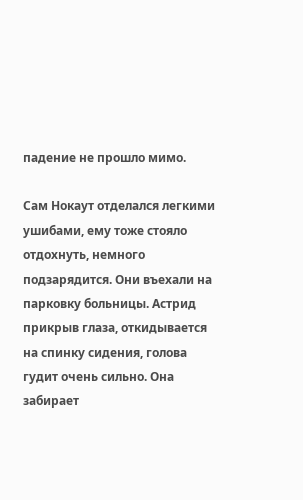падение не прошло мимо.

Сам Нокаут отделался легкими ушибами, ему тоже стояло отдохнуть, немного подзарядится. Они въехали на парковку больницы. Астрид прикрыв глаза, откидывается на спинку сидения, голова гудит очень сильно. Она забирает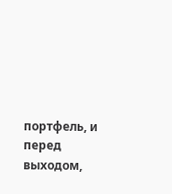портфель, и перед выходом,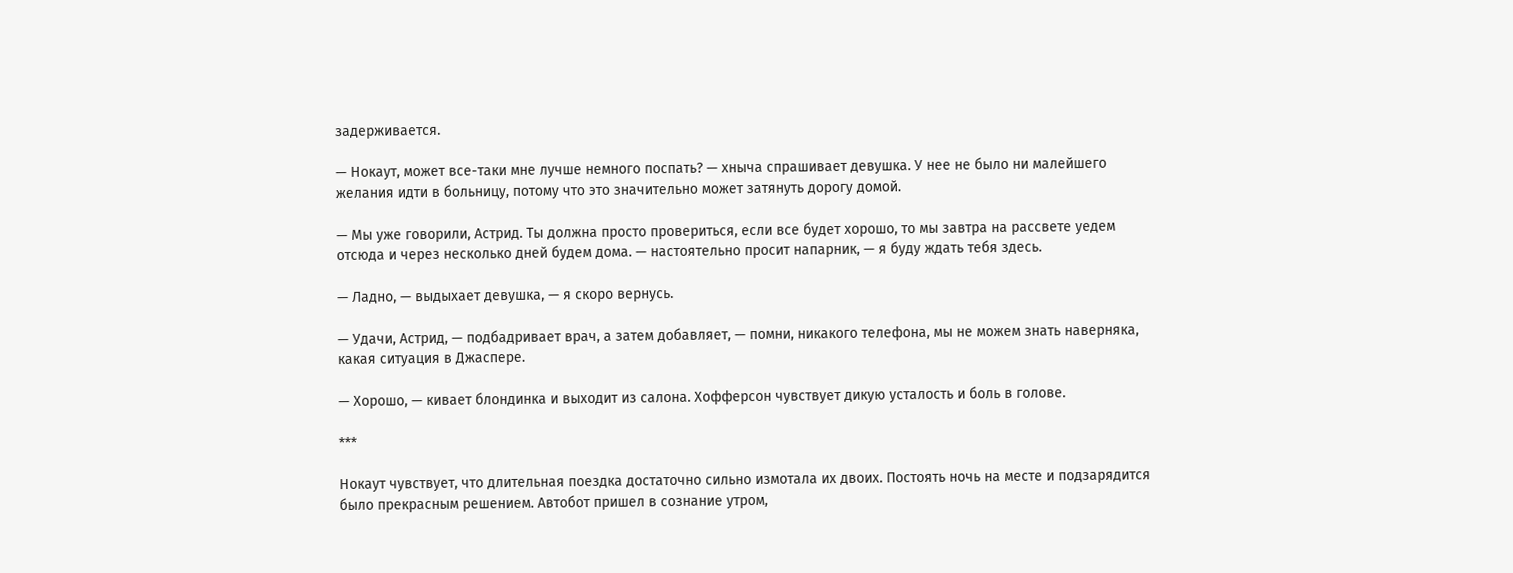задерживается.

— Нокаут, может все-таки мне лучше немного поспать? — хныча спрашивает девушка. У нее не было ни малейшего желания идти в больницу, потому что это значительно может затянуть дорогу домой.

— Мы уже говорили, Астрид. Ты должна просто провериться, если все будет хорошо, то мы завтра на рассвете уедем отсюда и через несколько дней будем дома. — настоятельно просит напарник, — я буду ждать тебя здесь.

— Ладно, — выдыхает девушка, — я скоро вернусь.

— Удачи, Астрид, — подбадривает врач, а затем добавляет, — помни, никакого телефона, мы не можем знать наверняка, какая ситуация в Джаспере.

— Хорошо, — кивает блондинка и выходит из салона. Хофферсон чувствует дикую усталость и боль в голове.

***

Нокаут чувствует, что длительная поездка достаточно сильно измотала их двоих. Постоять ночь на месте и подзарядится было прекрасным решением. Автобот пришел в сознание утром,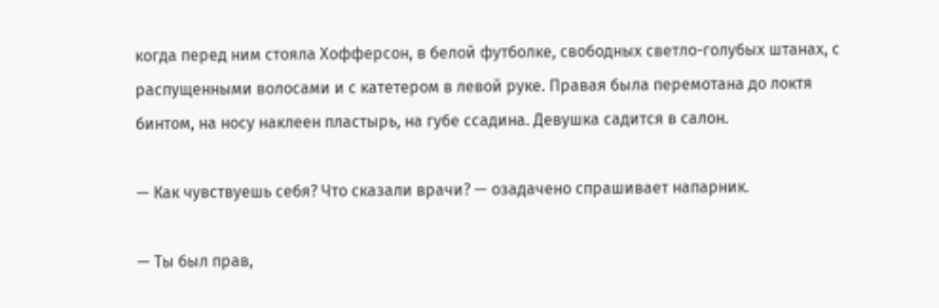когда перед ним стояла Хофферсон, в белой футболке, свободных светло-голубых штанах, с распущенными волосами и с катетером в левой руке. Правая была перемотана до локтя бинтом, на носу наклеен пластырь, на губе ссадина. Девушка садится в салон.

— Как чувствуешь себя? Что сказали врачи? — озадачено спрашивает напарник.

— Ты был прав,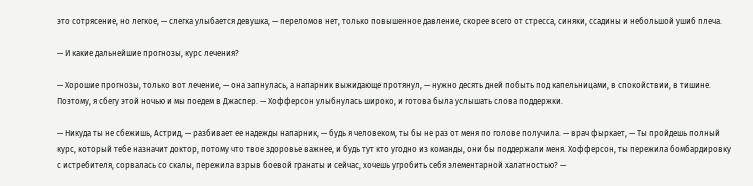это сотрясение, но легкое, — слегка улыбается девушка, — переломов нет, только повышенное давление, скорее всего от стресса, синяки, ссадины и небольшой ушиб плеча.

— И какие дальнейшие прогнозы, курс лечения?

— Хорошие прогнозы, только вот лечение, — она запнулась, а напарник выжидающе протянул, — нужно десять дней побыть под капельницами, в спокойствии, в тишине. Поэтому, я сбегу этой ночью и мы поедем в Джаспер. — Хофферсон улыбнулась широко, и готова была услышать слова поддержки.

— Никуда ты не сбежишь, Астрид, — разбивает ее надежды напарник, — будь я человеком, ты бы не раз от меня по голове получила. — врач фыркает, — Ты пройдешь полный курс, который тебе назначит доктор, потому что твое здоровье важнее, и будь тут кто угодно из команды, они бы поддержали меня. Хофферсон, ты пережила бомбардировку с истребителя, сорвалась со скалы, пережила взрыв боевой гранаты и сейчас, хочешь угробить себя элементарной халатностью? —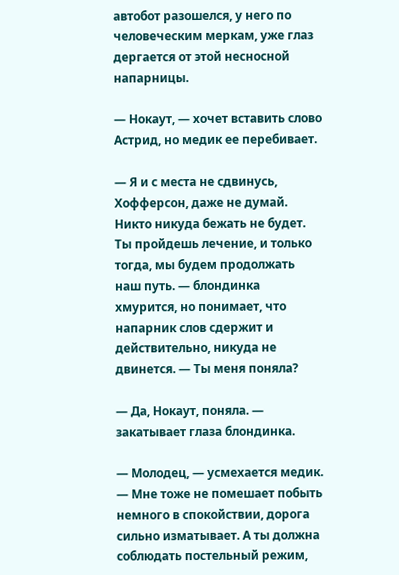автобот разошелся, у него по человеческим меркам, уже глаз дергается от этой несносной напарницы.

— Нокаут, — хочет вставить слово Астрид, но медик ее перебивает.

— Я и с места не сдвинусь, Хофферсон, даже не думай. Никто никуда бежать не будет. Ты пройдешь лечение, и только тогда, мы будем продолжать наш путь. — блондинка хмурится, но понимает, что напарник слов сдержит и действительно, никуда не двинется. — Ты меня поняла?

— Да, Нокаут, поняла. — закатывает глаза блондинка.

— Молодец, — усмехается медик. — Мне тоже не помешает побыть немного в спокойствии, дорога сильно изматывает. А ты должна соблюдать постельный режим,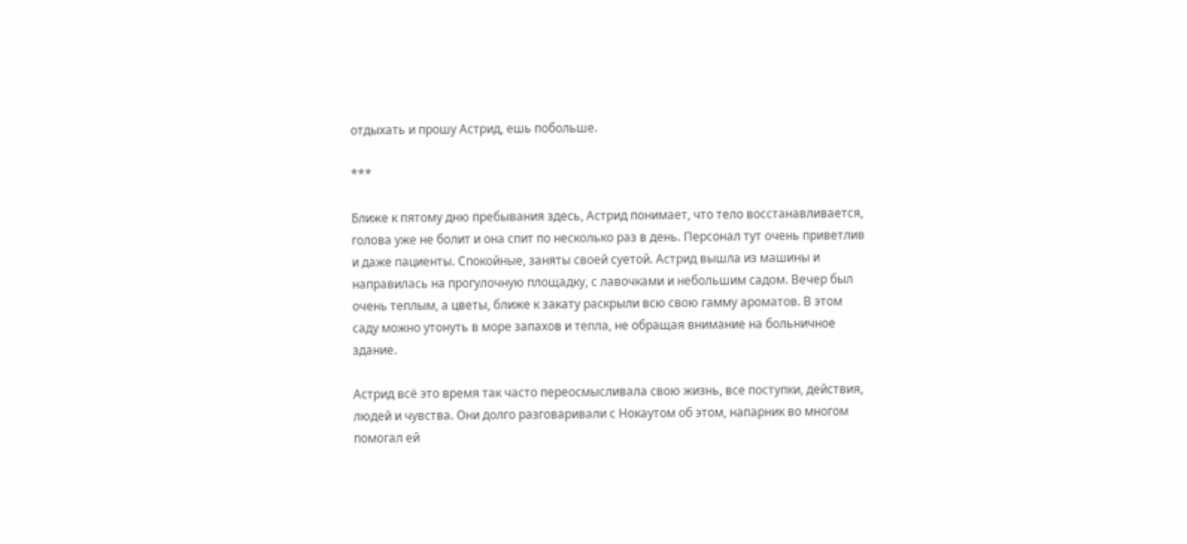отдыхать и прошу Астрид, ешь побольше.

***

Ближе к пятому дню пребывания здесь, Астрид понимает, что тело восстанавливается, голова уже не болит и она спит по несколько раз в день. Персонал тут очень приветлив и даже пациенты. Спокойные, заняты своей суетой. Астрид вышла из машины и направилась на прогулочную площадку, с лавочками и небольшим садом. Вечер был очень теплым, а цветы, ближе к закату раскрыли всю свою гамму ароматов. В этом саду можно утонуть в море запахов и тепла, не обращая внимание на больничное здание.

Астрид всё это время так часто переосмысливала свою жизнь, все поступки, действия, людей и чувства. Они долго разговаривали с Нокаутом об этом, напарник во многом помогал ей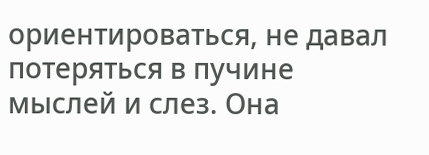ориентироваться, не давал потеряться в пучине мыслей и слез. Она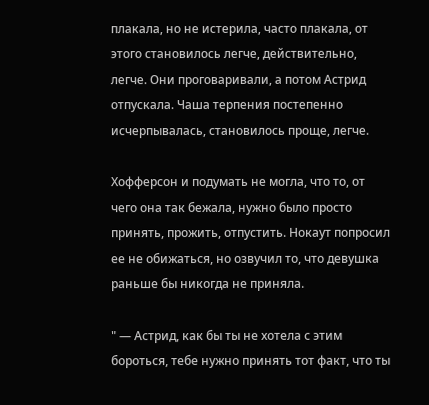плакала, но не истерила, часто плакала, от этого становилось легче, действительно, легче. Они проговаривали, а потом Астрид отпускала. Чаша терпения постепенно исчерпывалась, становилось проще, легче.

Хофферсон и подумать не могла, что то, от чего она так бежала, нужно было просто принять, прожить, отпустить. Нокаут попросил ее не обижаться, но озвучил то, что девушка раньше бы никогда не приняла.

" — Астрид, как бы ты не хотела с этим бороться, тебе нужно принять тот факт, что ты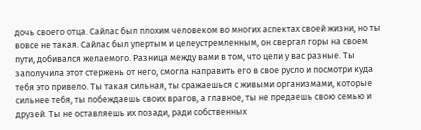дочь своего отца. Сайлас был плохим человеком во многих аспектах своей жизни, но ты вовсе не такая. Сайлас был упертым и целеустремленным, он свергал горы на своем пути, добивался желаемого. Разница между вами в том, что цели у вас разные. Ты заполучила этот стержень от него, смогла направить его в свое русло и посмотри куда тебя это привело. Ты такая сильная, ты сражаешься с живыми организмами, которые сильнее тебя, ты побеждаешь своих врагов, а главное, ты не предаешь свою семью и друзей. Ты не оставляешь их позади, ради собственных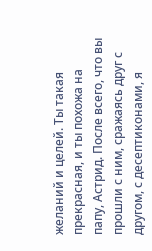желаний и целей. Ты такая прекрасная, и ты похожа на папу, Астрид. После всего, что вы прошли с ним, сражаясь друг с другом, с десептиконами, я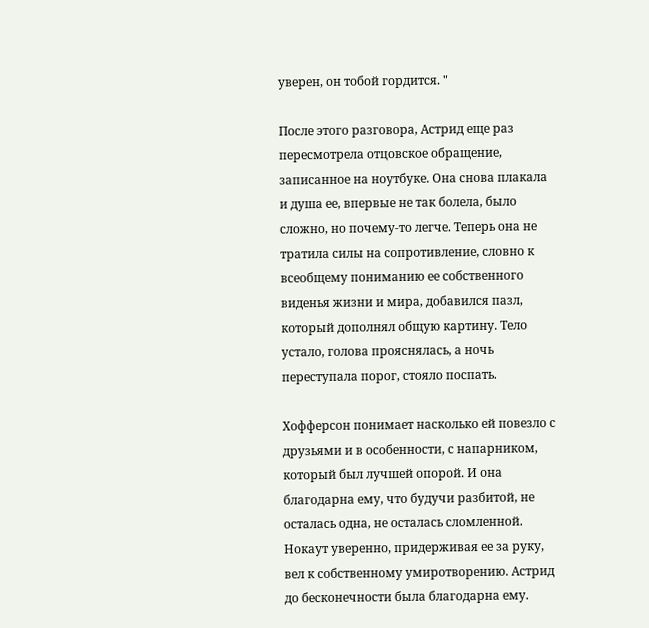уверен, он тобой гордится. "

После этого разговора, Астрид еще раз пересмотрела отцовское обращение, записанное на ноутбуке. Она снова плакала и душа ее, впервые не так болела, было сложно, но почему-то легче. Теперь она не тратила силы на сопротивление, словно к всеобщему пониманию ее собственного виденья жизни и мира, добавился пазл, который дополнял общую картину. Тело устало, голова прояснялась, а ночь переступала порог, стояло поспать.

Хофферсон понимает насколько ей повезло с друзьями и в особенности, с напарником, который был лучшей опорой. И она благодарна ему, что будучи разбитой, не осталась одна, не осталась сломленной. Нокаут уверенно, придерживая ее за руку, вел к собственному умиротворению. Астрид до бесконечности была благодарна ему.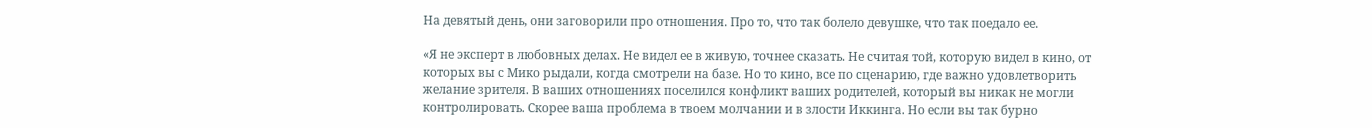На девятый день, они заговорили про отношения. Про то, что так болело девушке, что так поедало ее.

«Я не эксперт в любовных делах. Не видел ее в живую, точнее сказать. Не считая той, которую видел в кино, от которых вы с Мико рыдали, когда смотрели на базе. Но то кино, все по сценарию, где важно удовлетворить желание зрителя. В ваших отношениях поселился конфликт ваших родителей, который вы никак не могли контролировать. Скорее ваша проблема в твоем молчании и в злости Иккинга. Но если вы так бурно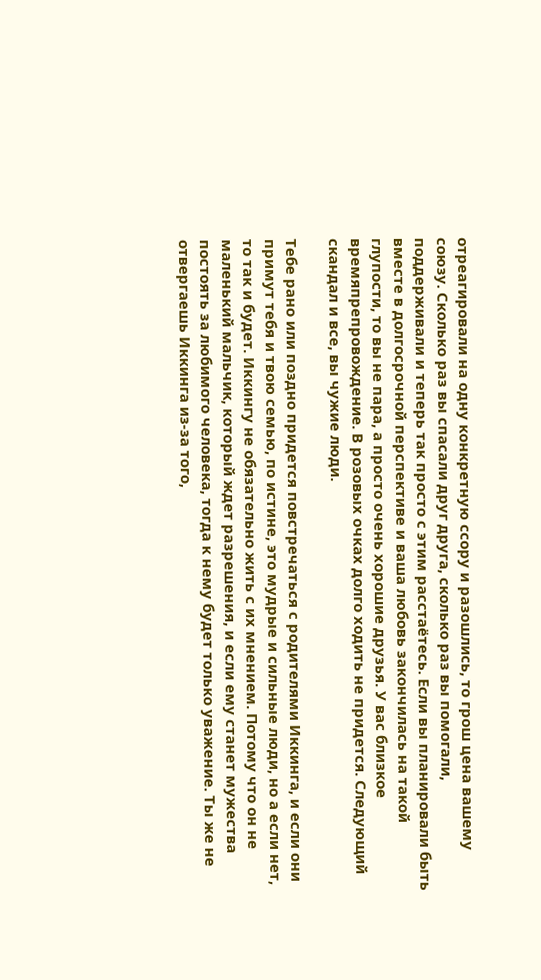отреагировали на одну конкретную ссору и разошлись, то грош цена вашему союзу. Сколько раз вы спасали друг друга, сколько раз вы помогали, поддерживали и теперь так просто с этим расстаётесь. Если вы планировали быть вместе в долгосрочной перспективе и ваша любовь закончилась на такой глупости, то вы не пара, а просто очень хорошие друзья. У вас близкое времяпрепровождение. В розовых очках долго ходить не придется. Следующий скандал и все, вы чужие люди.

Тебе рано или поздно придется повстречаться с родителями Иккинга, и если они примут тебя и твою семью, по истине, это мудрые и сильные люди, но а если нет, то так и будет. Иккингу не обязательно жить с их мнением. Потому что он не маленький мальчик, который ждет разрешения, и если ему станет мужества постоять за любимого человека, тогда к нему будет только уважение. Ты же не отвергаешь Иккинга из-за того,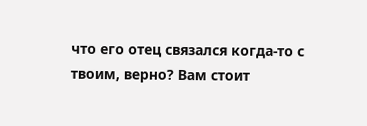что его отец связался когда-то с твоим, верно? Вам стоит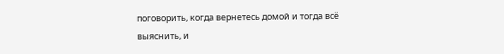поговорить, когда вернетесь домой и тогда всё выяснить, и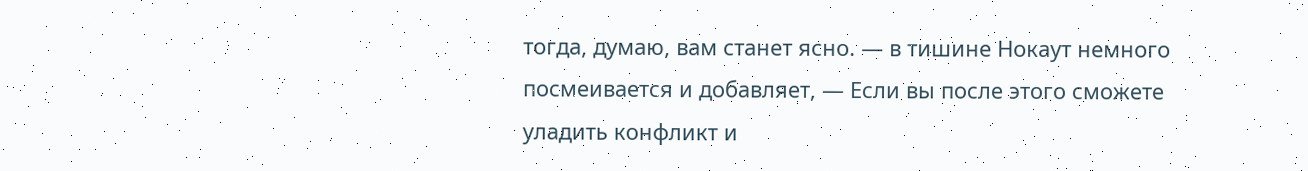тогда, думаю, вам станет ясно. — в тишине Нокаут немного посмеивается и добавляет, — Если вы после этого сможете уладить конфликт и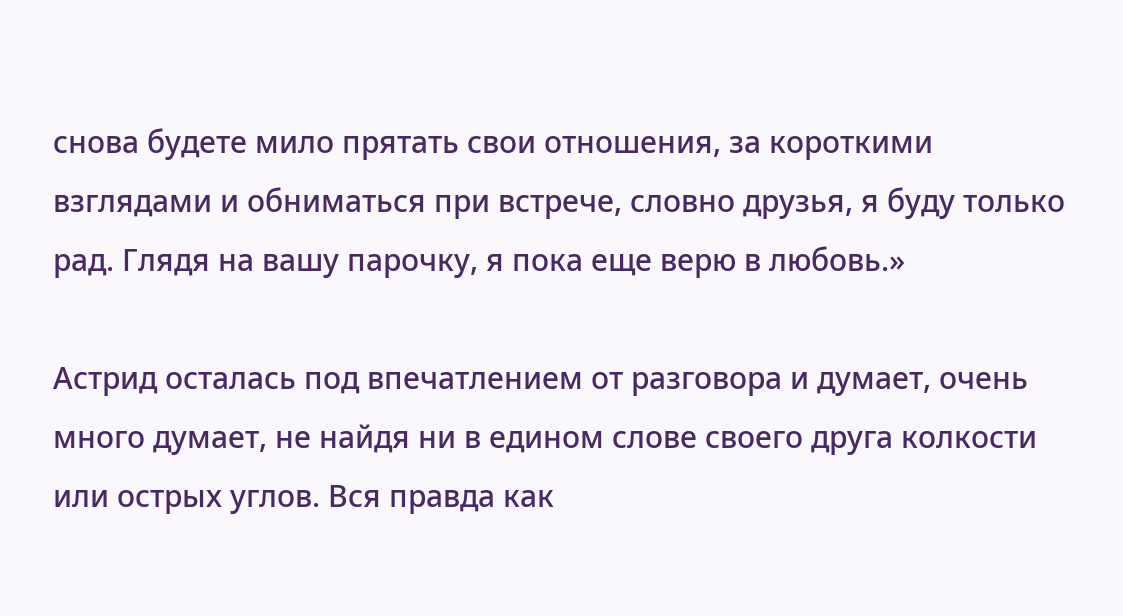снова будете мило прятать свои отношения, за короткими взглядами и обниматься при встрече, словно друзья, я буду только рад. Глядя на вашу парочку, я пока еще верю в любовь.»

Астрид осталась под впечатлением от разговора и думает, очень много думает, не найдя ни в едином слове своего друга колкости или острых углов. Вся правда как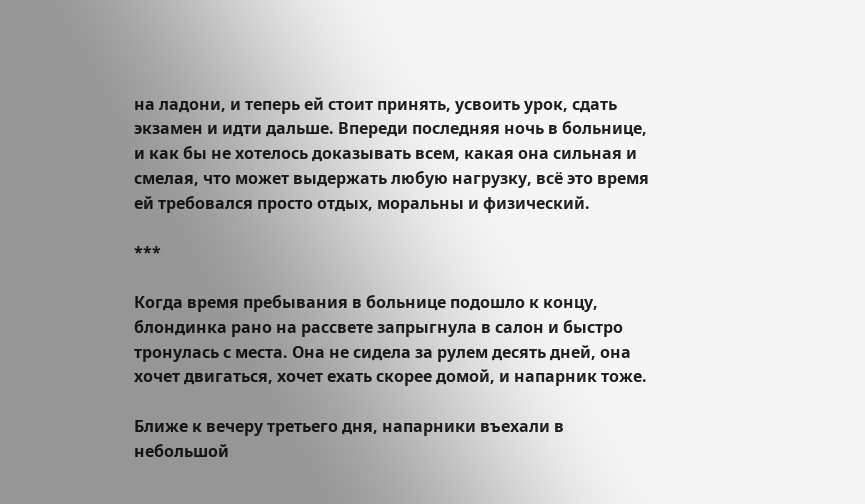на ладони, и теперь ей стоит принять, усвоить урок, сдать экзамен и идти дальше. Впереди последняя ночь в больнице, и как бы не хотелось доказывать всем, какая она сильная и смелая, что может выдержать любую нагрузку, всё это время ей требовался просто отдых, моральны и физический.

***

Когда время пребывания в больнице подошло к концу, блондинка рано на рассвете запрыгнула в салон и быстро тронулась с места. Она не сидела за рулем десять дней, она хочет двигаться, хочет ехать скорее домой, и напарник тоже.

Ближе к вечеру третьего дня, напарники въехали в небольшой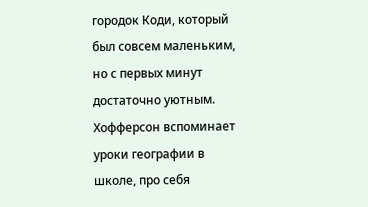городок Коди, который был совсем маленьким, но с первых минут достаточно уютным. Хофферсон вспоминает уроки географии в школе, про себя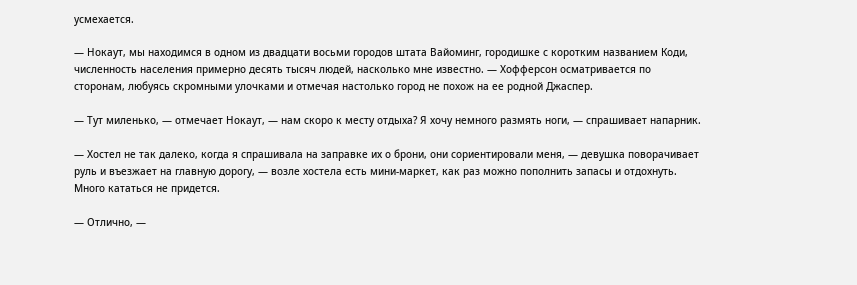усмехается.

— Нокаут, мы находимся в одном из двадцати восьми городов штата Вайоминг, городишке с коротким названием Коди, численность населения примерно десять тысяч людей, насколько мне известно. — Хофферсон осматривается по сторонам, любуясь скромными улочками и отмечая настолько город не похож на ее родной Джаспер.

— Тут миленько, — отмечает Нокаут, — нам скоро к месту отдыха? Я хочу немного размять ноги, — спрашивает напарник.

— Хостел не так далеко, когда я спрашивала на заправке их о брони, они сориентировали меня, — девушка поворачивает руль и въезжает на главную дорогу, — возле хостела есть мини-маркет, как раз можно пополнить запасы и отдохнуть. Много кататься не придется.

— Отлично, —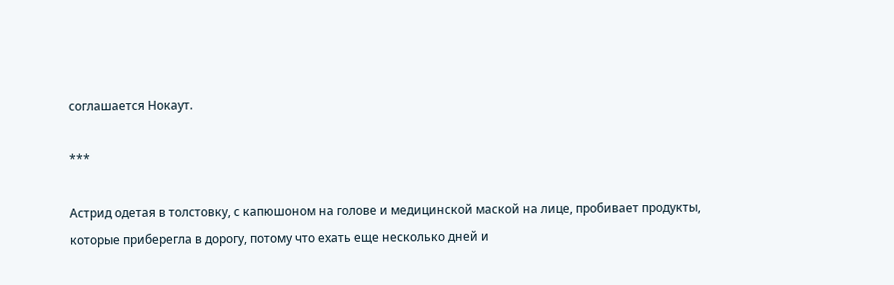соглашается Нокаут.

***

Астрид одетая в толстовку, с капюшоном на голове и медицинской маской на лице, пробивает продукты, которые приберегла в дорогу, потому что ехать еще несколько дней и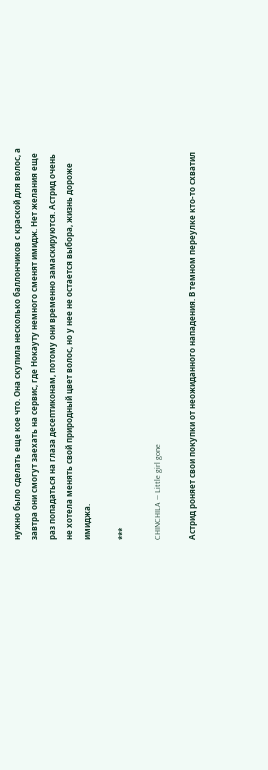нужно было сделать еще кое что. Она скупила несколько баллончиков с краской для волос, а завтра они смогут заехать на сервис, где Нокауту немного сменят имидж. Нет желания еще раз попадаться на глаза десептиконам, потому они временно замаскируются. Астрид очень не хотела менять свой природный цвет волос, но у нее не остается выбора, жизнь дороже имиджа.

***

CHINCHILA — Little girl gone

Астрид роняет свои покупки от неожиданного нападения. В темном переулке кто-то схватил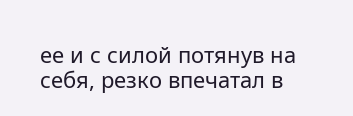ее и с силой потянув на себя, резко впечатал в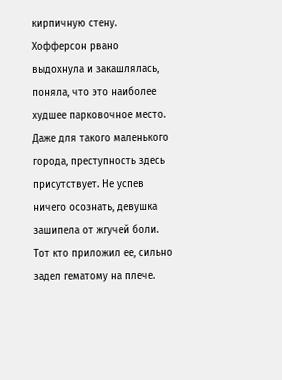кирпичную стену. Хофферсон рвано выдохнула и закашлялась, поняла, что это наиболее худшее парковочное место. Даже для такого маленького города, преступность здесь присутствует. Не успев ничего осознать, девушка зашипела от жгучей боли. Тот кто приложил ее, сильно задел гематому на плече.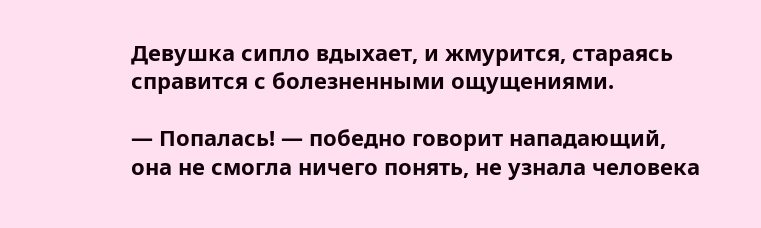Девушка сипло вдыхает, и жмурится, стараясь справится с болезненными ощущениями.

— Попалась! — победно говорит нападающий, она не смогла ничего понять, не узнала человека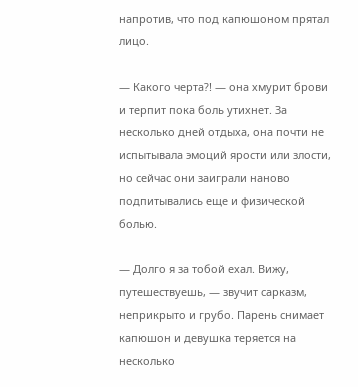напротив, что под капюшоном прятал лицо.

— Какого черта?! — она хмурит брови и терпит пока боль утихнет. За несколько дней отдыха, она почти не испытывала эмоций ярости или злости, но сейчас они заиграли наново подпитывались еще и физической болью.

— Долго я за тобой ехал. Вижу, путешествуешь, — звучит сарказм, неприкрыто и грубо. Парень снимает капюшон и девушка теряется на несколько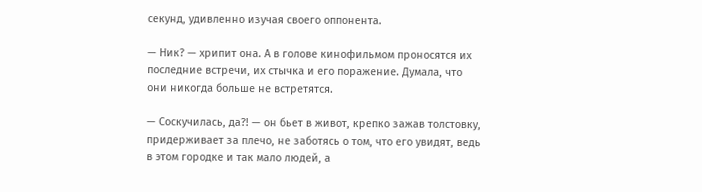секунд, удивленно изучая своего оппонента.

— Ник? — хрипит она. А в голове кинофильмом проносятся их последние встречи, их стычка и его поражение. Думала, что они никогда больше не встретятся.

— Соскучилась, да?! — он бьет в живот, крепко зажав толстовку, придерживает за плечо, не заботясь о том, что его увидят, ведь в этом городке и так мало людей, а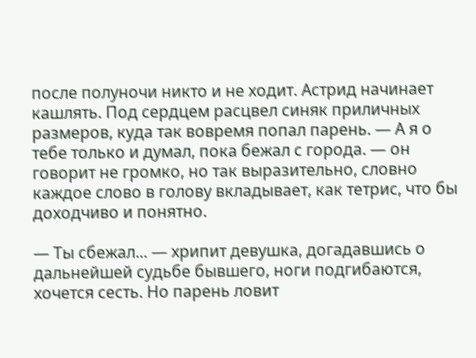после полуночи никто и не ходит. Астрид начинает кашлять. Под сердцем расцвел синяк приличных размеров, куда так вовремя попал парень. — А я о тебе только и думал, пока бежал с города. — он говорит не громко, но так выразительно, словно каждое слово в голову вкладывает, как тетрис, что бы доходчиво и понятно.

— Ты сбежал... — хрипит девушка, догадавшись о дальнейшей судьбе бывшего, ноги подгибаются, хочется сесть. Но парень ловит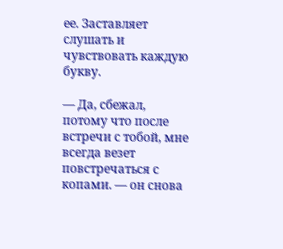ее. Заставляет слушать и чувствовать каждую букву.

— Да, сбежал, потому что после встречи с тобой, мне всегда везет повстречаться с копами. — он снова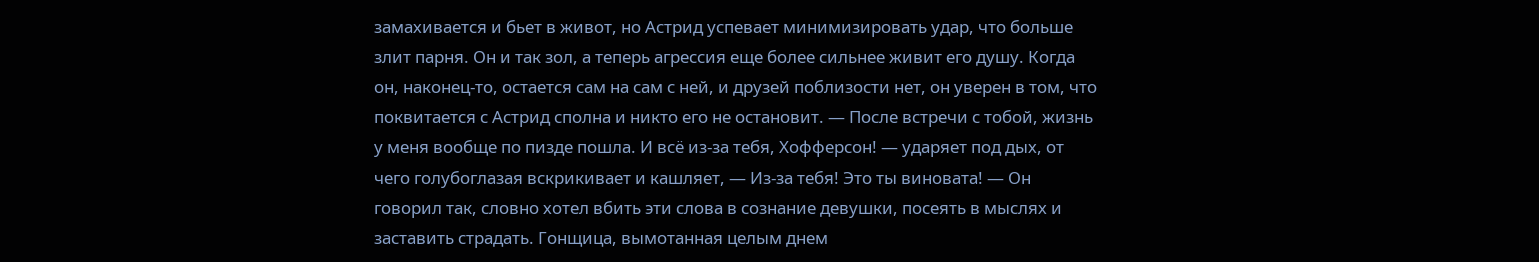замахивается и бьет в живот, но Астрид успевает минимизировать удар, что больше злит парня. Он и так зол, а теперь агрессия еще более сильнее живит его душу. Когда он, наконец-то, остается сам на сам с ней, и друзей поблизости нет, он уверен в том, что поквитается с Астрид сполна и никто его не остановит. — После встречи с тобой, жизнь у меня вообще по пизде пошла. И всё из-за тебя, Хофферсон! — ударяет под дых, от чего голубоглазая вскрикивает и кашляет, — Из-за тебя! Это ты виновата! — Он говорил так, словно хотел вбить эти слова в сознание девушки, посеять в мыслях и заставить страдать. Гонщица, вымотанная целым днем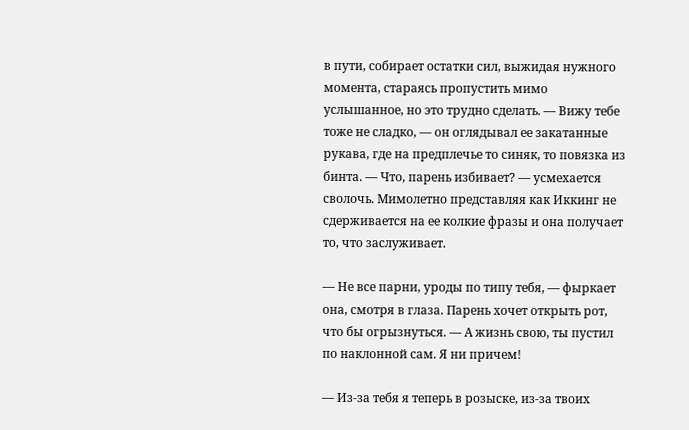в пути, собирает остатки сил, выжидая нужного момента, стараясь пропустить мимо услышанное, но это трудно сделать. — Вижу тебе тоже не сладко, — он оглядывал ее закатанные рукава, где на предплечье то синяк, то повязка из бинта. — Что, парень избивает? — усмехается сволочь. Мимолетно представляя как Иккинг не сдерживается на ее колкие фразы и она получает то, что заслуживает.

— Не все парни, уроды по типу тебя, — фыркает она, смотря в глаза. Парень хочет открыть рот, что бы огрызнуться. — А жизнь свою, ты пустил по наклонной сам. Я ни причем!

— Из-за тебя я теперь в розыске, из-за твоих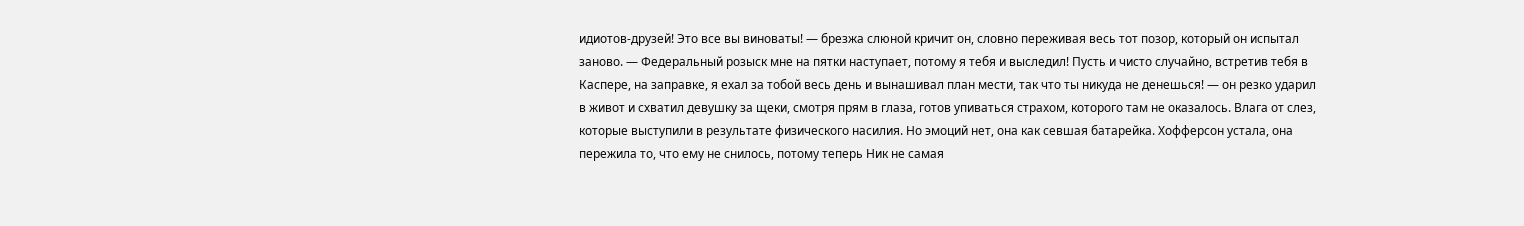идиотов-друзей! Это все вы виноваты! — брезжа слюной кричит он, словно переживая весь тот позор, который он испытал заново. — Федеральный розыск мне на пятки наступает, потому я тебя и выследил! Пусть и чисто случайно, встретив тебя в Каспере, на заправке, я ехал за тобой весь день и вынашивал план мести, так что ты никуда не денешься! — он резко ударил в живот и схватил девушку за щеки, смотря прям в глаза, готов упиваться страхом, которого там не оказалось. Влага от слез, которые выступили в результате физического насилия. Но эмоций нет, она как севшая батарейка. Хофферсон устала, она пережила то, что ему не снилось, потому теперь Ник не самая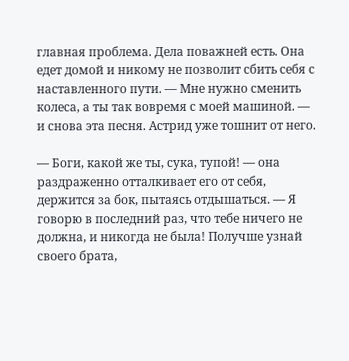главная проблема. Дела поважней есть. Она едет домой и никому не позволит сбить себя с наставленного пути. — Мне нужно сменить колеса, а ты так вовремя с моей машиной. — и снова эта песня. Астрид уже тошнит от него.

— Боги, какой же ты, сука, тупой! — она раздраженно отталкивает его от себя, держится за бок, пытаясь отдышаться. — Я говорю в последний раз, что тебе ничего не должна, и никогда не была! Получше узнай своего брата,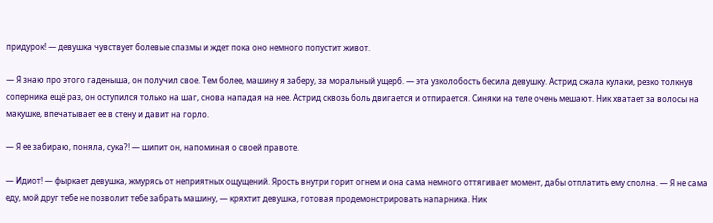придурок! — девушка чувствует болевые спазмы и ждет пока оно немного попустит живот.

— Я знаю про этого гаденыша, он получил свое. Тем более, машину я заберу, за моральный ущерб. — эта узколобость бесила девушку. Астрид сжала кулаки, резко толкнув соперника ещё раз, он оступился только на шаг, снова нападая на нее. Астрид сквозь боль двигается и отпирается. Синяки на теле очень мешают. Ник хватает за волосы на макушке, впечатывает ее в стену и давит на горло.

— Я ее забираю, поняла, сука?! — шипит он, напоминая о своей правоте.

— Идиот! — фыркает девушка, жмурясь от неприятных ощущений. Ярость внутри горит огнем и она сама немного оттягивает момент, дабы отплатить ему сполна. — Я не сама еду, мой друг тебе не позволит тебе забрать машину, — кряхтит девушка, готовая продемонстрировать напарника. Ник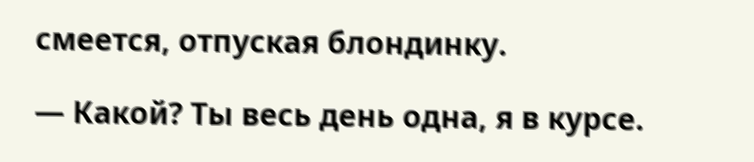смеется, отпуская блондинку.

— Какой? Ты весь день одна, я в курсе.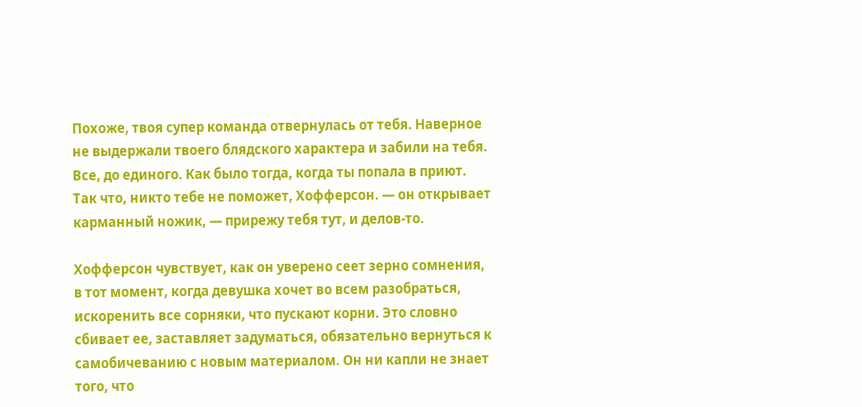Похоже, твоя супер команда отвернулась от тебя. Наверное не выдержали твоего блядского характера и забили на тебя. Все, до единого. Как было тогда, когда ты попала в приют. Так что, никто тебе не поможет, Хофферсон. — он открывает карманный ножик, — прирежу тебя тут, и делов-то.

Хофферсон чувствует, как он уверено сеет зерно сомнения, в тот момент, когда девушка хочет во всем разобраться, искоренить все сорняки, что пускают корни. Это словно сбивает ее, заставляет задуматься, обязательно вернуться к самобичеванию с новым материалом. Он ни капли не знает того, что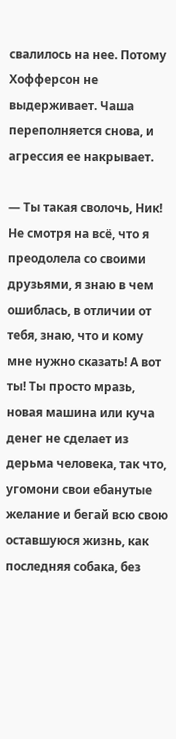свалилось на нее. Потому Хофферсон не выдерживает. Чаша переполняется снова, и агрессия ее накрывает.

— Ты такая сволочь, Ник! Не смотря на всё, что я преодолела со своими друзьями, я знаю в чем ошиблась, в отличии от тебя, знаю, что и кому мне нужно сказать! А вот ты! Ты просто мразь, новая машина или куча денег не сделает из дерьма человека, так что, угомони свои ебанутые желание и бегай всю свою оставшуюся жизнь, как последняя собака, без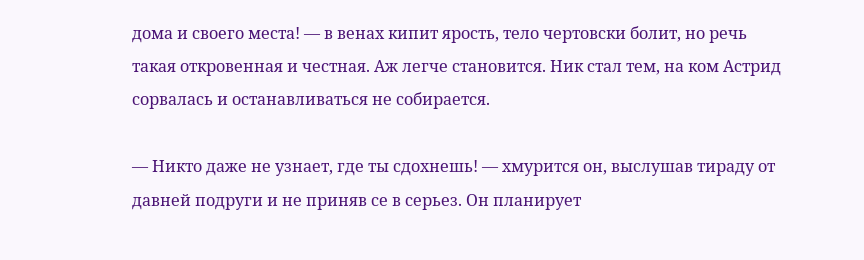дома и своего места! — в венах кипит ярость, тело чертовски болит, но речь такая откровенная и честная. Аж легче становится. Ник стал тем, на ком Астрид сорвалась и останавливаться не собирается.

— Никто даже не узнает, где ты сдохнешь! — хмурится он, выслушав тираду от давней подруги и не приняв се в серьез. Он планирует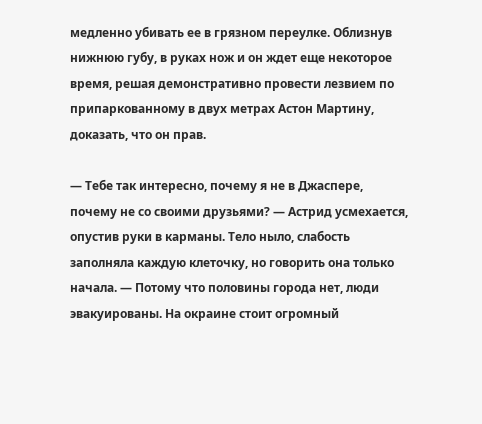медленно убивать ее в грязном переулке. Облизнув нижнюю губу, в руках нож и он ждет еще некоторое время, решая демонстративно провести лезвием по припаркованному в двух метрах Астон Мартину, доказать, что он прав.

— Тебе так интересно, почему я не в Джаспере, почему не со своими друзьями? — Астрид усмехается, опустив руки в карманы. Тело ныло, слабость заполняла каждую клеточку, но говорить она только начала. — Потому что половины города нет, люди эвакуированы. На окраине стоит огромный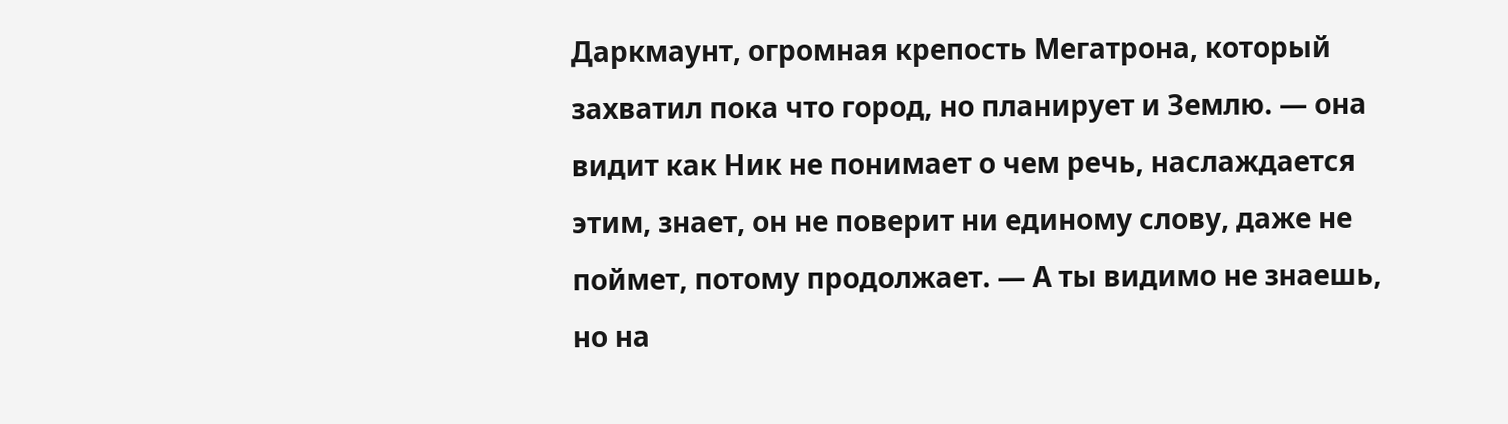Даркмаунт, огромная крепость Мегатрона, который захватил пока что город, но планирует и Землю. — она видит как Ник не понимает о чем речь, наслаждается этим, знает, он не поверит ни единому слову, даже не поймет, потому продолжает. — А ты видимо не знаешь, но на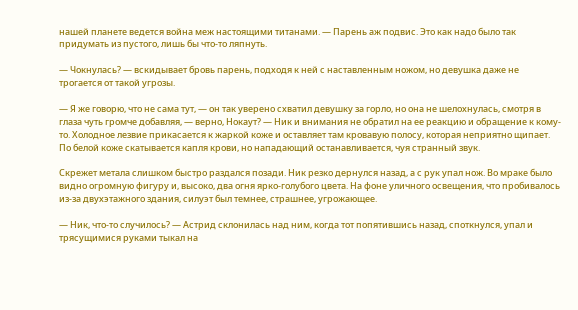нашей планете ведется война меж настоящими титанами. — Парень аж подвис. Это как надо было так придумать из пустого, лишь бы что-то ляпнуть.

— Чокнулась? — вскидывает бровь парень, подходя к ней с наставленным ножом, но девушка даже не трогается от такой угрозы.

— Я же говорю, что не сама тут, — он так уверено схватил девушку за горло, но она не шелохнулась, смотря в глаза чуть громче добавляя, — верно, Нокаут? — Ник и внимания не обратил на ее реакцию и обращение к кому-то. Холодное лезвие прикасается к жаркой коже и оставляет там кровавую полосу, которая неприятно щипает. По белой коже скатывается капля крови, но нападающий останавливается, чуя странный звук.

Скрежет метала слишком быстро раздался позади. Ник резко дернулся назад, а с рук упал нож. Во мраке было видно огромную фигуру и, высоко, два огня ярко-голубого цвета. На фоне уличного освещения, что пробивалось из-за двухэтажного здания, силуэт был темнее, страшнее, угрожающее.

— Ник, что-то случилось? — Астрид склонилась над ним, когда тот попятившись назад, споткнулся, упал и трясущимися руками тыкал на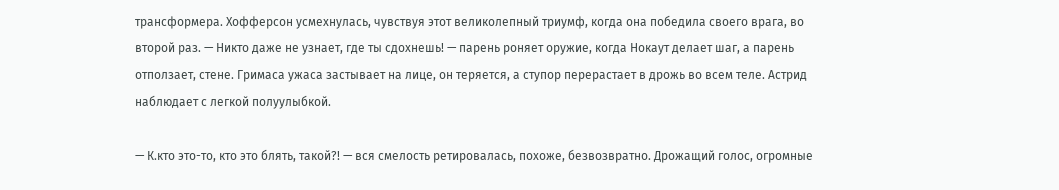трансформера. Хофферсон усмехнулась, чувствуя этот великолепный триумф, когда она победила своего врага, во второй раз. — Никто даже не узнает, где ты сдохнешь! — парень роняет оружие, когда Нокаут делает шаг, а парень отползает, стене. Гримаса ужаса застывает на лице, он теряется, а ступор перерастает в дрожь во всем теле. Астрид наблюдает с легкой полуулыбкой.

— К.кто это-то, кто это блять, такой?! — вся смелость ретировалась, похоже, безвозвратно. Дрожащий голос, огромные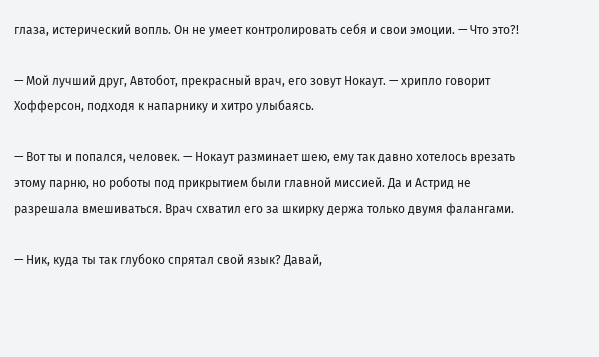глаза, истерический вопль. Он не умеет контролировать себя и свои эмоции. — Что это?!

— Мой лучший друг, Автобот, прекрасный врач, его зовут Нокаут. — хрипло говорит Хофферсон, подходя к напарнику и хитро улыбаясь.

— Вот ты и попался, человек. — Нокаут разминает шею, ему так давно хотелось врезать этому парню, но роботы под прикрытием были главной миссией. Да и Астрид не разрешала вмешиваться. Врач схватил его за шкирку держа только двумя фалангами.

— Ник, куда ты так глубоко спрятал свой язык? Давай,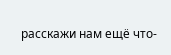расскажи нам ещё что-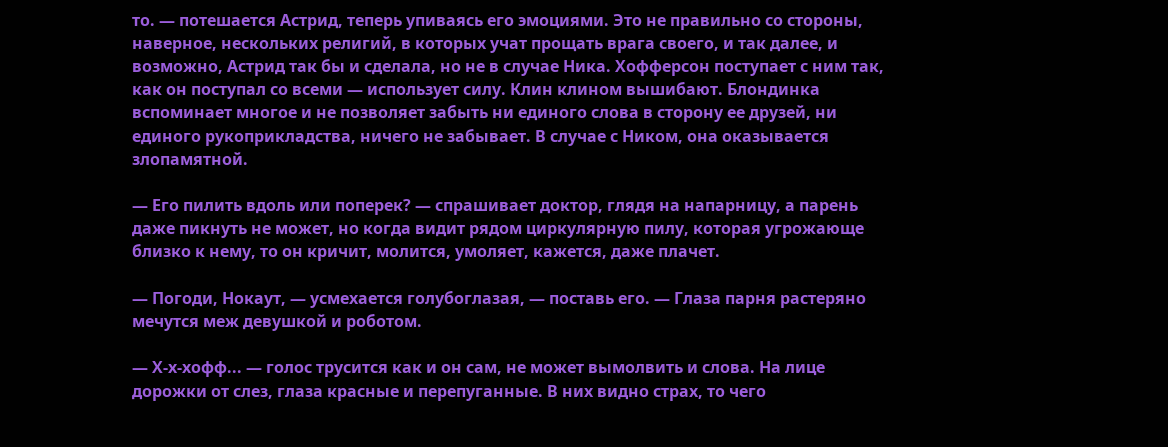то. — потешается Астрид, теперь упиваясь его эмоциями. Это не правильно со стороны, наверное, нескольких религий, в которых учат прощать врага своего, и так далее, и возможно, Астрид так бы и сделала, но не в случае Ника. Хофферсон поступает с ним так, как он поступал со всеми — использует силу. Клин клином вышибают. Блондинка вспоминает многое и не позволяет забыть ни единого слова в сторону ее друзей, ни единого рукоприкладства, ничего не забывает. В случае с Ником, она оказывается злопамятной.

— Его пилить вдоль или поперек? — спрашивает доктор, глядя на напарницу, а парень даже пикнуть не может, но когда видит рядом циркулярную пилу, которая угрожающе близко к нему, то он кричит, молится, умоляет, кажется, даже плачет.

— Погоди, Нокаут, — усмехается голубоглазая, — поставь его. — Глаза парня растеряно мечутся меж девушкой и роботом.

— Х-х-хофф... — голос трусится как и он сам, не может вымолвить и слова. На лице дорожки от слез, глаза красные и перепуганные. В них видно страх, то чего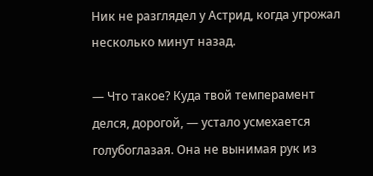Ник не разглядел у Астрид, когда угрожал несколько минут назад.

— Что такое? Куда твой темперамент делся, дорогой, — устало усмехается голубоглазая. Она не вынимая рук из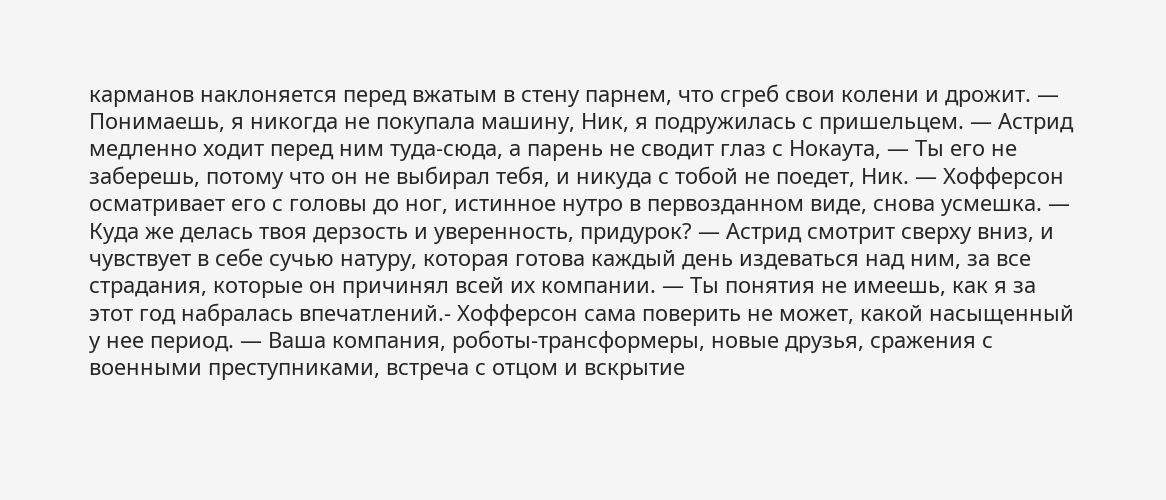карманов наклоняется перед вжатым в стену парнем, что сгреб свои колени и дрожит. — Понимаешь, я никогда не покупала машину, Ник, я подружилась с пришельцем. — Астрид медленно ходит перед ним туда-сюда, а парень не сводит глаз с Нокаута, — Ты его не заберешь, потому что он не выбирал тебя, и никуда с тобой не поедет, Ник. — Хофферсон осматривает его с головы до ног, истинное нутро в первозданном виде, снова усмешка. — Куда же делась твоя дерзость и уверенность, придурок? — Астрид смотрит сверху вниз, и чувствует в себе сучью натуру, которая готова каждый день издеваться над ним, за все страдания, которые он причинял всей их компании. — Ты понятия не имеешь, как я за этот год набралась впечатлений.- Хофферсон сама поверить не может, какой насыщенный у нее период. — Ваша компания, роботы-трансформеры, новые друзья, сражения с военными преступниками, встреча с отцом и вскрытие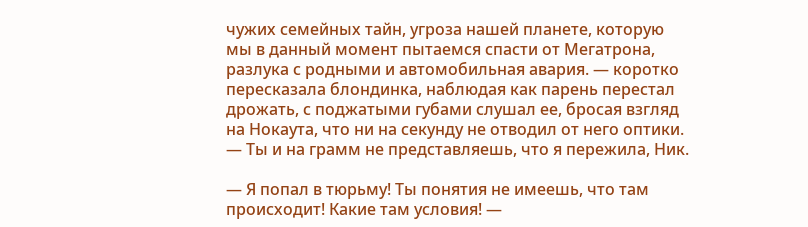чужих семейных тайн, угроза нашей планете, которую мы в данный момент пытаемся спасти от Мегатрона, разлука с родными и автомобильная авария. — коротко пересказала блондинка, наблюдая как парень перестал дрожать, с поджатыми губами слушал ее, бросая взгляд на Нокаута, что ни на секунду не отводил от него оптики. — Ты и на грамм не представляешь, что я пережила, Ник.

— Я попал в тюрьму! Ты понятия не имеешь, что там происходит! Какие там условия! —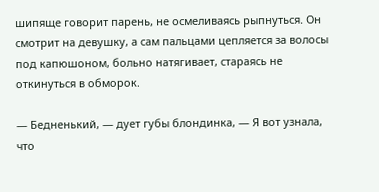шипяще говорит парень, не осмеливаясь рыпнуться. Он смотрит на девушку, а сам пальцами цепляется за волосы под капюшоном, больно натягивает, стараясь не откинуться в обморок.

— Бедненький, — дует губы блондинка, — Я вот узнала, что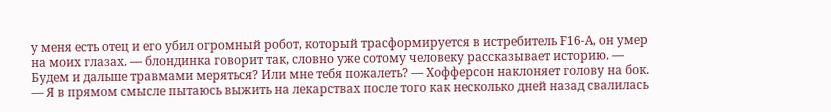у меня есть отец и его убил огромный робот, который трасформируется в истребитель F16-A, он умер на моих глазах. — блондинка говорит так, словно уже сотому человеку рассказывает историю. — Будем и дальше травмами меряться? Или мне тебя пожалеть? — Хофферсон наклоняет голову на бок. — Я в прямом смысле пытаюсь выжить на лекарствах после того как несколько дней назад свалилась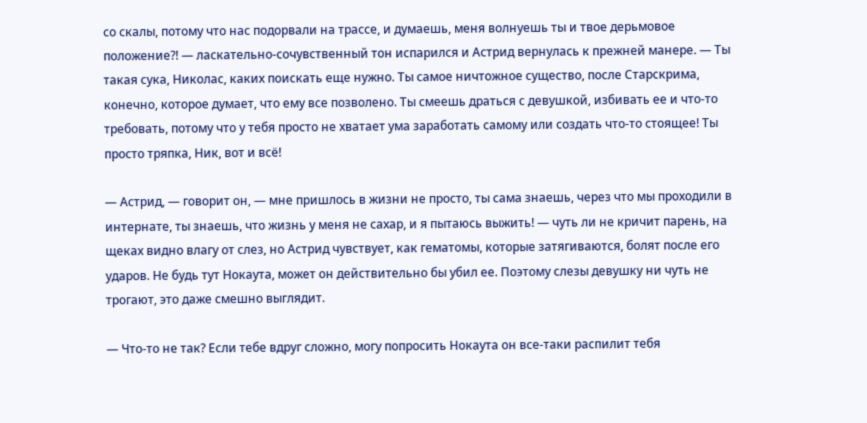со скалы, потому что нас подорвали на трассе, и думаешь, меня волнуешь ты и твое дерьмовое положение?! — ласкательно-сочувственный тон испарился и Астрид вернулась к прежней манере. — Ты такая сука, Николас, каких поискать еще нужно. Ты самое ничтожное существо, после Старскрима, конечно, которое думает, что ему все позволено. Ты смеешь драться с девушкой, избивать ее и что-то требовать, потому что у тебя просто не хватает ума заработать самому или создать что-то стоящее! Ты просто тряпка, Ник, вот и всё!

— Астрид, — говорит он, — мне пришлось в жизни не просто, ты сама знаешь, через что мы проходили в интернате, ты знаешь, что жизнь у меня не сахар, и я пытаюсь выжить! — чуть ли не кричит парень, на щеках видно влагу от слез, но Астрид чувствует, как гематомы, которые затягиваются, болят после его ударов. Не будь тут Нокаута, может он действительно бы убил ее. Поэтому слезы девушку ни чуть не трогают, это даже смешно выглядит.

— Что-то не так? Если тебе вдруг сложно, могу попросить Нокаута он все-таки распилит тебя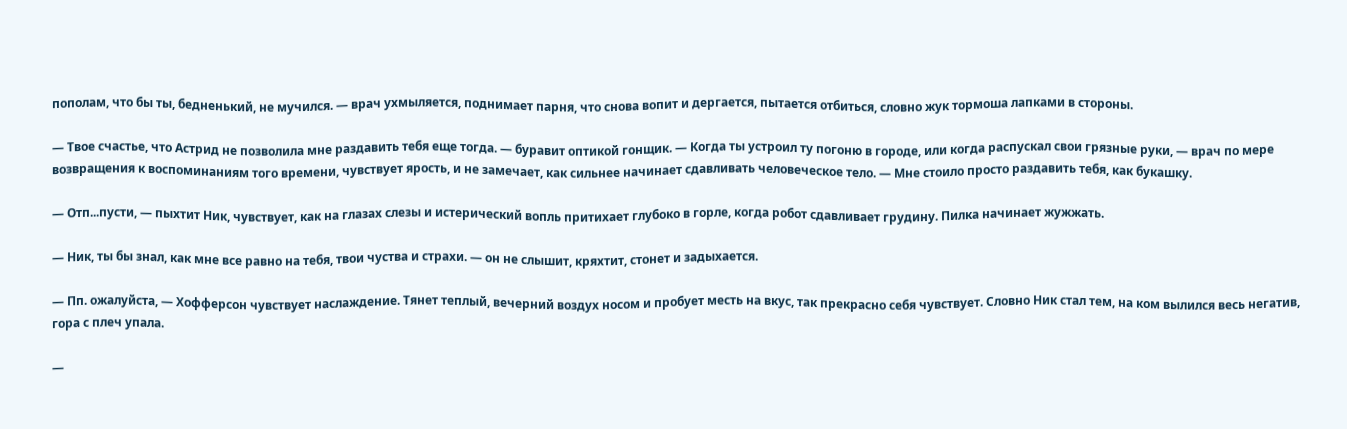пополам, что бы ты, бедненький, не мучился. — врач ухмыляется, поднимает парня, что снова вопит и дергается, пытается отбиться, словно жук тормоша лапками в стороны.

— Твое счастье, что Астрид не позволила мне раздавить тебя еще тогда. — буравит оптикой гонщик. — Когда ты устроил ту погоню в городе, или когда распускал свои грязные руки, — врач по мере возвращения к воспоминаниям того времени, чувствует ярость, и не замечает, как сильнее начинает сдавливать человеческое тело. — Мне стоило просто раздавить тебя, как букашку.

— Отп...пусти, — пыхтит Ник, чувствует, как на глазах слезы и истерический вопль притихает глубоко в горле, когда робот сдавливает грудину. Пилка начинает жужжать.

— Ник, ты бы знал, как мне все равно на тебя, твои чуства и страхи. — он не слышит, кряхтит, стонет и задыхается.

— Пп. ожалуйста, — Хофферсон чувствует наслаждение. Тянет теплый, вечерний воздух носом и пробует месть на вкус, так прекрасно себя чувствует. Словно Ник стал тем, на ком вылился весь негатив, гора с плеч упала.

—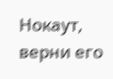Нокаут, верни его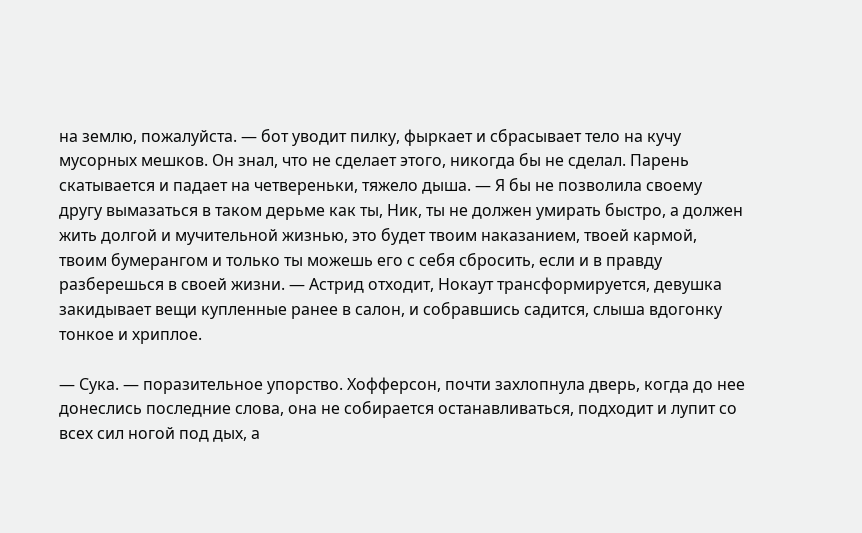на землю, пожалуйста. — бот уводит пилку, фыркает и сбрасывает тело на кучу мусорных мешков. Он знал, что не сделает этого, никогда бы не сделал. Парень скатывается и падает на четвереньки, тяжело дыша. — Я бы не позволила своему другу вымазаться в таком дерьме как ты, Ник, ты не должен умирать быстро, а должен жить долгой и мучительной жизнью, это будет твоим наказанием, твоей кармой, твоим бумерангом и только ты можешь его с себя сбросить, если и в правду разберешься в своей жизни. — Астрид отходит, Нокаут трансформируется, девушка закидывает вещи купленные ранее в салон, и собравшись садится, слыша вдогонку тонкое и хриплое.

— Сука. — поразительное упорство. Хофферсон, почти захлопнула дверь, когда до нее донеслись последние слова, она не собирается останавливаться, подходит и лупит со всех сил ногой под дых, а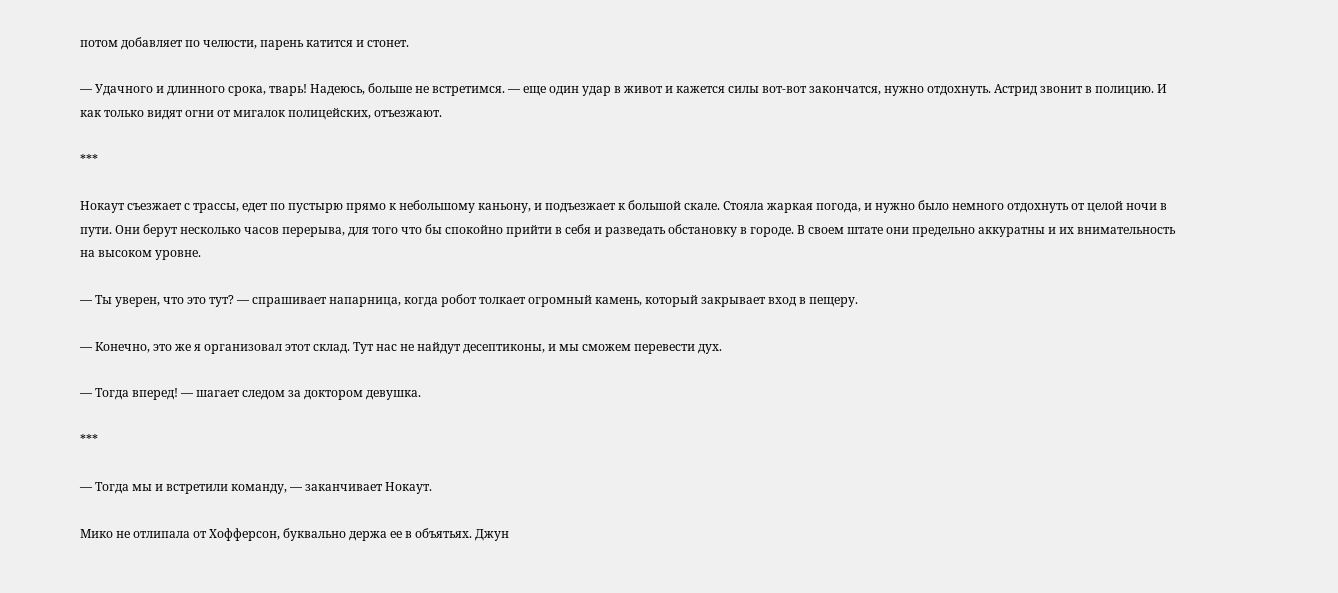потом добавляет по челюсти, парень катится и стонет.

— Удачного и длинного срока, тварь! Надеюсь, больше не встретимся. — еще один удар в живот и кажется силы вот-вот закончатся, нужно отдохнуть. Астрид звонит в полицию. И как только видят огни от мигалок полицейских, отъезжают.

***

Нокаут съезжает с трассы, едет по пустырю прямо к небольшому каньону, и подъезжает к большой скале. Стояла жаркая погода, и нужно было немного отдохнуть от целой ночи в пути. Они берут несколько часов перерыва, для того что бы спокойно прийти в себя и разведать обстановку в городе. В своем штате они предельно аккуратны и их внимательность на высоком уровне.

— Ты уверен, что это тут? — спрашивает напарница, когда робот толкает огромный камень, который закрывает вход в пещеру.

— Конечно, это же я организовал этот склад. Тут нас не найдут десептиконы, и мы сможем перевести дух.

— Тогда вперед! — шагает следом за доктором девушка.

***

— Тогда мы и встретили команду, — заканчивает Нокаут.

Мико не отлипала от Хофферсон, буквально держа ее в объятьях. Джун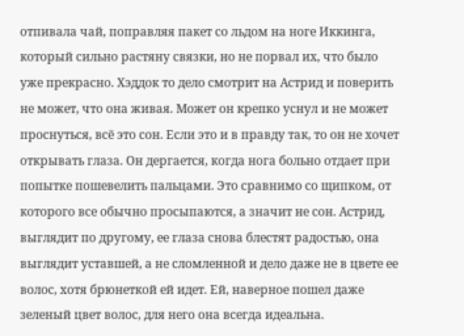отпивала чай, поправляя пакет со льдом на ноге Иккинга, который сильно растяну связки, но не порвал их, что было уже прекрасно. Хэддок то дело смотрит на Астрид и поверить не может, что она живая. Может он крепко уснул и не может проснуться, всё это сон. Если это и в правду так, то он не хочет открывать глаза. Он дергается, когда нога больно отдает при попытке пошевелить пальцами. Это сравнимо со щипком, от которого все обычно просыпаются, а значит не сон. Астрид, выглядит по другому, ее глаза снова блестят радостью, она выглядит уставшей, а не сломленной и дело даже не в цвете ее волос, хотя брюнеткой ей идет. Ей, наверное пошел даже зеленый цвет волос, для него она всегда идеальна.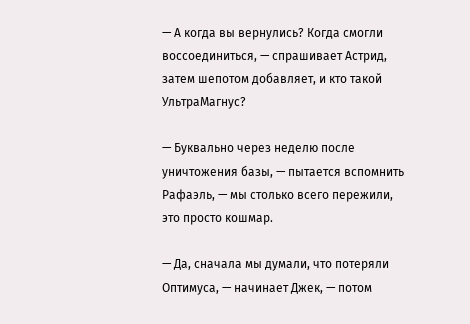— А когда вы вернулись? Когда смогли воссоединиться, — спрашивает Астрид, затем шепотом добавляет, и кто такой УльтраМагнус?

— Буквально через неделю после уничтожения базы, — пытается вспомнить Рафаэль, — мы столько всего пережили, это просто кошмар.

— Да, сначала мы думали, что потеряли Оптимуса, — начинает Джек, — потом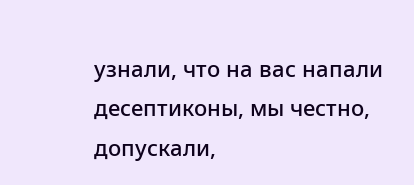узнали, что на вас напали десептиконы, мы честно, допускали,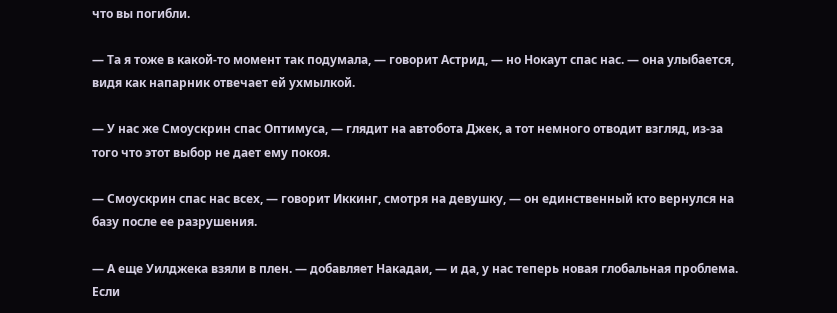что вы погибли.

— Та я тоже в какой-то момент так подумала, — говорит Астрид, — но Нокаут спас нас. — она улыбается, видя как напарник отвечает ей ухмылкой.

— У нас же Смоускрин спас Оптимуса, — глядит на автобота Джек, а тот немного отводит взгляд, из-за того что этот выбор не дает ему покоя.

— Смоускрин спас нас всех, — говорит Иккинг, смотря на девушку, — он единственный кто вернулся на базу после ее разрушения.

— А еще Уилджека взяли в плен. — добавляет Накадаи, — и да, у нас теперь новая глобальная проблема. Если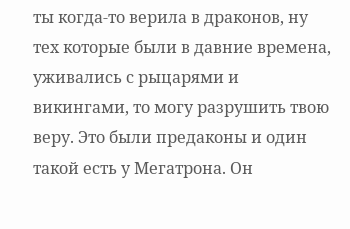ты когда-то верила в драконов, ну тех которые были в давние времена, уживались с рыцарями и викингами, то могу разрушить твою веру. Это были предаконы и один такой есть у Мегатрона. Он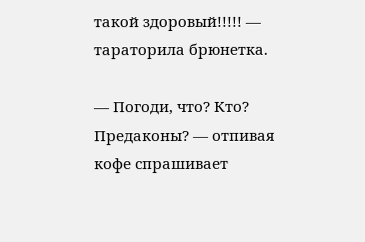такой здоровый!!!!! — тараторила брюнетка.

— Погоди, что? Кто? Предаконы? — отпивая кофе спрашивает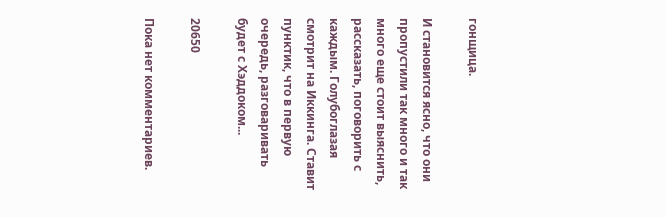гонщица.

И становится ясно, что они пропустили так много и так много еще стоит выяснить, рассказать, поговорить с каждым. Голубоглазая смотрит на Иккинга. Ставит пунктик, что в первую очередь, разговаривать будет с Хэддоком...

20650

Пока нет комментариев.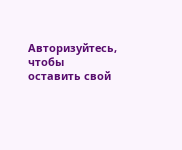Авторизуйтесь, чтобы оставить свой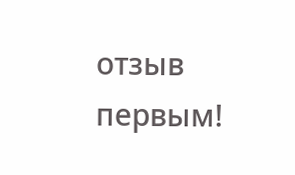отзыв первым!